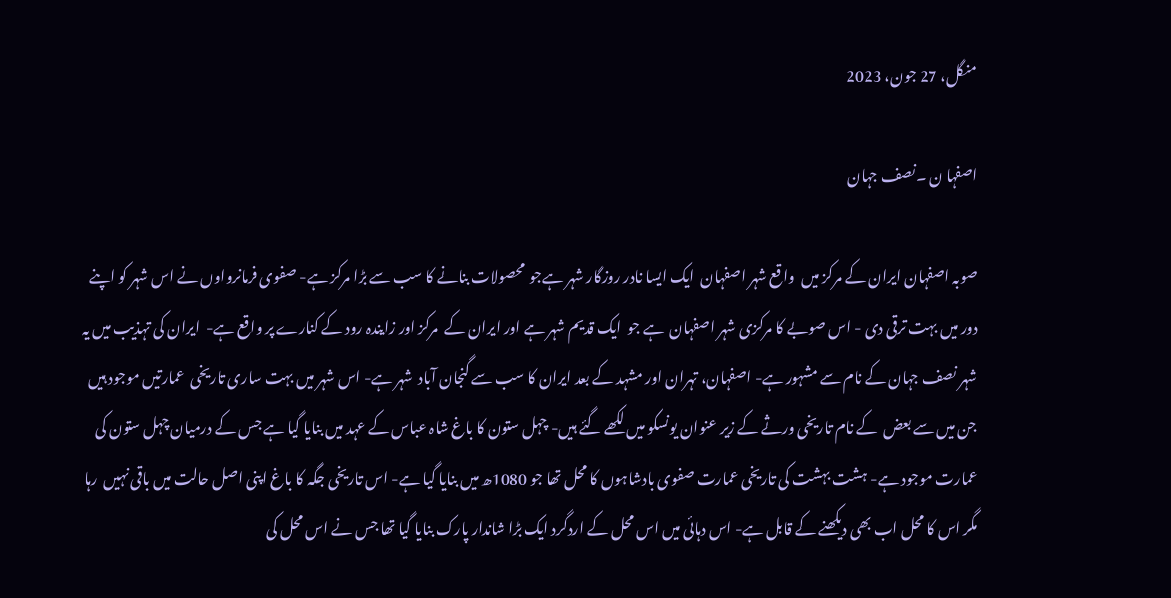منگل، 27 جون، 2023

اصفہا ن ۔نصف جہان

صوبہ اصفہان ایران کے مرکز میں  واقع شہر اصفہان  ایک ایسا نادر روزگار شہر ہےجو  محصولات بنانے کا سب سے بڑا مرکز ہے- صفوی فرمانرواوں نے اس شہر کو اپنے دور میں بہت ترقی دی - اس صوبے کا مرکزی شہر اصفہان  ہے جو  ایک قدیم شہر ہے اور ایران کے  مرکز اور زایندہ رود کے کنارے پر واقع ہے-  ایران کی تہذیب میں یہ شہر نصف جہان کے نام سے مشہور ہے- اصفہان، تہران اور مشہد کے بعد ایران کا سب سے گنجان آباد  شہر ہے- اس شہر میں بہت ساری تاریخی  عمارتیں موجود ہیں  جن میں سے بعض  کے نام تاریخی ورثے کے زیر عنوان یونسکو میں لکھے گئے ہیں- چہل ستون کا باغ شاہ عباس کے عہد میں بنایا گیا ہے جس کے درمیان چہل ستون کی عمارت موجود ہے- ہشت بہشت کی تاریخی عمارت صفوی بادشاہوں کا محل تھا جو 1080ھ میں بنایا گیا ہے- اس تاریخی جگہ کا باغ اپنی اصل حالت میں باقی نہیں  رہا مگر اس کا محل اب بھی دیکھنے کے قابل ہے- اس دہائی میں اس محل کے اردگرد ایک بڑا شاندار پارک بنایا گیا تھا جس نے اس محل کی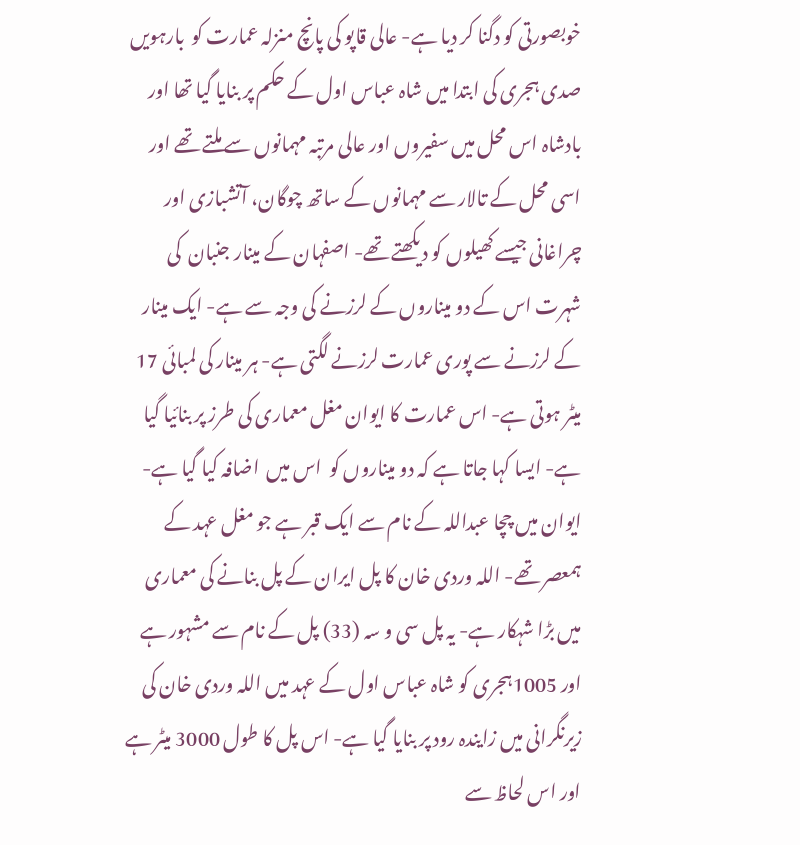خوبصورتی کو دگنا کر دیا ہے- عالی قاپو کی پانچ منزلہ عمارت کو  بارہویں صدی ہجری کی ابتدا میں شاہ عباس اول کے حکم پر بنایا گیا تھا اور بادشاہ اس محل میں سفیروں اور عالی مرتبہ مہمانوں سے ملتے تھے اور اسی محل کے تالار سے مہمانوں کے ساتھ چوگان، آتشبازی اور  چراغانی جیسے کھیلوں کو دیکھتے تھے- اصفہان کے مینار جنبان  کی شہرت اس کے دو میناروں کے لرزنے کی وجہ سے ہے- ایک مینار کے لرزنے سے پوری عمارت لرزنے لگتی ہے- ہر مینار کی لمبائی 17 میٹر ہوتی ہے- اس عمارت کا ایوان مغل معماری کی طرز پر بنائیا گیا ہے- ایسا کہا جاتا ہے کہ دو میناروں کو  اس میں  اضافہ کیا گیا ہے-ایوان میں چچا عبداللہ کے نام سے ایک قبر ہے جو مغل عہد کے ہمعصر تھے- اللہ وردی خان کا پل ایران کے پل بنانے کی معماری میں بڑا شہکار ہے- یہ پل سی و سہ (33) پل کے نام سے مشہور ہے اور 1005ہجری کو شاہ عباس اول کے عہد میں اللہ وردی خان کی زیرنگرانی میں زایندہ رود پر بنایا گیا ہے- اس پل کا طول 3000 میٹر ہے اور اس لحاظ سے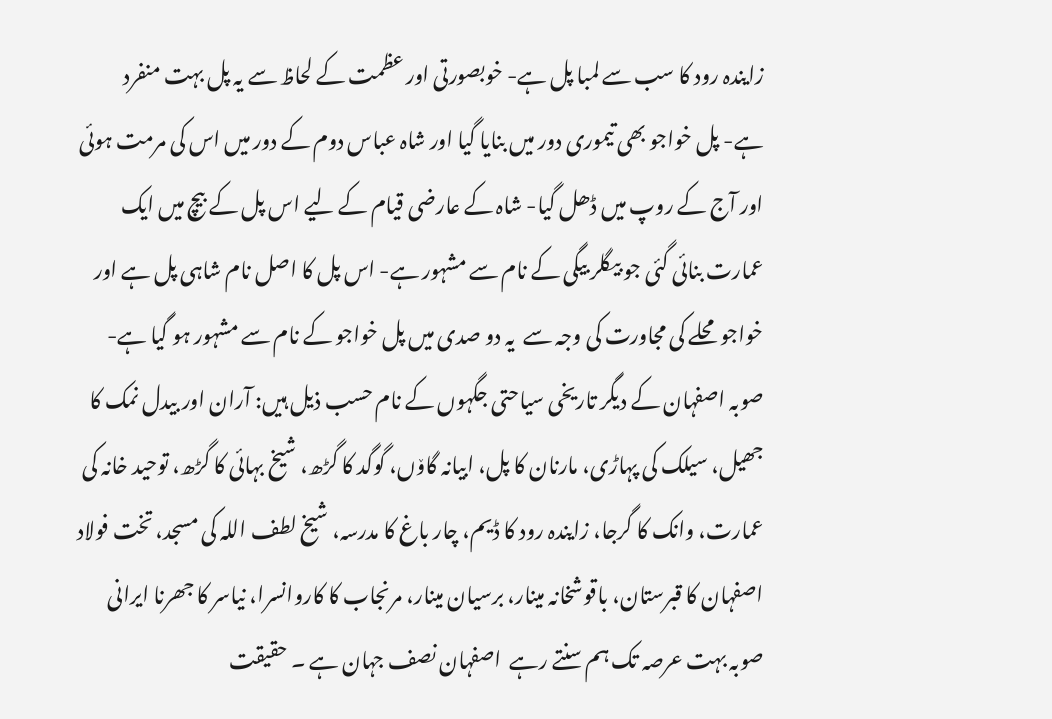زایندہ رود کا سب سے لمبا پل ہے- خوبصورتی اور عظمت کے لحاظ سے یہ پل بہت منفرد ہے- پل خواجو بھی تیموری دور میں بنایا گیا اور شاہ عباس دوم کے دور میں اس کی مرمت ہوئی اور آج کے روپ میں ڈھل گیا- شاہ کے عارضی قیام کے لیے اس پل کے بیچ میں ایک عمارت بنائی گئی جو بیگلر بیگی کے نام سے مشہور ہے- اس پل کا اصل نام شاہی پل ہے اور خواجو محلے کی مجاورت کی وجہ سے  یہ دو صدی میں پل خواجو کے نام سے مشہور ہو گیا ہے- صوبہ اصفہان کے دیگر تاریخی سیاحتی جگہوں کے نام حسب ذیل ہیں: آران اور بیدل نمک کا جھیل، سیلک کی پہاڑی، مارنان کا پل، ابیانہ گاۆں، گوگد کا گڑھ، شیخ بہائی کا گڑھ، توحید خانہ کی عمارت، وانک کا گرجا، زایندہ رود کا ڈیم، چار باغ کا مدرسہ، شیخ لطف اللہ کی مسجد، تخت فولاد اصفہان کا قبرستان، باقوشخانہ مینار، برسیان مینار، مرنجاب کا کاروانسرا، نیاسر کا جھرنا ایرانی صوبہ بہت عرصہ تک ہم سنتے رہے  اصفہان نصف جہان ہے ۔ حقیقت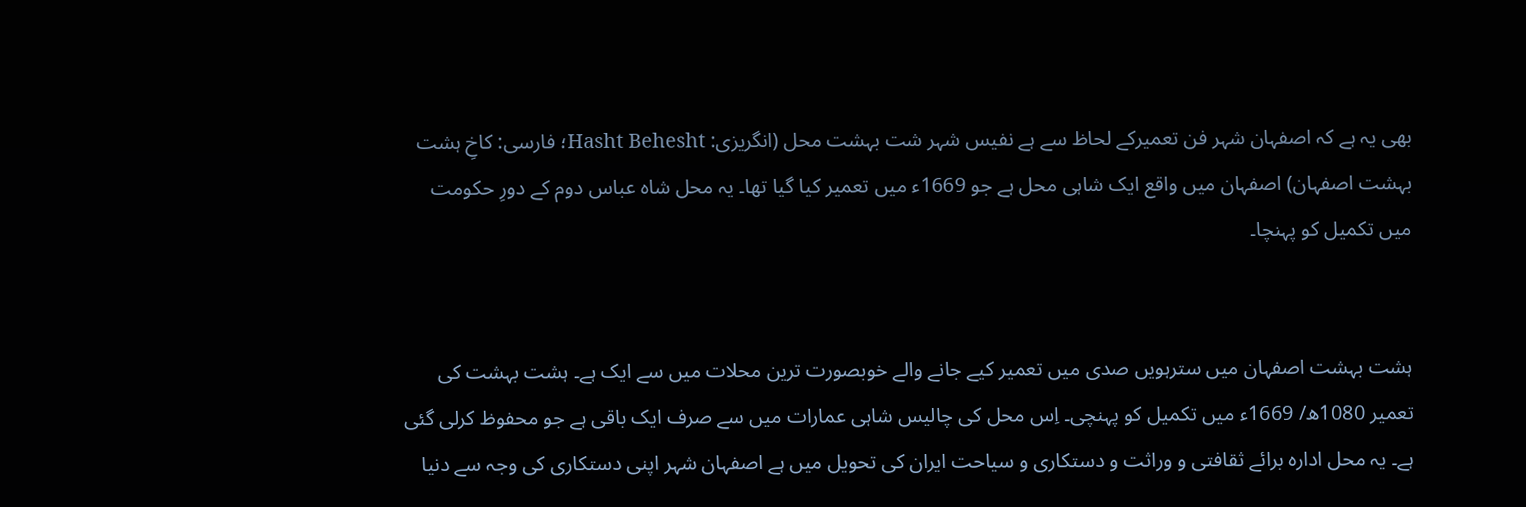بھی یہ ہے کہ اصفہان شہر فن تعمیرکے لحاظ سے ہے نفیس شہر شت بہشت محل (انگریزی: Hasht Behesht؛ فارسی: کاخِ ہشت بہشت اصفہان) اصفہان میں واقع ایک شاہی محل ہے جو 1669ء میں تعمیر کیا گیا تھا۔ یہ محل شاہ عباس دوم کے دورِ حکومت میں تکمیل کو پہنچا۔


ہشت بہشت اصفہان میں سترہویں صدی میں تعمیر کیے جانے والے خوبصورت ترین محلات میں سے ایک ہے۔ ہشت بہشت کی تعمیر 1080ھ/ 1669ء میں تکمیل کو پہنچی۔ اِس محل کی چالیس شاہی عمارات میں سے صرف ایک باقی ہے جو محفوظ کرلی گئی ہے۔ یہ محل ادارہ برائے ثقافتی و وراثت و دستکاری و سیاحت ایران کی تحویل میں ہے اصفہان شہر اپنی دستکاری کی وجہ سے دنیا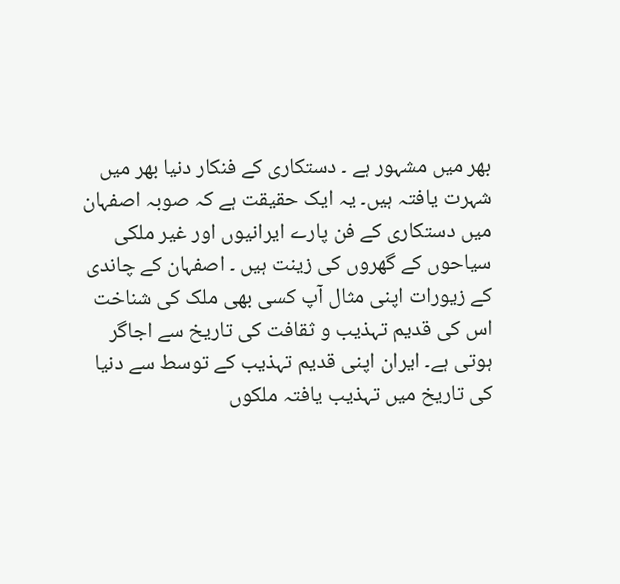بھر میں مشہور ہے ۔ دستکاری کے فنکار دنیا بھر میں شہرت یافتہ ہیں۔ یہ ایک حقیقت ہے کہ صوبہ اصفہان میں دستکاری کے فن پارے ایرانیوں اور غیر ملکی سیاحوں کے گھروں کی زینت ہیں ۔ اصفہان کے چاندی کے زیورات اپنی مثال آپ کسی بھی ملک کی شناخت اس کی قدیم تہذیب و ثقافت کی تاریخ سے اجاگر ہوتی ہے۔ ایران اپنی قدیم تہذیب کے توسط سے دنیا کی تاریخ میں تہذیب یافتہ ملکوں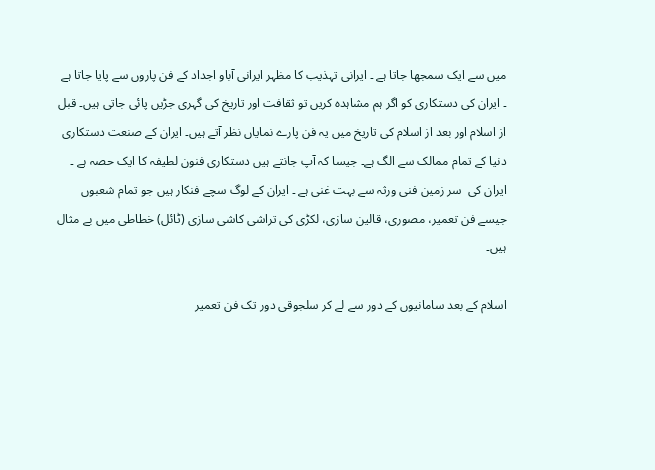میں سے ایک سمجھا جاتا ہے ۔ ایرانی تہذیب کا مظہر ایرانی آباو اجداد کے فن پاروں سے پایا جاتا ہے ۔ ایران کی دستکاری کو اگر ہم مشاہدہ کریں تو ثقافت اور تاریخ کی گہری جڑیں پائی جاتی ہیں۔ قبل از اسلام اور بعد از اسلام کی تاریخ میں یہ فن پارے نمایاں نظر آتے ہیں۔ ایران کے صنعت دستکاری دنیا کے تمام ممالک سے الگ ہے۔ جیسا کہ آپ جانتے ہیں دستکاری فنون لطیفہ کا ایک حصہ ہے ۔ ایران کی  سر زمین فنی ورثہ سے بہت غنی ہے ۔ ایران کے لوگ سچے فنکار ہیں جو تمام شعبوں جیسے فن تعمیر، مصوری، قالین سازی، لکڑی کی تراشی کاشی سازی (ٹائل) خطاطی میں بے مثال ہیں۔

اسلام کے بعد سامانیوں کے دور سے لے کر سلجوقی دور تک فن تعمیر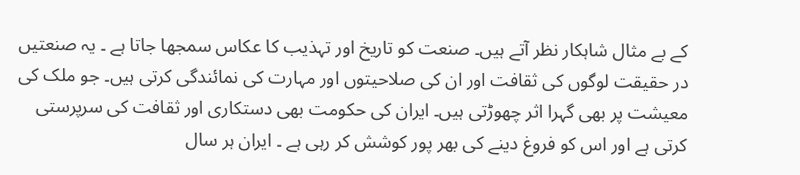کے بے مثال شاہکار نظر آتے ہیں۔ صنعت کو تاریخ اور تہذیب کا عکاس سمجھا جاتا ہے ۔ یہ صنعتیں در حقیقت لوگوں کی ثقافت اور ان کی صلاحیتوں اور مہارت کی نمائندگی کرتی ہیں۔ جو ملک کی معیشت پر بھی گہرا اثر چھوڑتی ہیں۔ ایران کی حکومت بھی دستکاری اور ثقافت کی سرپرستی کرتی ہے اور اس کو فروغ دینے کی بھر پور کوشش کر رہی ہے ۔ ایران ہر سال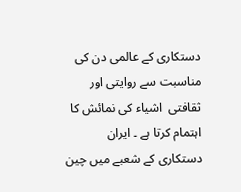دستکاری کے عالمی دن کی مناسبت سے روایتی اور ثقافتی  اشیاء کی نمائش کا اہتمام کرتا ہے ۔ ایران دستکاری کے شعبے میں چین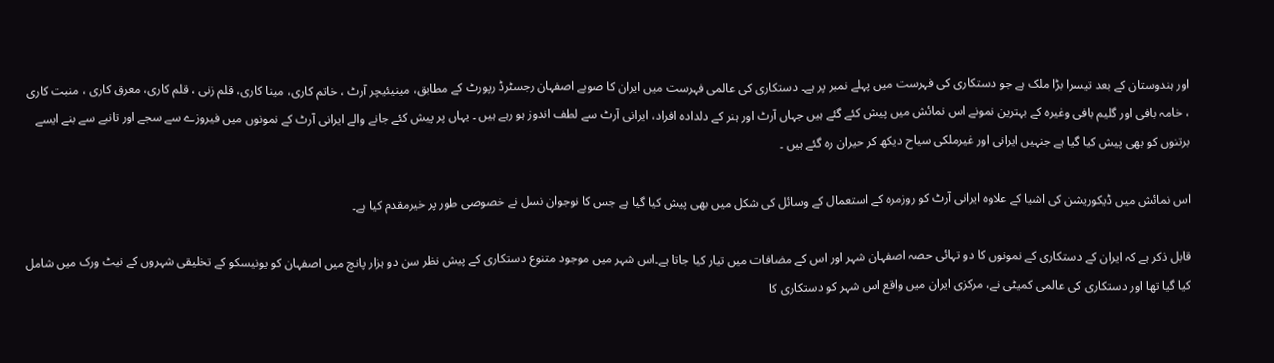اور ہندوستان کے بعد تیسرا بڑا ملک ہے جو دستکاری کی فہرست میں پہلے نمبر پر ہے۔ دستکاری کی عالمی فہرست میں ایران کا صوبے اصفہان رجسٹرڈ رپورٹ کے مطابق، مینیئیچر آرٹ ، خاتم کاری، مینا کاری، قلم زنی ، قلم کاری، معرق کاری ، منبت کاری ، خامہ بافی اور گلیم بافی وغیرہ کے بہترین نمونے اس نمائش میں پیش کئے گئے ہیں جہاں آرٹ اور ہنر کے دلدادہ افراد، ایرانی آرٹ سے لطف اندوز ہو رہے ہیں ۔ یہاں پر پیش کئے جانے والے ایرانی آرٹ کے نمونوں میں فیروزے سے سجے اور تانبے سے بنے ایسے برتنوں کو بھی پیش کیا گیا ہے جنہیں ایرانی اور غیرملکی سیاح دیکھ کر حیران رہ گئے ہیں ۔

اس نمائش میں ڈیکوریشن کی اشیا کے علاوہ ایرانی آرٹ کو روزمرہ کے استعمال کے وسائل کی شکل میں بھی پیش کیا گیا ہے جس کا نوجوان نسل نے خصوصی طور پر خیرمقدم کیا ہے۔

قابل ذکر ہے کہ ایران کے دستکاری کے نمونوں کا دو تہائی حصہ اصفہان شہر اور اس کے مضافات میں تیار کیا جاتا ہے۔اس شہر میں موجود متنوع دستکاری کے پیش نظر سن دو ہزار پانچ میں اصفہان کو یونیسکو کے تخلیقی شہروں کے نیٹ ورک میں شامل کیا گیا تھا اور دستکاری کی عالمی کمیٹی نے، مرکزی ایران میں واقع اس شہر کو دستکاری کا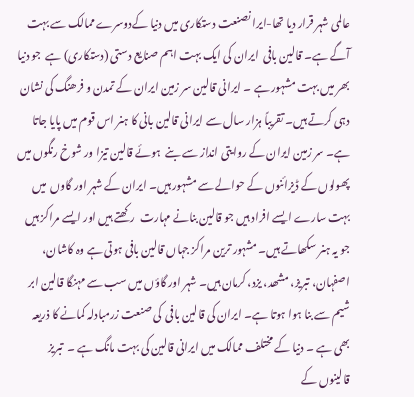عالمی شہر قرار دیا تھا-ایرا نصنعت دستکاری میں دنیا کےدوسرے ممالک سے بہت آگے ہے۔ قالین بافی  ایران کی ایک بہت اہم صنایع دستی (دستکاری) ہے  جو دنیا بھر میں بہت مشہور ہے ۔ ایرانی قالین سر زمین ایران کے تمدن و فرھنگ کی نشان دہی کرتے ہیں۔ تقریباً ہزار سال سے ایرانی قالین بانی کا ہنر اس قوم میں پایا جاتا ہے۔ سر زمین ایران کے روایتی انداز سے بنے  ہوئے قالین تیزا ور شوخ رنگوں میں پھولوں کے ڈیزائنوں کے حوالے سے مشہور ہیں۔ ایران کے شہر اور گاوں  میں بہت سارے ایسے افراد ہیں جو قالین بنانے مہارت  رکھتے ہیں اور ایسے مراکز ہیں جو یہ ہنر سکھاتے ہیں۔ مشہور ترین مراکز جہاں قالین بافی ہوتی ہے وہ کاشان، اصفہان، تبریز، مشھد، یزد، کرمان ہیں۔ شہر اور گاؤں میں سب سے مہنگا قالین ابر شیم سے بنا ہوا ہوتا ہے۔ ایران کی قالین بافی  کی صنعت زرمبادلہ کمانے کا ذریعہ بھی ہے ۔ دنیا کے مختلف ممالک میں ایرانی قالین کی بہت مانگ ہے ۔  تبریز قالینوں کے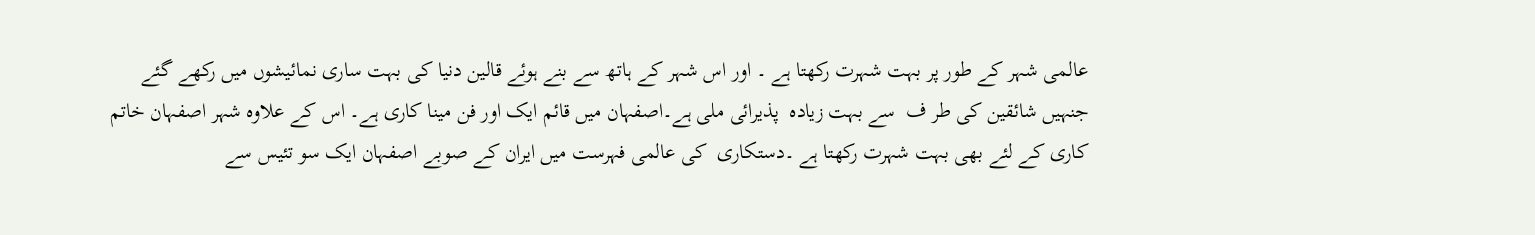عالمی شہر کے طور پر بہت شہرت رکھتا ہے ۔ اور اس شہر کے ہاتھ سے بنے ہوئے قالین دنیا کی بہت ساری نمائیشوں میں رکھے گئے جنہیں شائقین کی طر ف  سے بہت زیادہ  پذیرائی ملی ہے۔اصفہان میں قائم ایک اور فن مینا کاری ہے۔ اس کے علاوہ شہر اصفہان خاتم کاری کے لئے بھی بہت شہرت رکھتا ہے ۔دستکاری  کی عالمی فہرست میں ایران کے صوبے اصفہان ایک سو تئیس سے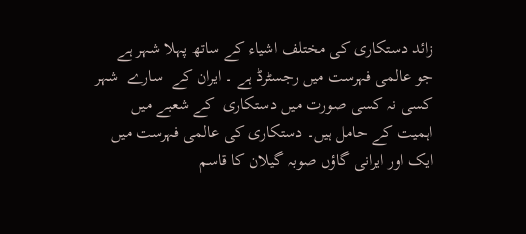زائد دستکاری کی مختلف اشیاء کے ساتھ پہلا شہر ہے  جو عالمی فہرست میں رجسٹرڈ ہے ۔ ایران کے  سارے  شہر کسی نہ کسی صورت میں دستکاری  کے شعبے میں اہمیت کے حامل ہیں۔ دستکاری کی عالمی فہرست میں ایک اور ایرانی گاؤں صوبہ گیلان کا قاسم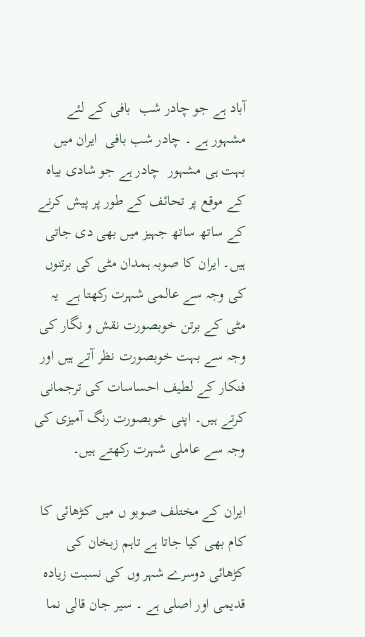آباد ہے جو چادر شب  بافی کے لئے مشہور ہے ۔ چادر شب بافی  ایران میں بہت ہی مشہور  چادر ہے جو شادی بیاہ کے موقع پر تحائف کے طور پر پیش کرنے کے ساتھ ساتھ جہیز میں بھی دی جاتی ہیں۔ ایران کا صوبہ ہمدان مٹی کی برتنوں کی وجہ سے عالمی شہرت رکھتا ہے  یہ مٹی کے برتن خوبصورت نقش و نگار کی وجہ سے بہت خوبصورت نظر آتے ہیں اور فنکار کے لطیف احساسات کی ترجمانی کرتے ہیں۔ اپنی خوبصورت رنگ آمیزی کی وجہ سے عاملی شہرت رکھتے ہیں۔

ایران کے مختلف صوبو ں میں کڑھائی کا کام بھی کیا جاتا ہے تاہم زبخان کی کڑھائی دوسرے شہر وں کی نسبت زیادہ قدیمی اور اصلی ہے ۔ سیر جان قالی نما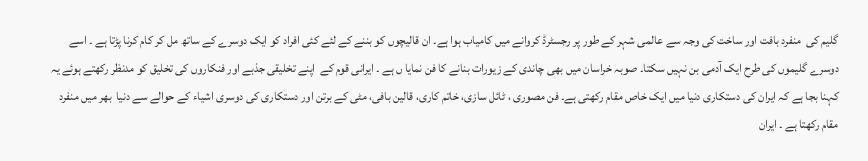گلیم کی  منفرد بافت اور ساخت کی وجہ سے عالمی شہر کے طور پر رجسٹرڈ کروانے میں کامیاب ہوا ہے۔ ان قالیچوں کو بننے کے لئے کئی افراد کو ایک دوسرے کے ساتھ مل کر کام کرنا پڑتا ہے ۔ اسے دوسرے گلیموں کی طرح ایک آدمی بن نہیں سکتا۔ صوبہ خراسان میں بھی چاندی کے زیورات بنانے کا فن نمایا ں ہے ۔ ایرانی قوم کے  اپنے تخلیقی جذبے اور فنکاروں کی تخلیق کو مدنظر رکھتے ہوئے یہ کہنا بجا ہے کہ ایران کی دستکاری دنیا میں ایک خاص مقام رکھتی ہے۔ فن مصوری ، ٹائل سازی، خاتم کاری، قالین بافی، مٹی کے برتن اور دستکاری کی دوسری اشیاء کے حوالے سے دنیا  بھر میں منفرد مقام رکھتا ہے ۔ ایران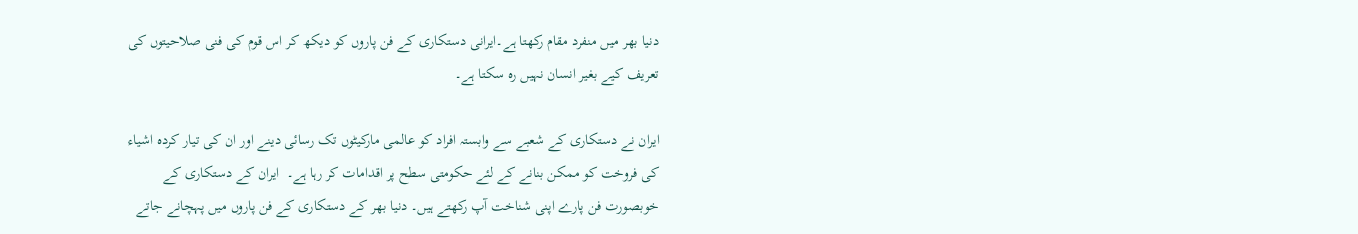دنیا بھر میں منفرد مقام رکھتا ہے۔ایرانی دستکاری کے فن پاروں کو دیکھ کر اس قوم کی فنی صلاحیتوں کی تعریف کیے بغیر انسان نہیں رہ سکتا ہے۔

ایران نے دستکاری کے شعبے سے وابستہ افراد کو عالمی مارکیٹوں تک رسائی دینے اور ان کی تیار کردہ اشیاء کی فروخت کو ممکن بنانے کے لئے حکومتی سطح پر اقدامات کر رہا ہے۔  ایران کے دستکاری کے خوبصورت فن پارے اپنی شناخت آپ رکھتے ہیں۔ دنیا بھر کے دستکاری کے فن پاروں میں پہچانے جاتے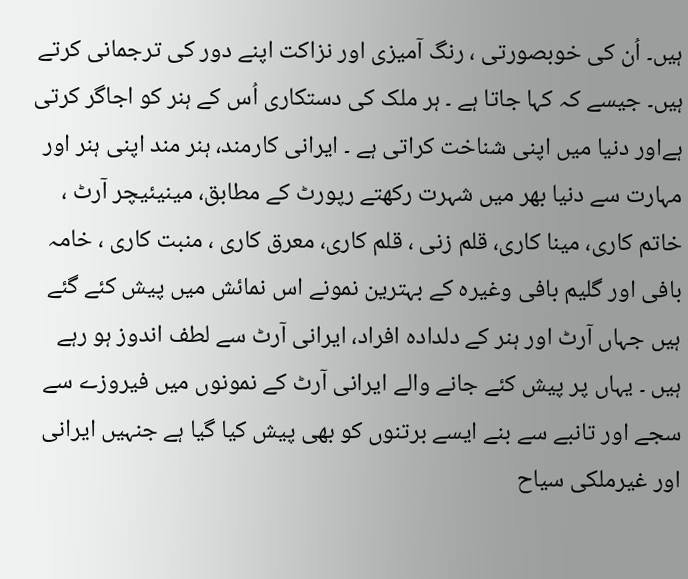ہیں۔ اُن کی خوبصورتی ، رنگ آمیزی اور نزاکت اپنے دور کی ترجمانی کرتے ہیں۔ جیسے کہ کہا جاتا ہے ۔ ہر ملک کی دستکاری اُس کے ہنر کو اجاگر کرتی ہےاور دنیا میں اپنی شناخت کراتی ہے ۔ ایرانی کارمند، ہنر مند اپنی ہنر اور مہارت سے دنیا بھر میں شہرت رکھتے رپورٹ کے مطابق، مینیئیچر آرٹ ، خاتم کاری، مینا کاری، قلم زنی ، قلم کاری، معرق کاری ، منبت کاری ، خامہ بافی اور گلیم بافی وغیرہ کے بہترین نمونے اس نمائش میں پیش کئے گئے ہیں جہاں آرٹ اور ہنر کے دلدادہ افراد، ایرانی آرٹ سے لطف اندوز ہو رہے ہیں ۔ یہاں پر پیش کئے جانے والے ایرانی آرٹ کے نمونوں میں فیروزے سے سجے اور تانبے سے بنے ایسے برتنوں کو بھی پیش کیا گیا ہے جنہیں ایرانی اور غیرملکی سیاح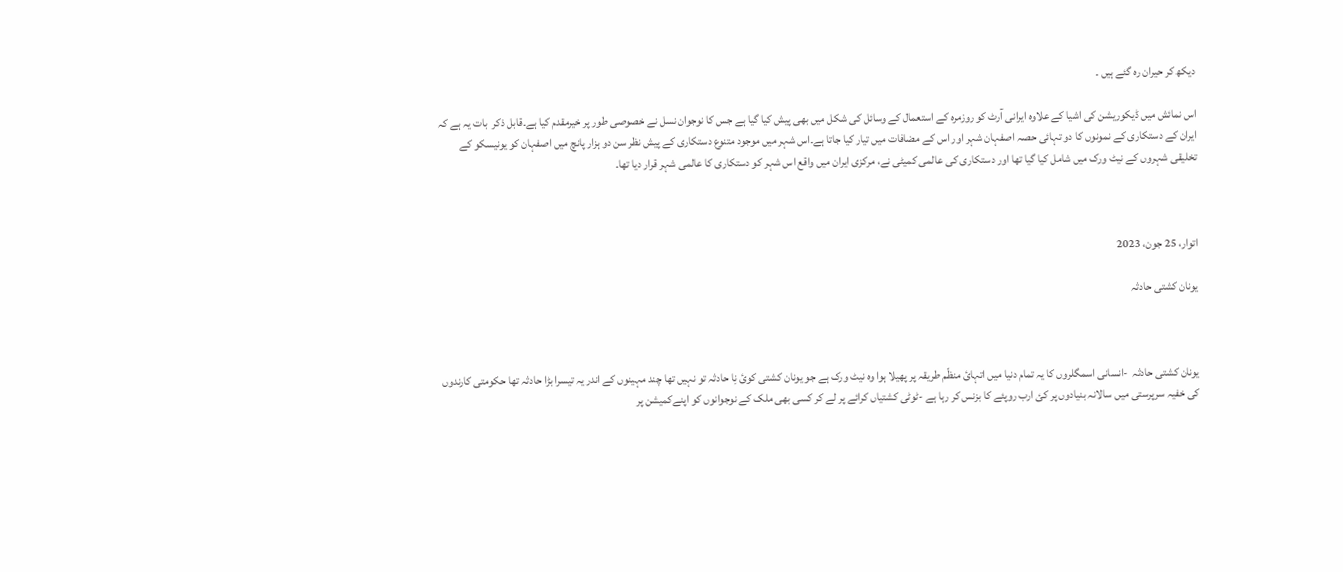دیکھ کر حیران رہ گئے ہیں ۔

اس نمائش میں ڈیکوریشن کی اشیا کے علاوہ ایرانی آرٹ کو روزمرہ کے استعمال کے وسائل کی شکل میں بھی پیش کیا گیا ہے جس کا نوجوان نسل نے خصوصی طور پر خیرمقدم کیا ہے۔قابل ذکر  بات یہ ہے کہ ایران کے دستکاری کے نمونوں کا دو تہائی حصہ اصفہان شہر اور اس کے مضافات میں تیار کیا جاتا ہے۔اس شہر میں موجود متنوع دستکاری کے پیش نظر سن دو ہزار پانچ میں اصفہان کو یونیسکو کے تخلیقی شہروں کے نیٹ ورک میں شامل کیا گیا تھا اور دستکاری کی عالمی کمیٹی نے، مرکزی ایران میں واقع اس شہر کو دستکاری کا عالمی شہر قرار دیا تھا۔



اتوار، 25 جون، 2023

یونان کشتی حادثہ



یونان کشتی حادثہ  -انسانی اسمگلروں کا یہ تمام دنیا میں اتہائ منظّم طریقہ پر پھیلا ہوا وہ نیٹ ورک ہے جو یونان کشتی کوئ نِا حادثہ تو نہیں تھا چند مہینوں کے اندر یہ تیسرا بڑا حادثہ تھا حکومتی کارندوں کی خفیہ سرپرستی میں سالانہ بنیادوں پر کئ ارب روپئے کا بزنس کر رہا ہے -ٹوٹی کشتیاں کرائے پر لے کر کسی بھی ملک کے نوجوانوں کو اپنےکمیشن پر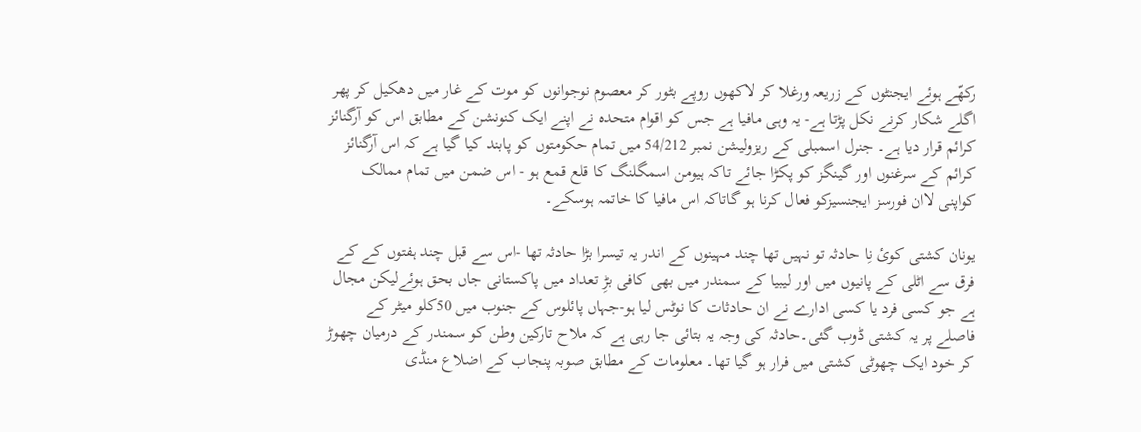رکھّے ہوئے ایجنٹوں کے زریعہ ورغلا کر لاکھوں روپے بٹور کر معصوم نوجوانوں کو موت کے غار میں دھکیل کر پھر اگلے شکار کرنے نکل پڑتا ہے- یہ وہی مافیا ہے جس کو اقوام متحدہ نے اپنے ایک کنونشن کے مطابق اس کو آرگنائز کرائم قرار دیا ہے۔ جنرل اسمبلی کے ریزولیشن نمبر 54/212 میں تمام حکومتوں کو پابند کیا گیا ہے کہ اس آرگنائز کرائم کے سرغنوں اور گینگز کو پکڑا جائے تاکہ ہیومن اسمگلنگ کا قلع قمع ہو - اس ضمن میں تمام ممالک کواپنی لاان فورسز ایجنسیزکو فعال کرنا ہو گاتاکہ اس مافیا کا خاتمہ ہوسکے۔

یونان کشتی کوئ نِا حادثہ تو نہیں تھا چند مہینوں کے اندر یہ تیسرا بڑا حادثہ تھا -اس سے قبل چند ہفتوں کے کے فرق سے اٹلی کے پانیوں میں اور لیبیا کے سمندر میں بھی کافی بڑِ تعداد میں پاکستانی جاں بحق ہوئےلیکن مجال ہے جو کسی فرد یا کسی ادارے نے ان حادثات کا نوٹس لیا ہو-جہاں پائلوس کے جنوب میں 50کلو میٹر کے فاصلے پر یہ کشتی ڈوب گئی۔حادثہ کی وجہ یہ بتائی جا رہی ہے کہ ملاح تارکین وطن کو سمندر کے درمیان چھوڑ کر خود ایک چھوٹی کشتی میں فرار ہو گیا تھا۔ معلومات کے مطابق صوبہ پنجاب کے اضلاع منڈی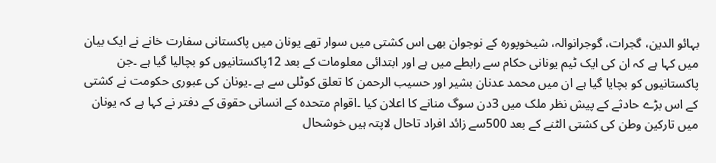بہائو الدین، گجرات، گوجرانوالہ، شیخوپورہ کے نوجوان بھی اس کشتی میں سوار تھے یونان میں پاکستانی سفارت خانے نے ایک بیان میں کہا ہے کہ ان کی ایک ٹیم یونانی حکام سے رابطے میں ہے اور ابتدائی معلومات کے بعد 12پاکستانیوں کو بچالیا گیا ہے ۔جن پاکستانیوں کو بچایا گیا ہے ان میں محمد عدنان بشیر اور حسیب الرحمن کا تعلق کوٹلی سے ہے ۔یونان کی عبوری حکومت نے کشتی کے اس بڑے حادثے کے پیش نظر ملک میں 3دن سوگ منانے کا اعلان کیا ۔اقوام متحدہ کے انسانی حقوق کے دفتر نے کہا ہے کہ یونان میں تارکین وطن کی کشتی الٹنے کے بعد 500سے زائد افراد تاحال لاپتہ ہیں خوشحال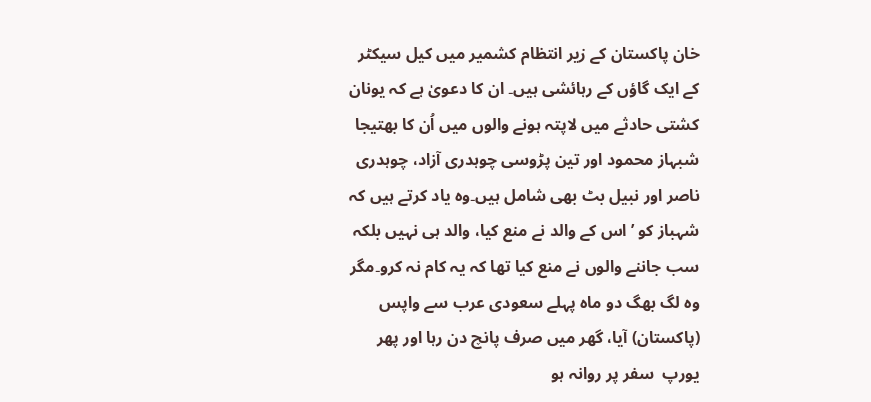خان پاکستان کے زیر انتظام کشمیر میں کیل سیکٹر کے ایک گاؤں کے رہائشی ہیں۔ ان کا دعویٰ ہے کہ یونان کشتی حادثے میں لاپتہ ہونے والوں میں اُن کا بھتیجا شبہاز محمود اور تین پڑوسی چوہدری آزاد، چوہدری ناصر اور نبیل بٹ بھی شامل ہیں۔وہ یاد کرتے ہیں کہ شہباز کو ’اس کے والد نے منع کیا، والد ہی نہیں بلکہ سب جاننے والوں نے منع کیا تھا کہ یہ کام نہ کرو۔مگر وہ لگ بھگ دو ماہ پہلے سعودی عرب سے واپس (پاکستان) آیا، گھر میں صرف پانچ دن رہا اور پھر یورپ  سفر پر روانہ ہو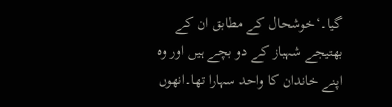گیا۔‘خوشحال کے مطابق ان کے بھتیجے شہباز کے دو بچے ہیں اور وہ اپنے خاندان کا واحد سہارا تھا۔انھوں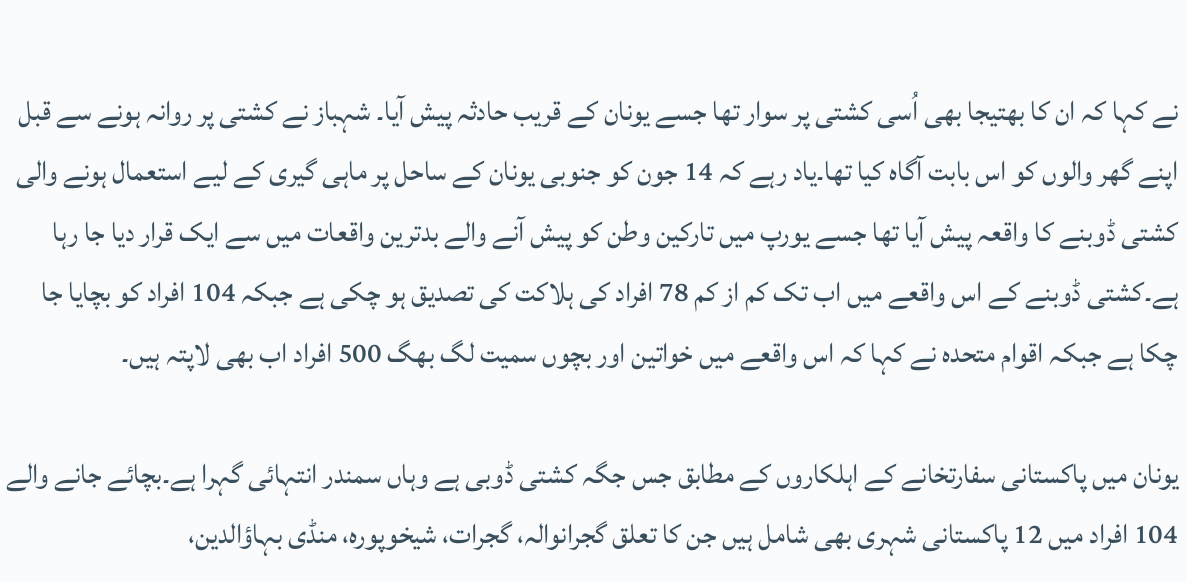نے کہا کہ ان کا بھتیجا بھی اُسی کشتی پر سوار تھا جسے یونان کے قریب حادثہ پیش آیا۔ شہباز نے کشتی پر روانہ ہونے سے قبل اپنے گھر والوں کو اس بابت آگاہ کیا تھا۔یاد رہے کہ 14 جون کو جنوبی یونان کے ساحل پر ماہی گیری کے لیے استعمال ہونے والی کشتی ڈوبنے کا واقعہ پیش آیا تھا جسے یورپ میں تارکین وطن کو پیش آنے والے بدترین واقعات میں سے ایک قرار دیا جا رہا ہے۔کشتی ڈوبنے کے اس واقعے میں اب تک کم از کم 78 افراد کی ہلاکت کی تصدیق ہو چکی ہے جبکہ 104 افراد کو بچایا جا چکا ہے جبکہ اقوام متحدہ نے کہا کہ اس واقعے میں خواتین اور بچوں سمیت لگ بھگ 500 افراد اب بھی لاپتہ ہیں۔

یونان میں پاکستانی سفارتخانے کے اہلکاروں کے مطابق جس جگہ کشتی ڈوبی ہے وہاں سمندر انتہائی گہرا ہے۔بچائے جانے والے 104 افراد میں 12 پاکستانی شہری بھی شامل ہیں جن کا تعلق گجرانوالہ، گجرات، شیخوپورہ، منڈی بہاؤالدین،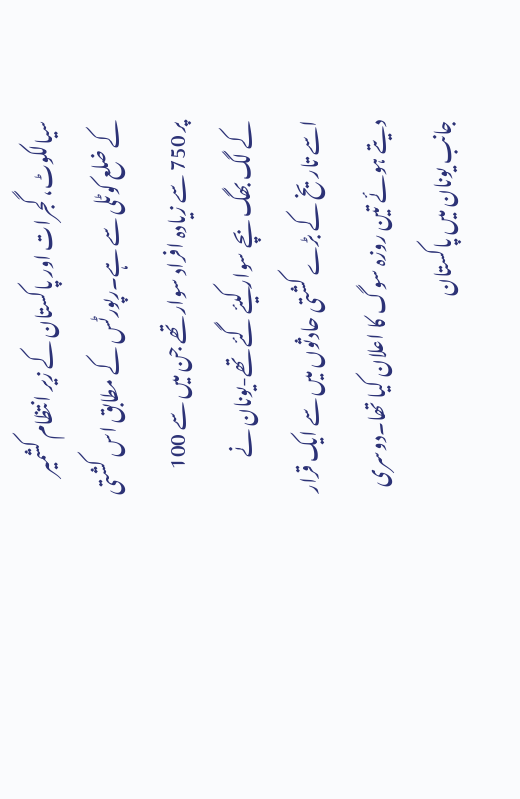سیالکوٹ، گجرات اور پاکستان کے زیر انتظام کشمیر کے ضلع کوٹلی سے ہے۔رپورٹس کے مطابق اس کشتی پر 750 سے زیادہ افراد سوار تھے جن میں سے 100 کے لگ بھگ بچے سوار کیئے گئے تھے-یونان نے اسے تاریخ کے بڑے کشتی حادثوں میں سے ایک قرار دیتے ہوئے تین روزہ سوگ کا اعلان کیا تھا۔دوسری جانب یونان میں پاکستان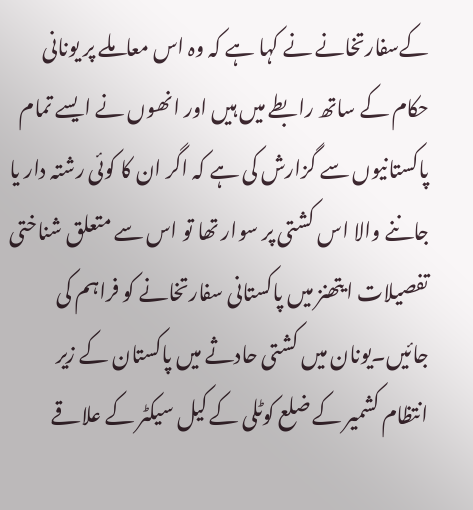کےسفارتخانے نے کہا ہے کہ وہ اس معاملے پر یونانی حکام کے ساتھ رابطے میں ہیں اور انھوں نے ایسے تمام پاکستانیوں سے گزارش کی ہے کہ اگر ان کا کوئی رشتہ دار یا جاننے والا اس کشتی پر سوار تھا تو اس سے متعلق شناختی تفصیلات ایتھنز میں پاکستانی سفارتخانے کو فراہم کی جائیں۔یونان میں کشتی حادثے میں پاکستان کے زیر انتظام کشمیر کے ضلع کوٹلی کے کیل سیکٹر کے علاقے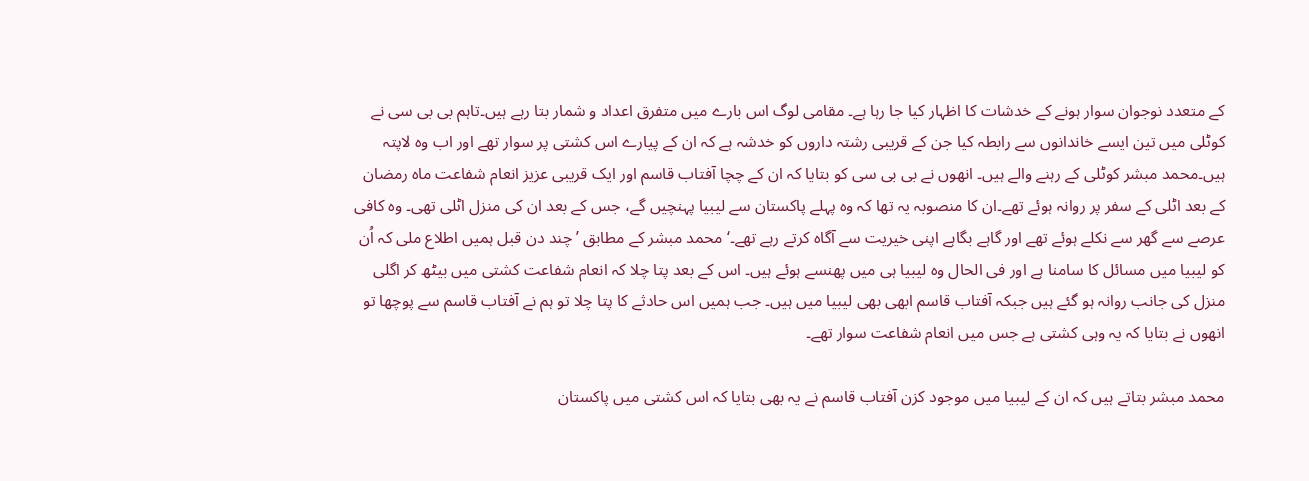کے متعدد نوجوان سوار ہونے کے خدشات کا اظہار کیا جا رہا ہے۔ مقامی لوگ اس بارے میں متفرق اعداد و شمار بتا رہے ہیں۔تاہم بی بی سی نے کوٹلی میں تین ایسے خاندانوں سے رابطہ کیا جن کے قریبی رشتہ داروں کو خدشہ ہے کہ ان کے پیارے اس کشتی پر سوار تھے اور اب وہ لاپتہ ہیں۔محمد مبشر کوٹلی کے رہنے والے ہیں۔ انھوں نے بی بی سی کو بتایا کہ ان کے چچا آفتاب قاسم اور ایک قریبی عزیز انعام شفاعت ماہ رمضان کے بعد اٹلی کے سفر پر روانہ ہوئے تھے۔ان کا منصوبہ یہ تھا کہ وہ پہلے پاکستان سے لیبیا پہنچیں گے، جس کے بعد ان کی منزل اٹلی تھی۔ وہ کافی عرصے سے گھر سے نکلے ہوئے تھے اور گاہے بگاہے اپنی خیریت سے آگاہ کرتے رہے تھے۔‘محمد مبشر کے مطابق ’چند دن قبل ہمیں اطلاع ملی کہ اُن کو لیبیا میں مسائل کا سامنا ہے اور فی الحال وہ لیبیا ہی میں پھنسے ہوئے ہیں۔ اس کے بعد پتا چلا کہ انعام شفاعت کشتی میں بیٹھ کر اگلی منزل کی جانب روانہ ہو گئے ہیں جبکہ آفتاب قاسم ابھی بھی لیبیا میں ہیں۔ جب ہمیں اس حادثے کا پتا چلا تو ہم نے آفتاب قاسم سے پوچھا تو انھوں نے بتایا کہ یہ وہی کشتی ہے جس میں انعام شفاعت سوار تھے۔

محمد مبشر بتاتے ہیں کہ ان کے لیبیا میں موجود کزن آفتاب قاسم نے یہ بھی بتایا کہ اس کشتی میں پاکستان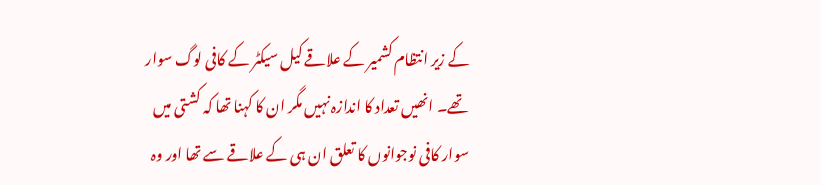کے زیر انتظام کشمیر کے علاقے کیل سیکٹر کے کافی لوگ سوار تھے۔ انھیں تعداد کا اندازہ نہیں مگر ان کا کہنا تھا کہ کشتی میں سوار کافی نوجوانوں کا تعلق ان ہی کے علاقے سے تھا اور وہ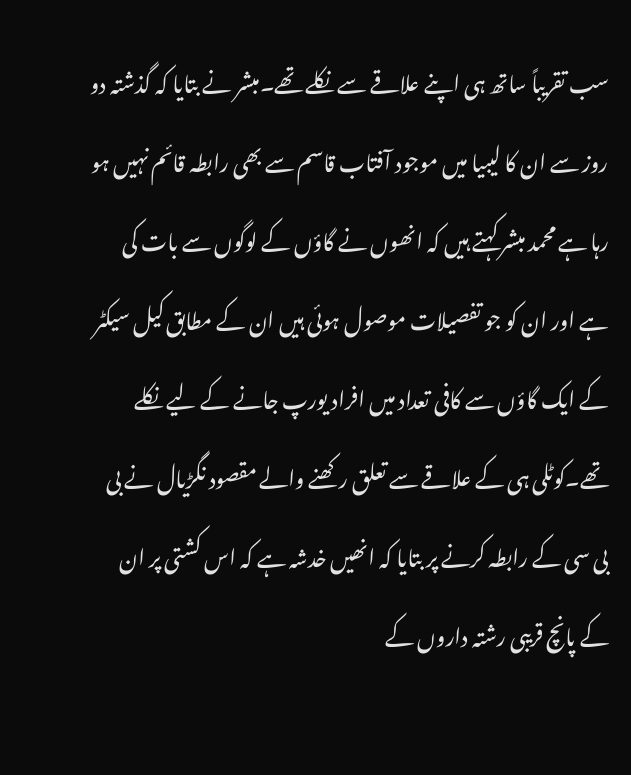سب تقریباً ساتھ ہی اپنے علاقے سے نکلے تھے۔مبشر نے بتایا کہ گذشتہ دو روز سے ان کا لیبیا میں موجود آفتاب قاسم سے بھی رابطہ قائم نہیں ہو رہا ہے محمد مبشر کہتے ہیں کہ انھوں نے گاؤں کے لوگوں سے بات کی ہے اور ان کو جو تفصیلات موصول ہوئی ہیں ان کے مطابق کیل سیکٹر کے ایک گاؤں سے کافی تعداد میں افراد یورپ جانے کے لیے نکلے تھے۔کوٹلی ہی کے علاقے سے تعلق رکھنے والے مقصود نگڑیال نے بی بی سی کے رابطہ کرنے پر بتایا کہ انھیں خدشہ ہے کہ اس کشتی پر ان کے پانچ قریبی رشتہ داروں کے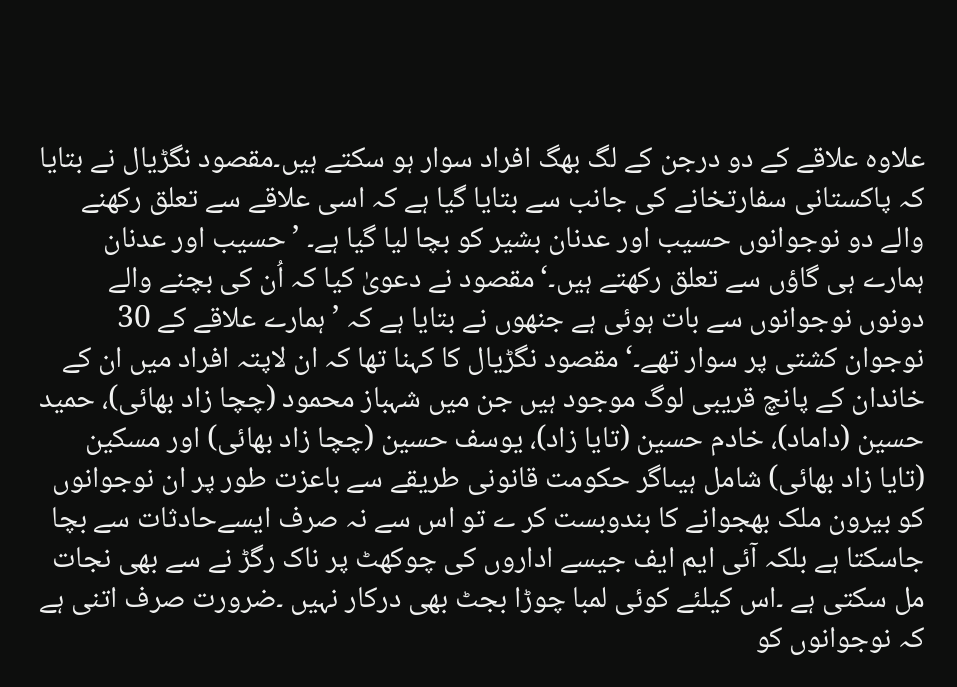علاوہ علاقے کے دو درجن کے لگ بھگ افراد سوار ہو سکتے ہیں۔مقصود نگڑیال نے بتایا کہ پاکستانی سفارتخانے کی جانب سے بتایا گیا ہے کہ اسی علاقے سے تعلق رکھنے والے دو نوجوانوں حسیب اور عدنان بشیر کو بچا لیا گیا ہے۔ ’حسیب اور عدنان ہمارے ہی گاؤں سے تعلق رکھتے ہیں۔‘مقصود نے دعویٰ کیا کہ اُن کی بچنے والے دونوں نوجوانوں سے بات ہوئی ہے جنھوں نے بتایا ہے کہ ’ہمارے علاقے کے 30 نوجوان کشتی پر سوار تھے۔‘مقصود نگڑیال کا کہنا تھا کہ ان لاپتہ افراد میں ان کے خاندان کے پانچ قریبی لوگ موجود ہیں جن میں شہباز محمود (چچا زاد بھائی)، حمید حسین (داماد)، خادم حسین (تایا زاد)، یوسف حسین (چچا زاد بھائی) اور مسکین (تایا زاد بھائی) شامل ہیںاگر حکومت قانونی طریقے سے باعزت طور پر ان نوجوانوں کو بیرون ملک بھجوانے کا بندوبست کر ے تو اس سے نہ صرف ایسےحادثات سے بچا جاسکتا ہے بلکہ آئی ایم ایف جیسے اداروں کی چوکھٹ پر ناک رگڑ نے سے بھی نجات مل سکتی ہے ۔اس کیلئے کوئی لمبا چوڑا بجٹ بھی درکار نہیں ۔ضرورت صرف اتنی ہے کہ نوجوانوں کو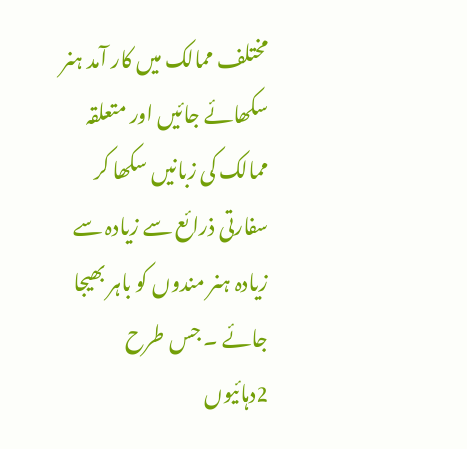مختلف ممالک میں کار آمد ہنر سکھائے جائیں اور متعلقہ ممالک کی زبانیں سکھا کر سفارتی ذرائع سے زیادہ سے زیادہ ہنر مندوں کو باہر بھیجا جائے ۔ جس طرح 2دہائیوں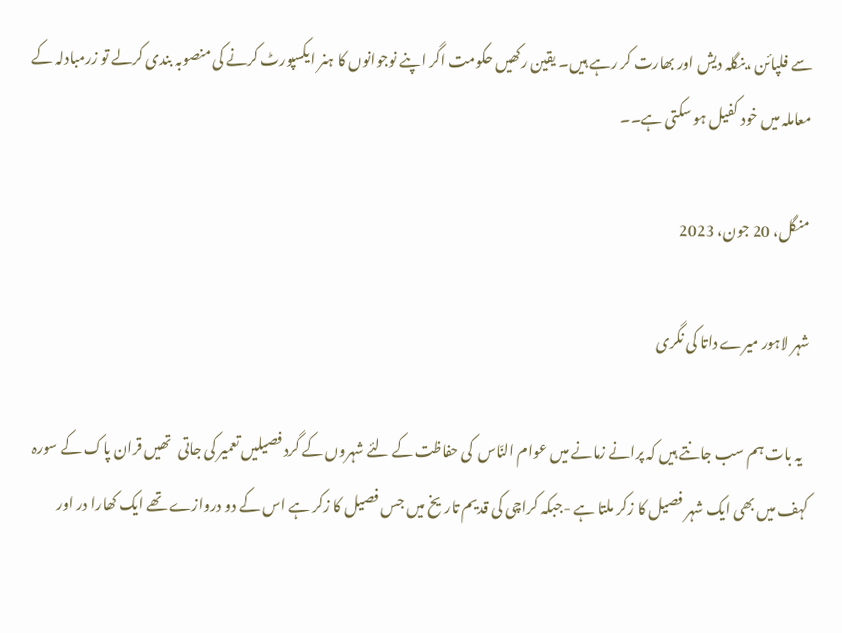سے فلپائن ،بنگلہ دیش اور بھارت کر رہے ہیں۔ یقین رکھیں حکومت اگر اپنے نوجوانوں کا ہنر ایکسپورٹ کرنے کی منصوبہ بندی کرلے تو زرمبادلہ کے معاملہ میں خود کفیل ہو سکتی ہے۔۔

منگل، 20 جون، 2023

شہر لاہور میرے داتا کی نگری

  یہ بات ہم سب جانتے ہیں کہ پرانے زمانے میں عوام النّاس  کی حفاظت کے لئے شہروں کے گرد فصیلیں تعمیر کی جاتی   تھیں قران پاک کے سورہ کہف میں بھی ایک شہر فصیل کا زکر ملتا ہے -جبکہ کراچی کی قدیم تاریخ میں جس فصیل کا زکر ہے اس کے دو دروازے تھے ایک کھارا در اور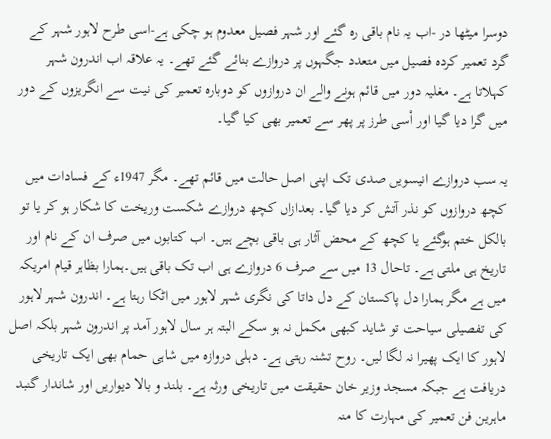دوسرا میٹھا در -اب یہ نام باقی رہ گئے اور شہر فصیل معدوم ہو چکی ہے-اسی طرح لاہور شہر کے گرد تعمیر کردہ فصیل میں متعدد جگہوں پر دروازے بنائے گئے تھے۔ یہ علاقہ اب اندرون شہر کہلاتا ہے۔ مغلیہ دور میں قائم ہونے والے ان دروازوں کو دوبارہ تعمیر کی نیت سے انگریزوں کے دور میں گرا دیا گیا اور اْسی طرز پر پھر سے تعمیر بھی کیا گیا۔

یہ سب دروازے انیسویں صدی تک اپنی اصل حالت میں قائم تھے۔ مگر 1947ء کے فسادات میں کچھ دروازوں کو نذر آتش کر دیا گیا۔ بعدازاں کچھ دروازے شکست وریخت کا شکار ہو کر یا تو بالکل ختم ہوگئے یا کچھ کے محض آثار ہی باقی بچے ہیں۔ اب کتابوں میں صرف ان کے نام اور تاریخ ہی ملتی ہے۔ تاحال 13 میں سے صرف 6 دروازے ہی اب تک باقی ہیں۔ہمارا بظاہر قیام امریکہ میں ہے مگر ہمارا دل پاکستان کے دل داتا کی نگری شہر لاہور میں اٹکا رہتا ہے۔ اندرون شہر لاہور کی تفصیلی سیاحت تو شاید کبھی مکمل نہ ہو سکے البتہ ہر سال لاہور آمد پر اندرون شہر بلکہ اصل لاہور کا ایک پھیرا نہ لگا لیں۔ روح تشنہ رہتی ہے۔ دہلی دروازہ میں شاہی حمام بھی ایک تاریخی دریافت ہے جبکہ مسجد وزیر خان حقیقت میں تاریخی ورثہ ہے۔ بلند و بالا دیواریں اور شاندار گنبد ماہرین فن تعمیر کی مہارت کا منہ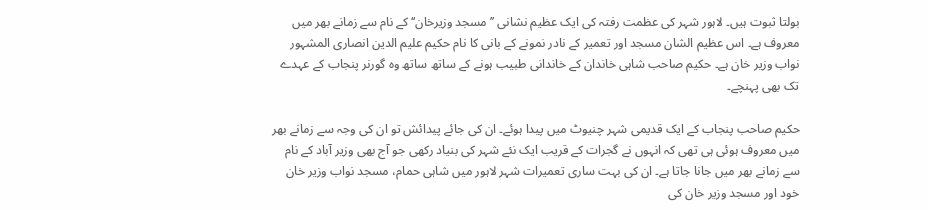بولتا ثبوت ہیں۔ لاہور شہر کی عظمت رفتہ کی ایک عظیم نشانی ’’مسجد وزیرخان‘‘ کے نام سے زمانے بھر میں معروف ہے۔ اس عظیم الشان مسجد اور تعمیر کے نادر نمونے کے بانی کا نام حکیم علیم الدین انصاری المشہور نواب وزیر خان ہے۔ حکیم صاحب شاہی خاندان کے خاندانی طبیب ہونے کے ساتھ ساتھ وہ گورنر پنجاب کے عہدے تک بھی پہنچے۔

حکیم صاحب پنجاب کے ایک قدیمی شہر چنیوٹ میں پیدا ہوئے۔ ان کی جائے پیدائش تو ان کی وجہ سے زمانے بھر میں معروف ہوئی ہی تھی کہ انہوں نے گجرات کے قریب ایک نئے شہر کی بنیاد رکھی جو آج بھی وزیر آباد کے نام سے زمانے بھر میں جانا جاتا ہے۔ ان کی بہت ساری تعمیرات شہر لاہور میں شاہی حمام، مسجد نواب وزیر خان خود اور مسجد وزیر خان کی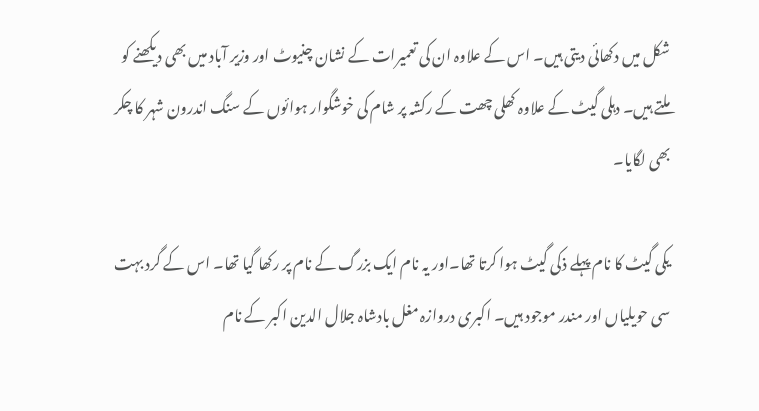شکل میں دکھائی دیتی ہیں۔ اس کے علاوہ ان کی تعمیرات کے نشان چنیوٹ اور وزیر آباد میں بھی دیکھنے کو ملتے ہیں۔ دہلی گیٹ کے علاوہ کھلی چھت کے رکشہ پر شام کی خوشگوار ہوائوں کے سنگ اندرون شہر کا چکر بھی لگایا۔

یکی گیٹ کا نام پہلے ذکی گیٹ ہوا کرتا تھا۔اور یہ نام ایک بزرگ کے نام پر رکھا گیا تھا۔ اس کے گرد بہت سی حویلیاں اور مندر موجود ہیں۔ اکبری دروازہ مغل بادشاہ جلال الدین اکبر کے نام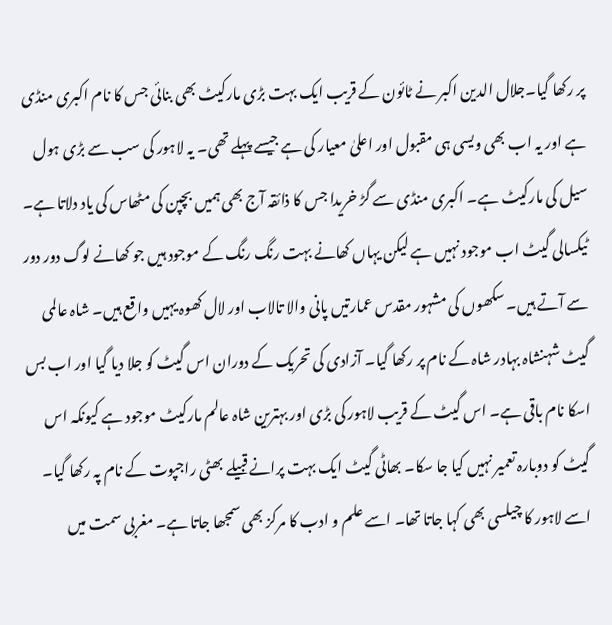پر رکھا گیا۔جلال الدین اکبر نے ٹائون کے قریب ایک بہت بڑی مارکیٹ بھی بنائی جس کا نام اکبری منڈی ہے اور یہ اب بھی ویسی ہی مقبول اور اعلیٰ معیار کی ہے جیسے پہلے تھی۔ یہ لاہور کی سب سے بڑی ہول سیل کی مارکیٹ ہے۔ اکبری منڈی سے گڑ خریدا جس کا ذائقہ آج بھی ہمیں بچپن کی مٹھاس کی یاد دلاتا ہے۔ ٹیکسالی گیٹ اب موجود نہیں ہے لیکن یہاں کھانے بہت رنگ رنگ کے موجود ہیں جو کھانے لوگ دور دور سے آتے ہیں۔ سکھوں کی مشہور مقدس عمارتیں پانی والا تالاب اور لال کھوہ یہیں واقع ہیں۔ شاہ عالمی گیٹ شہنشاہ بہادر شاہ کے نام پر رکھا گیا۔ آزادی کی تحریک کے دوران اس گیٹ کو جلا دیا گیا اور اب بس اسکا نام باقی ہے۔ اس گیٹ کے قریب لاہور کی بڑی اور بہترین شاہ عالم مارکیٹ موجود ہے کیونکہ اس گیٹ کو دوبارہ تعمیر نہیں کیا جا سکا۔ بھاٹی گیٹ ایک بہت پرانے قبیلے بھٹی راجپوت کے نام پہ رکھا گیا۔ اسے لاہور کا چیلسی بھی کہا جاتا تھا۔ اسے علم و ادب کا مرکز بھی سمجھا جاتا ہے۔ مغربی سمت میں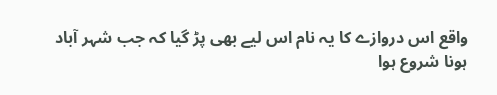واقع اس دروازے کا یہ نام اس لیے بھی پڑ گیا کہ جب شہر آباد ہونا شروع ہوا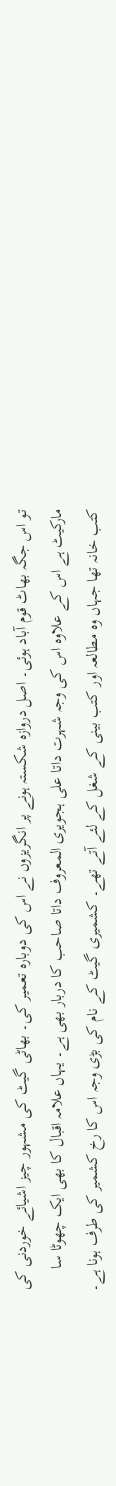تو اس جگہ بھاٹ قوم آباد ہوئی۔ اصل دروازہ شکستہ ہونے پر انگریزوں نے اس کی دوبارہ تعمیر کی۔ بھاٹی گیٹ کی مشہور چیز اشیائے خوردنی کی مارکیٹ ہے اس کے علاوہ اس کی وجہ شہرت داتا علی ہجویری المعروف داتا صاحب کا دربار بھی ہے۔ یہاں علامہ اقبال کا بھی ایک چھوٹا سا کتب خانہ تھا جہاں وہ مطالعہ اور کتب بینی کے شغل کے لئے آتے تھے۔ کشمیری گیٹ کے نام کی بڑی وجہ اس کا رخ کشمیر کی طرف ہونا ہے۔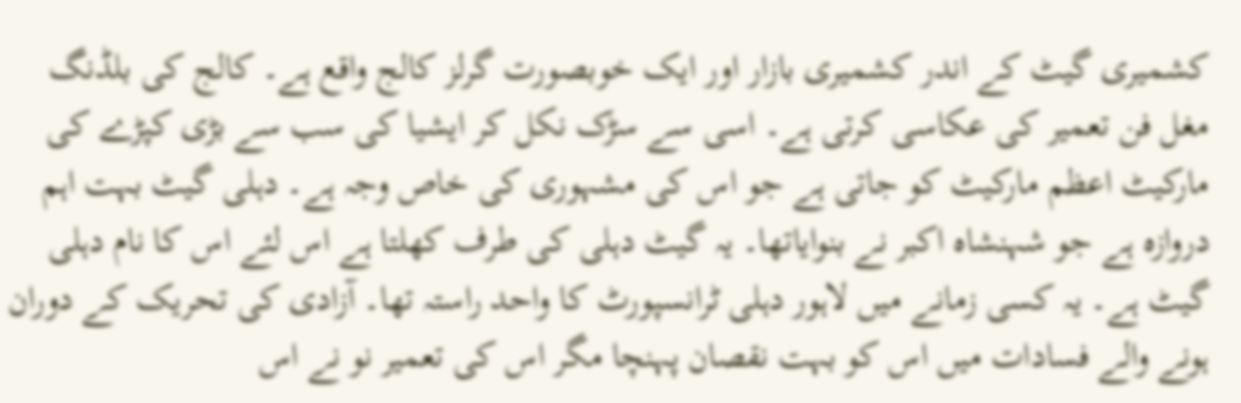کشمیری گیٹ کے اندر کشمیری بازار اور ایک خوبصورت گرلز کالج واقع ہے۔ کالج کی بلڈنگ مغل فن تعمیر کی عکاسی کرتی ہے۔ اسی سے سڑک نکل کر ایشیا کی سب سے بڑی کپڑے کی مارکیٹ اعظم مارکیٹ کو جاتی ہے جو اس کی مشہوری کی خاص وجہ ہے۔ دہلی گیٹ بہت اہم دروازہ ہے جو شہنشاہ اکبر نے بنوایاتھا۔ یہ گیٹ دہلی کی طرف کھلتا ہے اس لئے اس کا نام دہلی گیٹ ہے۔ یہ کسی زمانے میں لاہور دہلی ٹرانسپورٹ کا واحد راستہ تھا۔ آزادی کی تحریک کے دوران ہونے والے فسادات میں اس کو بہت نقصان پہنچا مگر اس کی تعمیر نو نے اس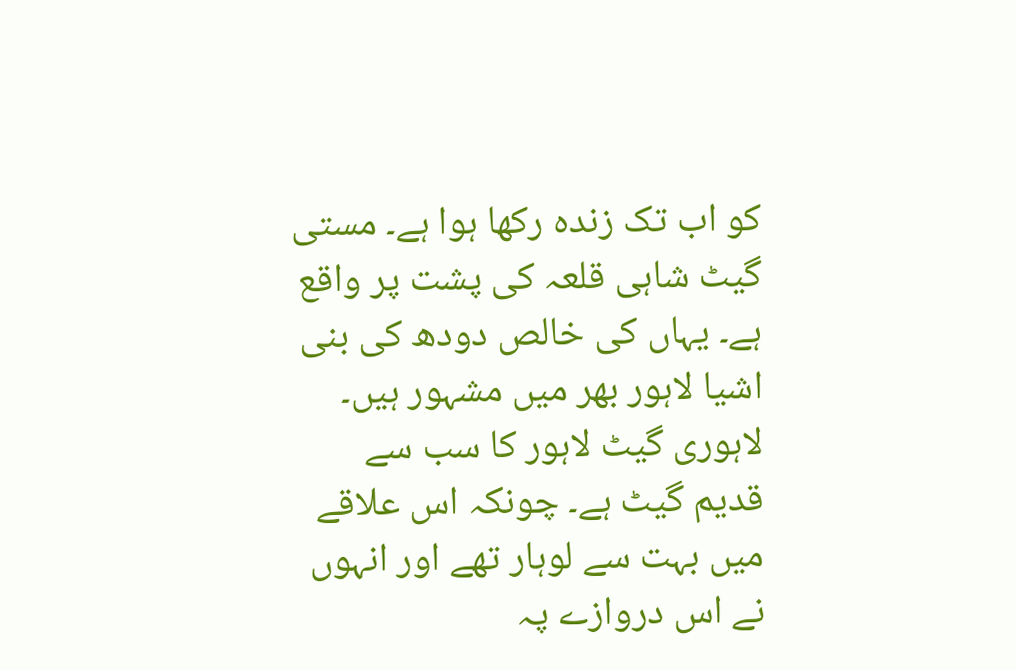کو اب تک زندہ رکھا ہوا ہے۔ مستی گیٹ شاہی قلعہ کی پشت پر واقع ہے۔ یہاں کی خالص دودھ کی بنی اشیا لاہور بھر میں مشہور ہیں۔ لاہوری گیٹ لاہور کا سب سے قدیم گیٹ ہے۔ چونکہ اس علاقے میں بہت سے لوہار تھے اور انہوں نے اس دروازے پہ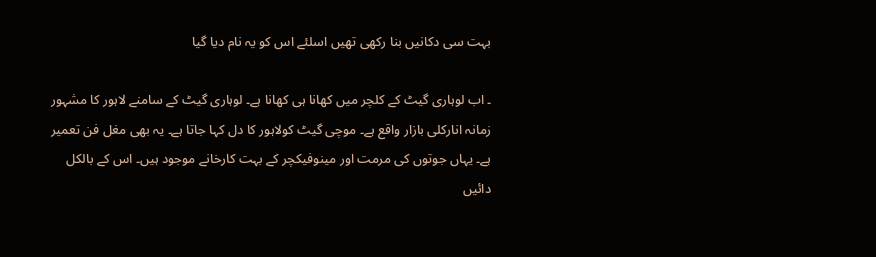بہت سی دکانیں بنا رکھی تھیں اسلئے اس کو یہ نام دیا گیا

۔ اب لوہاری گیٹ کے کلچر میں کھانا ہی کھانا ہے۔ لوہاری گیٹ کے سامنے لاہور کا مشہور زمانہ انارکلی بازار واقع ہے۔ موچی گیٹ کولاہور کا دل کہا جاتا ہے۔ یہ بھی مغل فن تعمیر ہے۔ یہاں جوتوں کی مرمت اور مینوفیکچر کے بہت کارخانے موجود ہیں۔ اس کے بالکل دائیں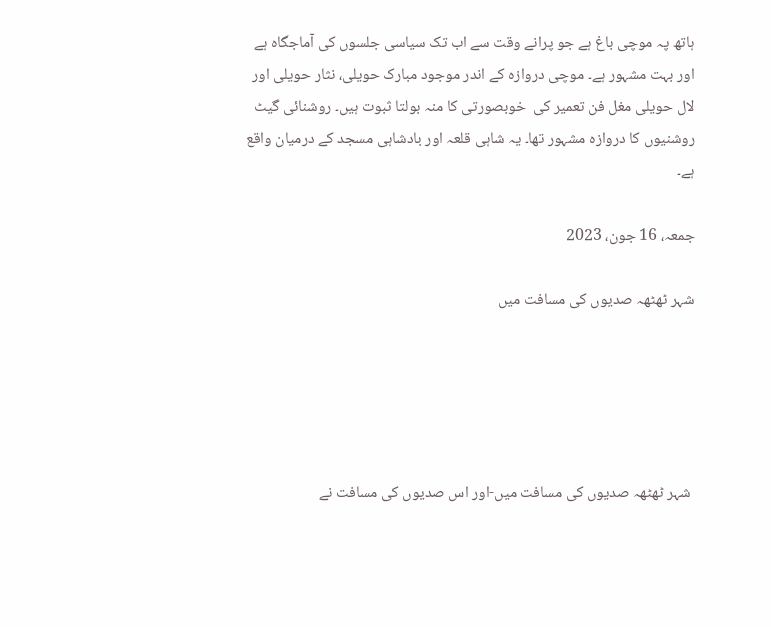ہاتھ پہ موچی باغ ہے جو پرانے وقت سے اب تک سیاسی جلسوں کی آماجگاہ ہے اور بہت مشہور ہے۔ موچی دروازہ کے اندر موجود مبارک حویلی، نثار حویلی اور لال حویلی مغل فن تعمیر کی  خوبصورتی کا منہ بولتا ثبوت ہیں۔ روشنائی گیٹ روشنیوں کا دروازہ مشہور تھا۔ یہ شاہی قلعہ اور بادشاہی مسجد کے درمیان واقع ہے۔

جمعہ، 16 جون، 2023

شہر ٹھٹھہ صدیوں کی مسافت میں





 شہر ٹھٹھہ صدیوں کی مسافت میں-اور اس صدیوں کی مسافت نے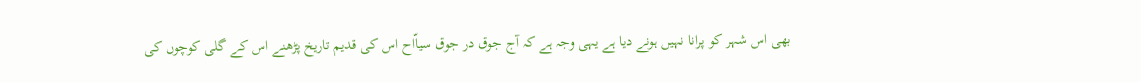بھی اس شہر کو پرانا نہیں ہونے دیا ہے یہی وجہ ہے کہ آج جوق در جوق سیاّاح اس کی قدیم تاریخ پڑھنے اس کے گلی کوچوں کی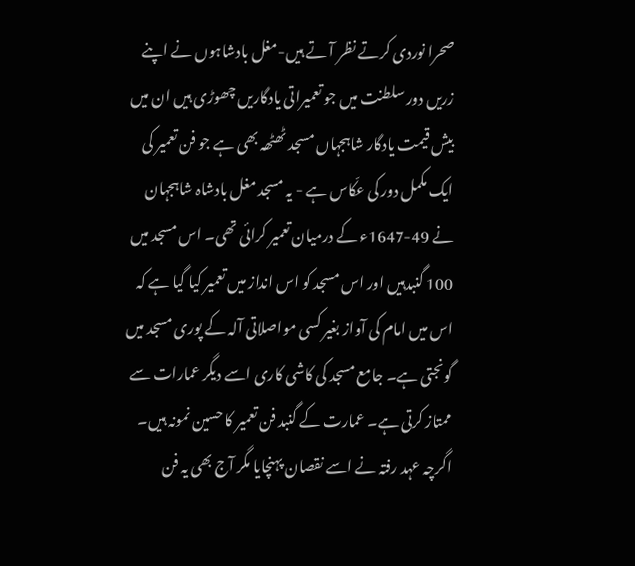صحرا نوردی کرتے نظر آ تے ہیں-مغل بادشاہوں نے اپنے زریں دور سلطنت میں جو تعمیراتی یادگاریں چھوڑی ہیں ان میں بیش قیمت یادگار شاہجہاں مسجد ٹھٹھہ بھی ہے جو فن تعمیر کی  ایک مکمل دور کی عکّاس ہے - یہ مسجد مغل بادشاہ شاہجہان نے 49-1647ء کے درمیان تعمیر کرائی تھی۔ اس مسجد میں 100 گنبدہیں اور اس مسجد کو اس انداز میں تعمیر کیا گیا ہے کہ اس میں امام کی آواز بغیر کسی مواصلاتی آلہ کے پوری مسجد میں گونجتی ہے۔ جامع مسجد کی کاشی کاری اسے دیگر عمارات سے ممتاز کرتی ہے۔ عمارت کے گنبد فن تعمیر کا حسین نمونہ ہیں۔ اگرچہ عہد رفتہ نے اسے نقصان پہنچایا مگر آج بھی یہ فن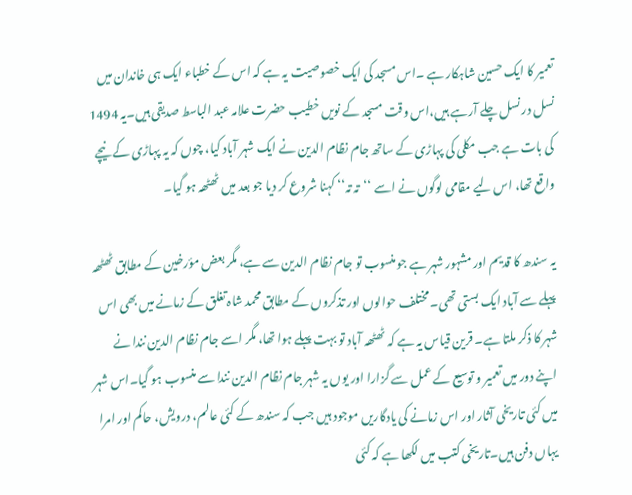تعمیر کا ایک حسین شاہکار ہے ۔اس مسجد کی ایک خصوصیت یہ ہے کہ اس کے خطباء ایک ہی خاندان میں نسل در نسل چلے آرہے ہیں،اس وقت مسجد کے نویں خطیب حضرت علامہ عبد الباسط صدیقی ہیں۔یہ 1494 کی بات ہے جب مکلی کی پہاڑی کے ساتھ جام نظام الدین نے ایک شہر آباد کیا، چوں‌ کہ یہ پہاڑی کے نیچے واقع تھا، اس لیے مقامی لوگوں‌ نے اسے ‘‘تہ تہ‘‘ کہنا شروع کر دیا جو بعد میں ٹھٹھہ ہو گیا۔

یہ سندھ کا قدیم اور مشہور شہر ہے جو منسوب تو جام نظام الدین سے ہے، مگر بعض مؤرخین کے مطابق ٹھٹھہ پہلے سے آباد ایک بستی تھی۔ مختلف حوالوں اور تذکروں کے مطابق محمد شاہ تغلق کے زمانے میں بھی اس شہر کا ذکر ملتا ہے۔ قرین قیاس یہ ہے کہ ٹھٹھہ آباد تو بہت پہلے ہوا تھا، مگر اسے جام نظام الدین نندا نے اپنے دور میں تعمیر و توسیع کے عمل سے گزارا اور یوں یہ شہر جام نظام الدین نندا سے منسوب ہو گیا۔اس شہر میں کئی تاریخی آثار اور اس زمانے کی یادگاریں موجود ہیں جب کہ سندھ کے کئی عالم، درویش، حاکم اور امرا یہاں دفن ہیں۔تاریخی کتب میں لکھا ہے کہ کئی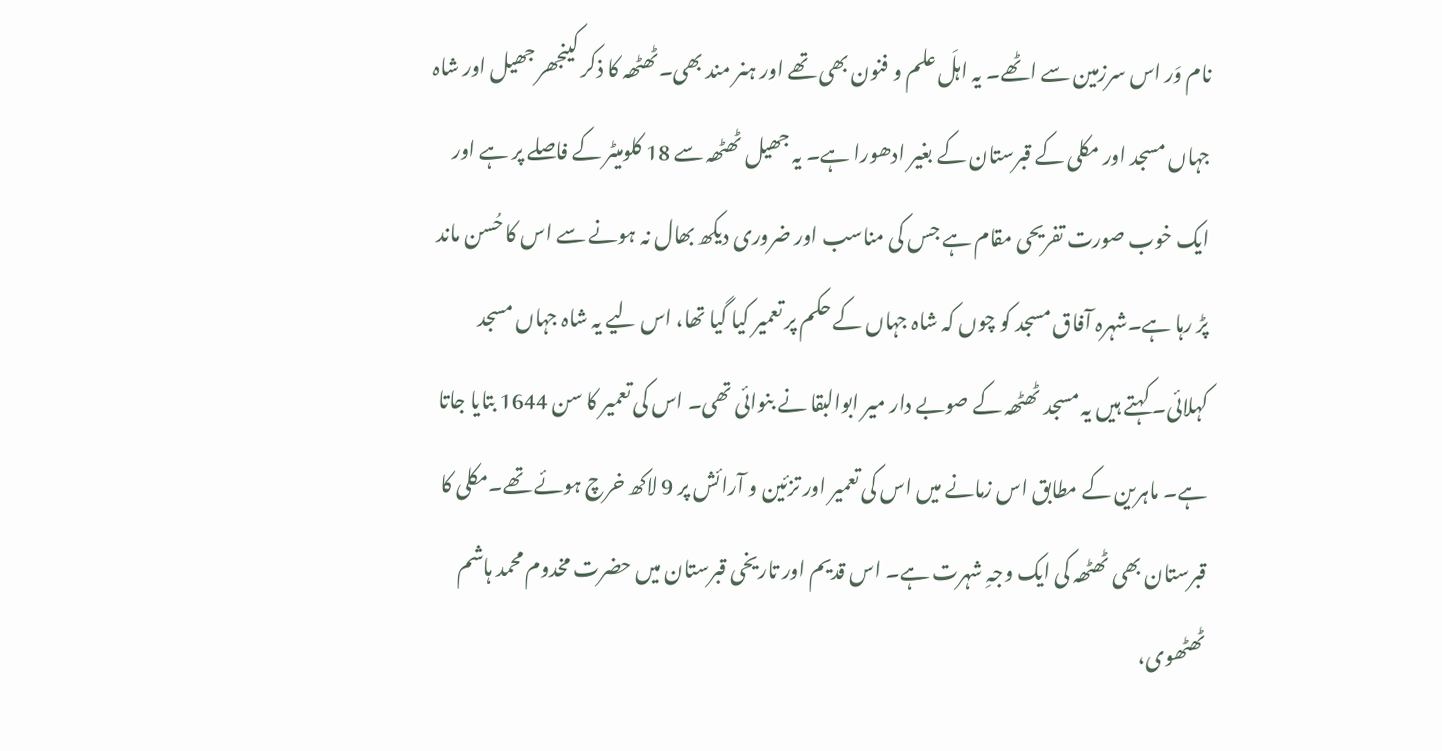نام وَر اس سرزمین سے اٹھے۔ یہ اہلَ علم و فنون بھی تھے اور ہنر مند بھی۔ٹھٹھہ کا ذکر کینجھر جھیل اور شاہ جہاں مسجد اور مکلی کے قبرستان کے بغیر ادھورا ہے۔ یہ جھیل ٹھٹھہ سے 18 کلومیٹر کے فاصلے پر ہے اور ایک خوب صورت تفریحی مقام ہے جس کی مناسب اور ضروری دیکھ بھال نہ ہونے سے اس کا حُسن ماند پڑ رہا ہے۔شہرہ آفاق مسجد کو چوں کہ شاہ جہاں کے حکم پر تعمیر کیا گیا تھا، اس لیے یہ شاہ جہاں مسجد کہلائی۔ کہتے ہیں یہ مسجد ٹھٹھہ کے صوبے دار میر ابوالبقا نے بنوائی تھی۔ اس کی تعمیر کا سن 1644 بتایا جاتا ہے۔ ماہرین کے مطابق اس زمانے میں اس کی تعمیر اور تزئین و آرائش پر 9 لاکھ خرچ ہوئے تھے۔مکلی کا قبرستان بھی ٹھٹھہ کی ایک وجہِ شہرت ہے۔ اس قدیم اور تاریخی قبرستان میں حضرت مخدوم محمد ہاشم ٹھٹھوی،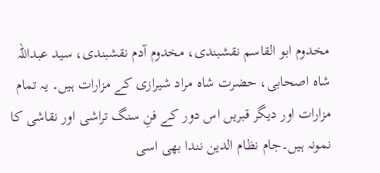مخدوم ابو القاسم نقشبندی، مخدوم آدم نقشبندی، سید عبداللہ شاہ اصحابی، حضرت شاہ مراد شیرازی کے مزارات ہیں۔ یہ تمام مزارات اور دیگر قبریں اس دور کے فنِ سنگ تراشی اور نقاشی کا نمونہ ہیں۔جام نظام الدین نندا بھی اسی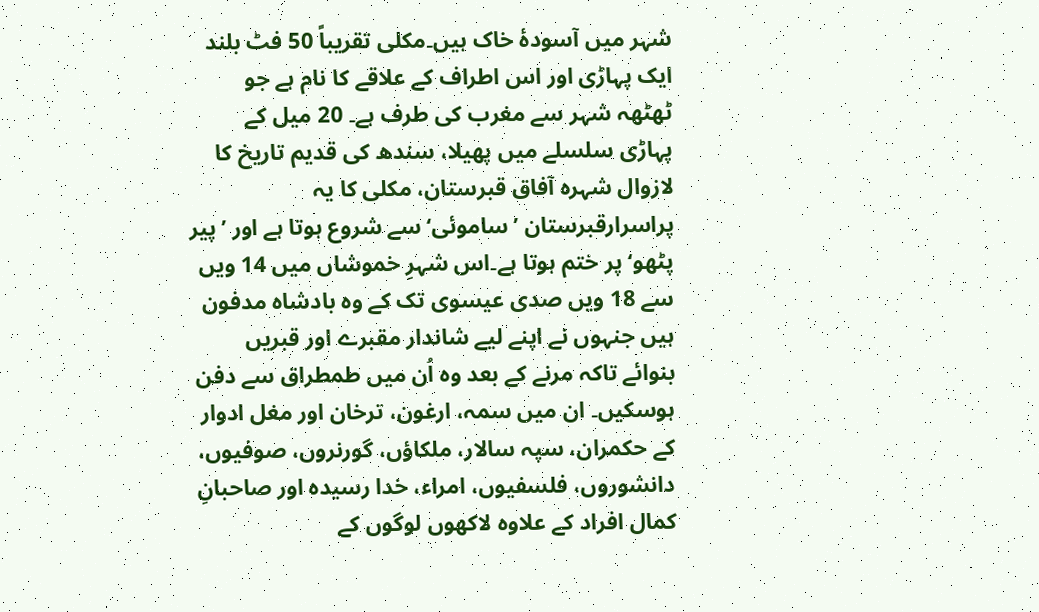شہر میں آسودۂ خاک ہیں۔مکلی تقریباً 50 فٹ بلند ایک پہاڑی اور اس اطراف کے علاقے کا نام ہے جو ٹھٹھہ شہر سے مغرب کی طرف ہے۔ 20 میل کے پہاڑی سلسلے میں پھیلا، سندھ کی قدیم تاریخ کا لازوال شہرہ آفاق قبرستان، مکلی کا یہ پراسرارقبرستان ’ساموئی‘ سے شروع ہوتا ہے اور ’پیر پٹھو‘ پر ختم ہوتا ہے۔اس شہرِ خموشاں میں 14 ویں سے 18 ویں صدی عیسوی تک کے وہ بادشاہ مدفون ہیں جنہوں نے اپنے لیے شاندار مقبرے اور قبریں بنوائے تاکہ مرنے کے بعد وہ اُن میں طمطراق سے دفن ہوسکیں۔ ان میں سمہ، ارغون، ترخان اور مغل ادوار کے حکمران، سپہ سالار، ملکاؤں، گورنروں، صوفیوں، دانشوروں، فلسفیوں، امراء، خدا رسیدہ اور صاحبانِ کمال افراد کے علاوہ لاکھوں لوگوں کے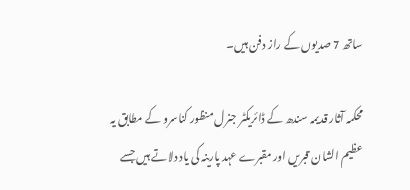ساتھ 7 صدیوں کے راز دفن ہیں۔

محکمہ آثار قدیمہ سندھ کے ڈائریکٹر جنرل منظور کناسرو کے مطابق یہ عظیم الشان قبریں اور مقبرے عہد پارینہ کی یاد دلاتے ہیں جسے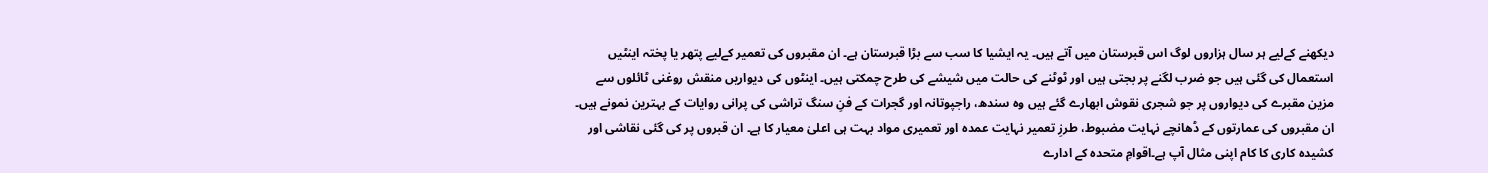دیکھنے کےلیے ہر سال ہزاروں لوگ اس قبرستان میں آتے ہیں۔ یہ ایشیا کا سب سے بڑا قبرستان ہے۔ ان مقبروں کی تعمیر کےلیے پتھر یا پختہ اینٹیں استعمال کی گئی ہیں جو ضرب لگنے پر بجتی ہیں اور ٹوٹنے کی حالت میں شیشے کی طرح چمکتی ہیں۔ اینٹوں کی دیواریں منقش روغنی ٹائلوں سے مزین مقبرے کی دیواروں پر جو شجری نقوش ابھارے گئے ہیں وہ سندھ، راجپوتانہ اور گجرات کے فنِ سنگ تراشی کی پرانی روایات کے بہترین نمونے ہیں۔ ان مقبروں کی عمارتوں کے ڈھانچے نہایت مضبوط، طرزِ تعمیر نہایت عمدہ اور تعمیری مواد بہت ہی اعلیٰ معیار کا ہے۔ ان قبروں پر کی گئی نقاشی اور کشیدہ کاری کا کام اپنی مثال آپ ہے۔اقوامِ متحدہ کے ادارے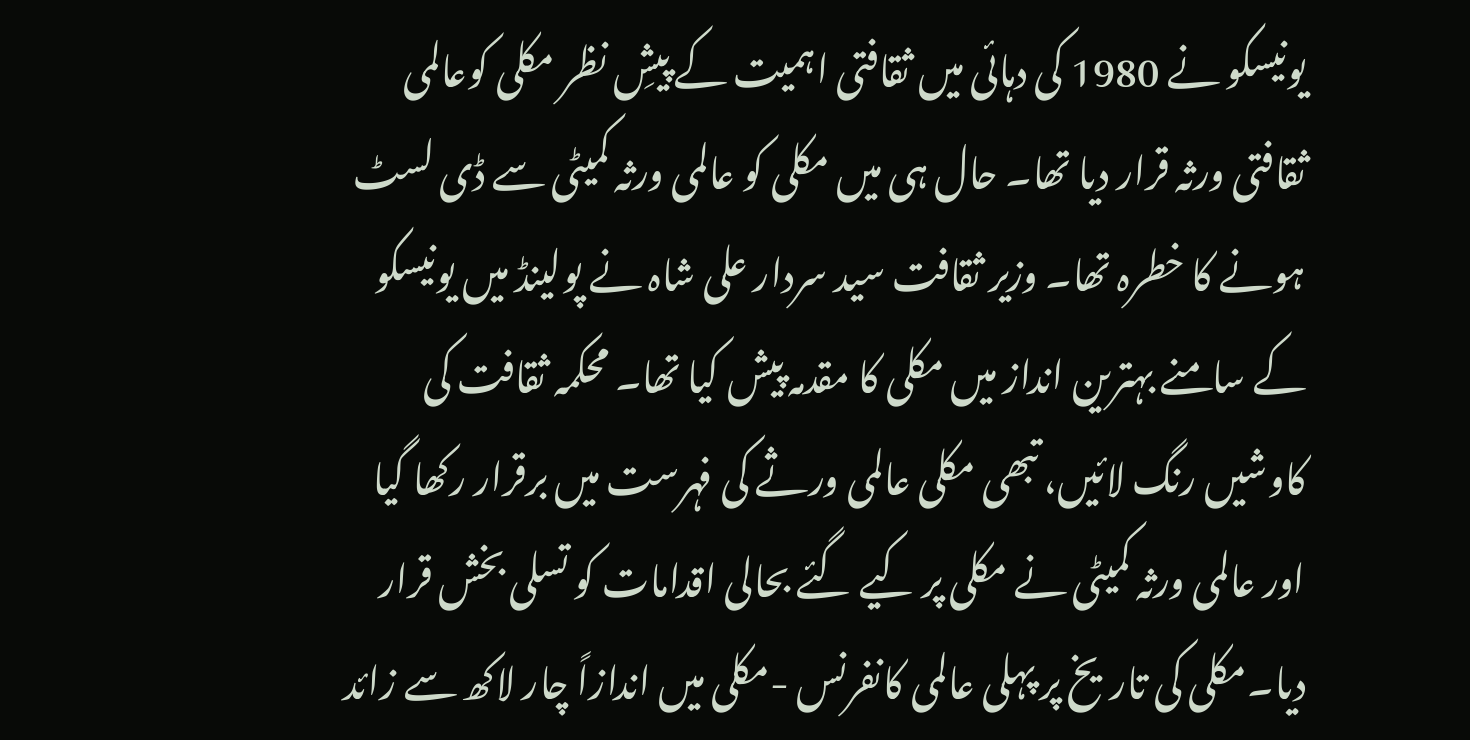یونیسکو نے 1980 کی دہائی میں ثقافتی اہمیت کے پیشِ نظر مکلی کوعالمی ثقافتی ورثہ قرار دیا تھا۔ حال ہی میں مکلی کو عالمی ورثہ کمیٹی سے ڈی لسٹ ہونے کا خطرہ تھا۔ وزیر ثقافت سید سردار علی شاہ نے پولینڈ میں یونیسکو کے سامنے بہترین انداز میں مکلی کا مقدمہ پیش کیا تھا۔ محکمہ ثقافت کی کاوشیں رنگ لائیں، تبھی مکلی عالمی ورثے کی فہرست میں برقرار رکھا گیا اور عالمی ورثہ کمیٹی نے مکلی پر کیے گئے بحالی اقدامات کو تسلی بخش قرار دیا۔مکلی کی تاریخ پر پہلی عالمی کانفرنس -مکلی میں اندازاً چار لاکھ سے زائد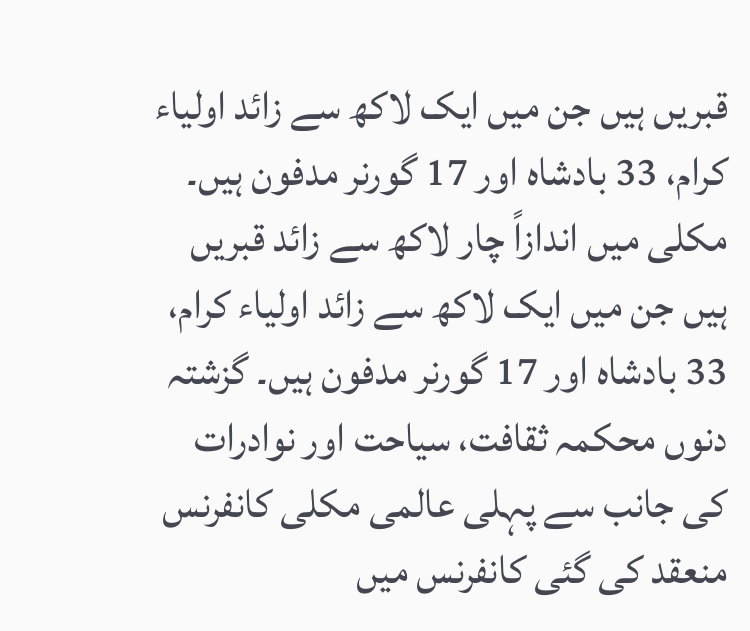قبریں ہیں جن میں ایک لاکھ سے زائد اولیاء کرام، 33 بادشاہ اور 17 گورنر مدفون ہیں۔ مکلی میں اندازاً چار لاکھ سے زائد قبریں ہیں جن میں ایک لاکھ سے زائد اولیاء کرام، 33 بادشاہ اور 17 گورنر مدفون ہیں۔ گزشتہ دنوں محکمہ ثقافت، سیاحت اور نوادرات کی جانب سے پہلی عالمی مکلی کانفرنس منعقد کی گئی کانفرنس میں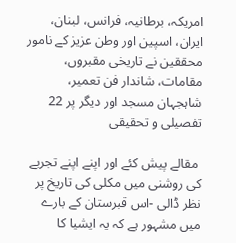امریکہ، برطانیہ، فرانس، لبنان، ایران، اسپین اور وطن عزیز کے نامور محققین نے تاریخی مقبروں، مقامات، شاندار فن تعمیر، شاہجہان مسجد اور دیگر پر 22 تفصیلی و تحقیقی

 مقالے پیش کئے اور اپنے اپنے تجربے کی روشنی میں مکلی کی تاریخ پر نظر ڈالی -اس قبرستان کے بارے میں مشہور ہے کہ یہ ایشیا کا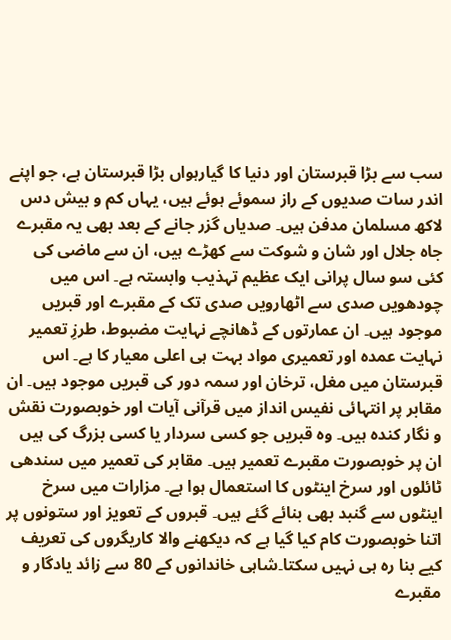سب سے بڑا قبرستان اور دنیا کا گیارہواں بڑا قبرستان ہے، جو اپنے اندر سات صدیوں کے راز سموئے ہوئے ہیں، یہاں کم و بیش دس لاکھ مسلمان مدفن ہیں۔ صدیاں گزر جانے کے بعد بھی یہ مقبرے جاہ جلال اور شان و شوکت سے کھڑے ہیں، ان سے ماضی کی کئی سو سال پرانی ایک عظیم تہذیب وابستہ ہے۔ اس میں چودھویں صدی سے اٹھارویں صدی تک کے مقبرے اور قبریں موجود ہیں۔ ان عمارتوں کے ڈھانچے نہایت مضبوط، طرزِ تعمیر نہایت عمدہ اور تعمیری مواد بہت ہی اعلی معیار کا ہے۔ اس قبرستان میں مغل، ترخان اور سمہ دور کی قبریں موجود ہیں۔ ان مقابر پر انتہائی نفیس انداز میں قرآنی آیات اور خوبصورت نقش و نگار کندہ ہیں۔ وہ قبریں جو کسی سردار یا کسی بزرگ کی ہیں ان پر خوبصورت مقبرے تعمیر ہیں۔ مقابر کی تعمیر میں سندھی ٹائلوں اور سرخ اینٹوں کا استعمال ہوا ہے۔ مزارات میں سرخ اینٹوں سے گنبد بھی بنائے گئے ہیں۔ قبروں کے تعویز اور ستونوں پر اتنا خوبصورت کام کیا گیا ہے کہ دیکھنے والا کاریگروں کی تعریف کیے بنا رہ ہی نہیں سکتا۔شاہی خاندانوں کے 80 سے زائد یادگار و مقبرے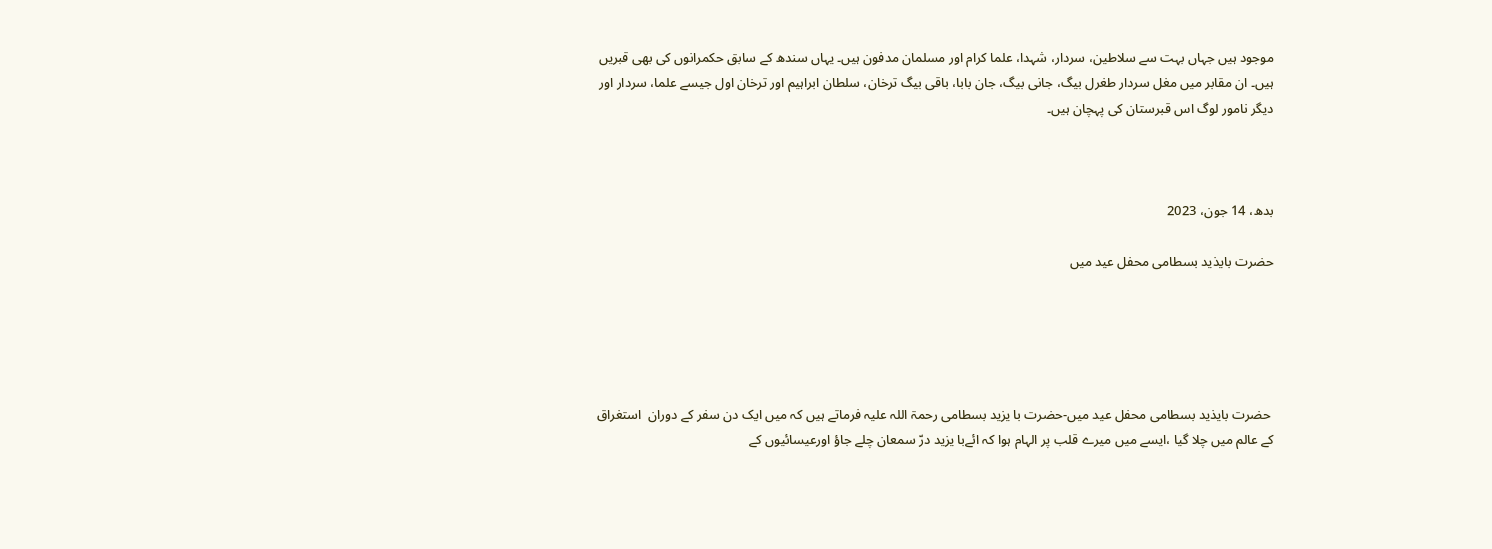موجود ہیں جہاں بہت سے سلاطین، سردار، شہدا، علما کرام اور مسلمان مدفون ہیں۔ یہاں سندھ کے سابق حکمرانوں کی بھی قبریں ہیں۔ ان مقابر میں مغل سردار طغرل بیگ، جانی بیگ، جان بابا، باقی بیگ ترخان، سلطان ابراہیم اور ترخان اول جیسے علما، سردار اور دیگر نامور لوگ اس قبرستان کی پہچان ہیں۔



بدھ، 14 جون، 2023

حضرت بایذید بسطامی محفل عید میں





 حضرت بایذید بسطامی محفل عید میں-حضرت با یزید بسطامی رحمۃ اللہ علیہ فرماتے ہیں کہ میں ایک دن سفر کے دوران  استغراق  کے عالم میں چلا گیا ،ایسے میں میرے قلب پر الہام ہوا کہ ائےبا یزید درّ سمعان چلے جاؤ اورعیسائیوں کے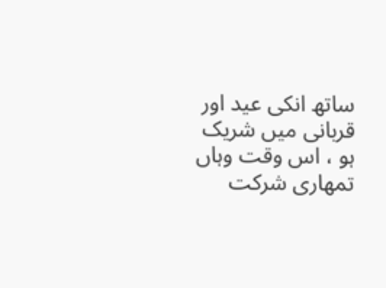ساتھ انکی عید اور قربانی میں شریک ہو ، اس وقت وہاں تمھاری شرکت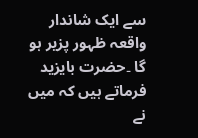سے ایک شاندار واقعہ ظہور پزیر ہو گا ۔حضرت بایزید فرماتے ہیں کہ میں نے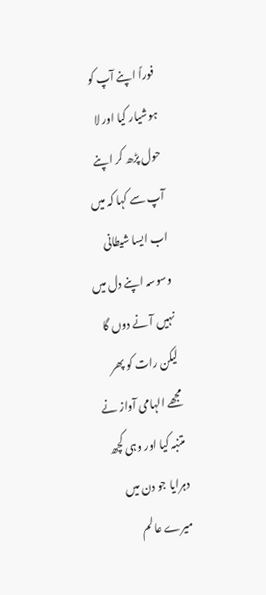فوراً اپنے آپ کو ہوشیار کیا اور لا حول پڑھ کر اپنے آپ سے کہا کہ میں اب ایسا شیطانی وسوسہ اپنے دل میں نہیں آ نے دوں گا لیکن رات کو پھر مجھے الہامی آواز نے متنبہ کیا اور وہی کچھ دہرایا جو دن میں میرے عالم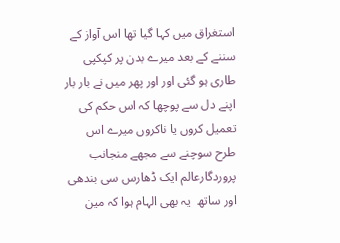استغراق میں کہا گیا تھا اس آواز کے سننے کے بعد میرے بدن پر کپکپی طاری ہو گئی اور اور پھر میں نے بار بار اپنے دل سے پوچھا کہ اس حکم کی تعمیل کروں یا ناکروں میرے اس طرح سوچنے سے مجھے منجانب پروردگارعالم ایک ڈھارس سی بندھی اور ساتھ  یہ بھی الہام ہوا کہ مین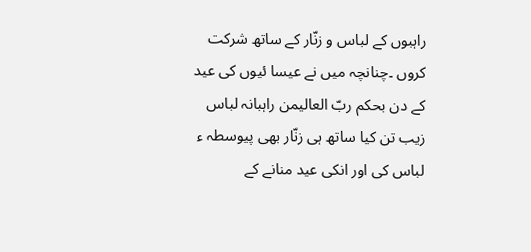راہبوں کے لباس و زنّار کے ساتھ شرکت کروں ۔چنانچہ میں نے عیسا ئیوں کی عید کے دن بحکم ربّ العالیمن راہبانہ لباس زیب تن کیا ساتھ ہی زنّار بھی پیوسطہ ء لباس کی اور انکی عید منانے کے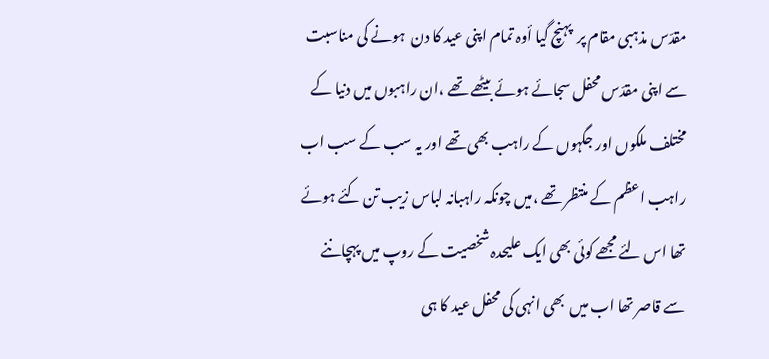مقدّس مذہبی مقام پر  پہنچ گیا أوہ تمام اپنی عید کا دن  ہونے کی مناسبت سے اپنی مقدّس محفل سجائے ہوئے بیٹھے تھے ،ان راہبوں میں دنیا کے مختلف ملکوں اور جگہوں کے راہب بھی تھے اور یہ سب کے سب اب راہب اعظم کے منتظر تھے ،میں چونکہ راہبانہ لباس زیب تن کئے ہوئے تھا اس لئے مجھے کوئی بھی ایک علیحدہ شخصیت کے روپ میں پہچاننے سے قاصر تھا اب میں  بھی انہی کی محفل عید کا ہی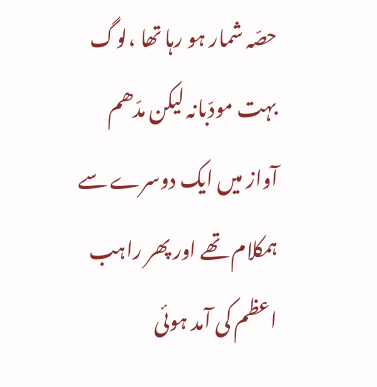حصّہ شمار ہو رہا تھا ،لوگ بہت مودّبانہ لیکن مدّھم آواز میں ایک دوسرے سے ہمکلام تھے اور پھر راہب اعظم کی آمد ہوئی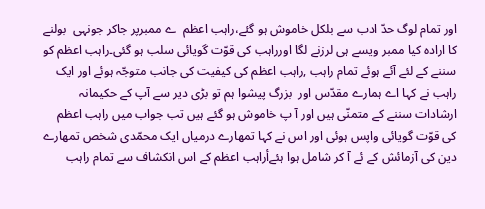اور تمام لوگ حدّ ادب سے بلکل خاموش ہو گئے،راہب اعظم  ے ممبرپر جاکر جونہی  بولنے کا ارادہ کیا ممبر ویسے ہی لرزنے لگا اورراہب کی قوّت گویائی سلب ہو گئی۔راہب اعظم کو سننے کے لئے آئے ہوئے تمام راہب ,راہب اعظم کی کیفیت کی جانب متوجّہ ہوئے اور ایک راہب نے کہا اے ہمارے مقدّس اور  بزرگ پیشوا ہم تو بڑی دیر سے آپ کے حکیمانہ ارشادات سننے کے متمنّی ہیں اور آ پ خاموش ہو گئے ہیں تب جواب میں راہب اعظم کی قوّت گویائی واپس ہوئی اور اس نے کہا تمھارے درمیاں ایک محمّدی شخص تمھارے دین کی آزمائش کے ئے آ کر شامل ہوا ہئےأراہب اعظم کے اس انکشاف سے تمام راہب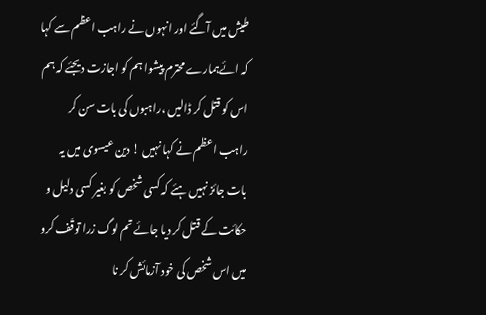طیش میں آگئے اور انہوں نے راہب اعظم سے کہا کہ ائےہمارے محترم پیشوا ہم کو اجازت دیجئے کہ ہم اس کو قتل کر ڈالیں ،راہبوں کی بات سن کر راہب اعظم نے کہا نہیں ! دین عیسوی میں یہ بات جائز نہیں ہئے کہ کسی شخص کو بغیر کسی دلیل و حکائت کے قتل کر دیا جائے تم لوگ زرا توقّف کرو میں اس شخص کی خود آزمائش کر نا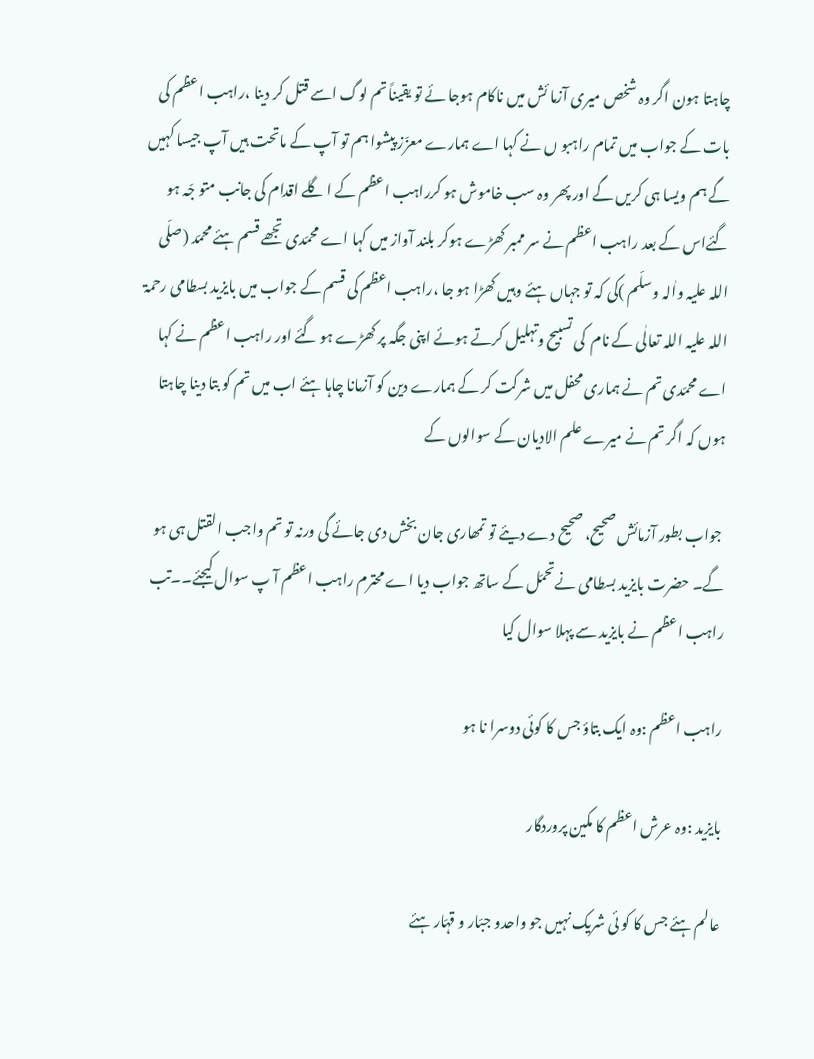چاہتا ہون اگر وہ شخص میری آزما ئش میں ناکام ہوجا ئے تو یقیناً تم لوگ اسے قتل کر دینا ،راہب اعظم کی بات کے جواب میں تمام راہبو ں نے کہا اے ہمارے معزّز پیشوا ہم تو آپ کے ماتحت ہیں آپ جیسا کہیں گے ہم ویسا ہی کریں گے اور پھر وہ سب خاموش ہو کرراہب اعظم کے ا گلے اقدام کی جانب متو جّہ ہو گئےاس کے بعد راہب اعظم نے سر ممبر کھڑے ہوکر بلند آواز میں کہا اے محمّدی تجھے قسم ہئے محمّد (صلّی اللہ علیہ واٰلہ وسلّم )کی کہ تو جہاں ہئے وہیں کھڑا ہو جا ،راہب اعظم کی قسم کے جواب میں بایزید بسطامی رحمۃ اللہ علیہ اللہ تعالٰی کے نام  کی تسبیح وتہلیل کرتے ہوئے اپنی جگہ پر کھڑے ہو گئے اور راہب اعظم نے کہا اے محمّدی تم نے ہماری محفل میں شرکت کر کے ہمارے دین کو آزمانا چاہا ہئے اب میں تم کو بتا دینا چاہتا ہوں کہ اگر تم نے میرے علم الادیان کے سوالوں کے

 جواب بطور آزمائش صحیح، صحیح دے دیئے تو تمھاری جان بخش دی جائے گی ورنہ تو تم واجب القتل ہی ہو گے۔ حضرت بایزید بسطامی نےتحمّل کے ساتھ جواب دیا اے محترم راہب اعظم آ پ سوال کیجئے۔۔تب راہب اعظم نے بایزید سے پہلا سوال کیا

راہب اعظم :وہ ایک بتاؤ جس کا کوئی دوسرا نا ہو

بایزید :وہ عرش اعظم کا مکین پروردگار

عالم ہئے جس کا کو ئی شریک نہیں جو واحدو جبّار و قہّار ہئے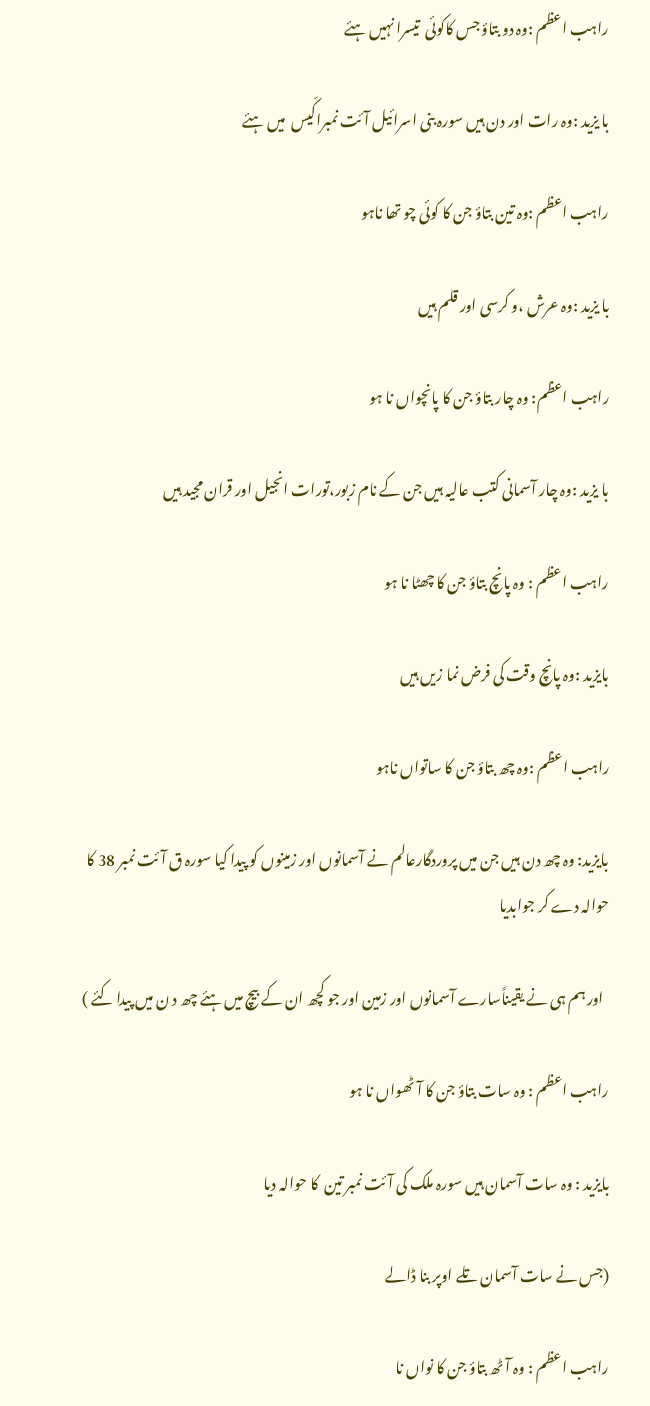راہب اعظم :وہ دو بتاؤ جس کاکوئی  تیسرا نہیں ہئے

با یزید :وہ رات اور دن ہیں سورہ بنی اسرائیل آئت نمبراکّیس  میں ہئے

راہب اعظم :وہ تین بتاؤ جن کا کوئی چو تھا ناہو

با یزید :وہ عرش ،و کرسی اور قلم ہیں

راہب اعظم: وہ چار بتاؤ جن کا پانچواں نا ہو

با یزید :وہ چار آسمانی کتب عالیہ ہیں جن کے نام زبور،تورات انجیل اور قران مجید ہیں

راہب اعظم : وہ پانچ بتاؤ جن کا چھٹا نا ہو

بایزید :وہ پانچ وقت کی فرض نما زیں ہیں

راہب اعظم :وہ چھ بتاؤ جن کا ساتواں ناہو

بایزید: وہ چھ دن ہیں جن میں پروردگارعالم نے آسمانوں اور زمینوں کو پیدا کیا سورہ ق آئت نمبر 38 کا حوالہ دے کر جوابدیا

  اور ہم ہی نے یقیناًسارے آسمانوں اور زمین اور جو کچھ ان کے بیچ میں ہئے چھ د ن میں پیدا کئے )

راہب اعظم : وہ سات بتاؤ جن کا آٹھواں نا ہو

بایزید : وہ سات آسمان ہیں سورہ ملک کی آئت نمبر تین  کا حوالہ دیا

(جس نے سات آسمان تلے اوپر بنا ڈالے

راہب اعظم : وہ آٹھ بتاؤ جن کا نواں نا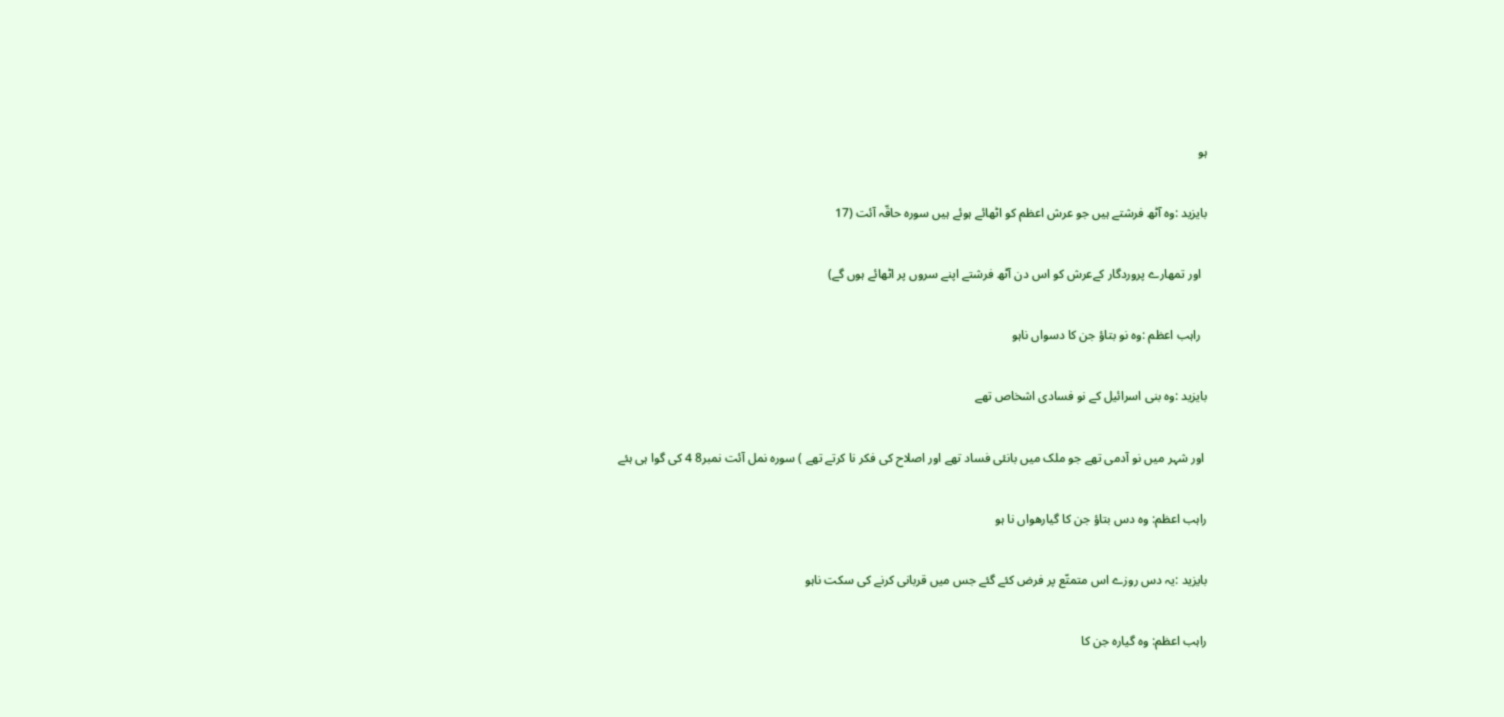ہو

بایزید :وہ آٹھ فرشتے ہیں جو عرش اعظم کو اٹھائے ہوئے ہیں سورہ حاقّہ آئت (17

  اور تمھارے پروردگار کےعرش کو اس دن آٹھ فرشتے اپنے سروں پر اٹھائے ہوں گے)

  راہب اعظم :وہ نو بتاؤ جن کا دسواں ناہو

بایزید :وہ بنی اسرائیل کے نو فسادی اشخاص تھے

 اور شہر میں نو آدمی تھے جو ملک میں بانئی فساد تھے اور اصلاح کی فکر نا کرتے تھے ) سورہ نمل آئت نمبر8 4 کی گوا ہی ہئے

راہب اعظم: وہ دس بتاؤ جن کا گیارھواں نا ہو

بایزید :یہ دس روزے اس متمتّع پر فرض کئے گئے جس میں قربانی کرنے کی سکت ناہو

راہب اعظم: وہ گیارہ جن کا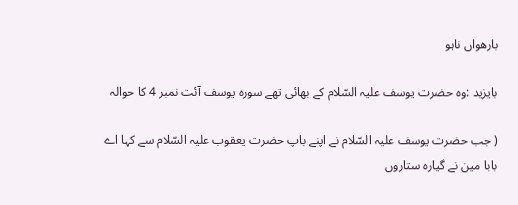بارھواں ناہو

بایزید :وہ حضرت یوسف علیہ السّلام کے بھائی تھے سورہ یوسف آئت نمبر 4 کا حوالہ

( جب حضرت یوسف علیہ السّلام نے اپنے باپ حضرت یعقوب علیہ السّلام سے کہا اے بابا مین نے گیارہ ستاروں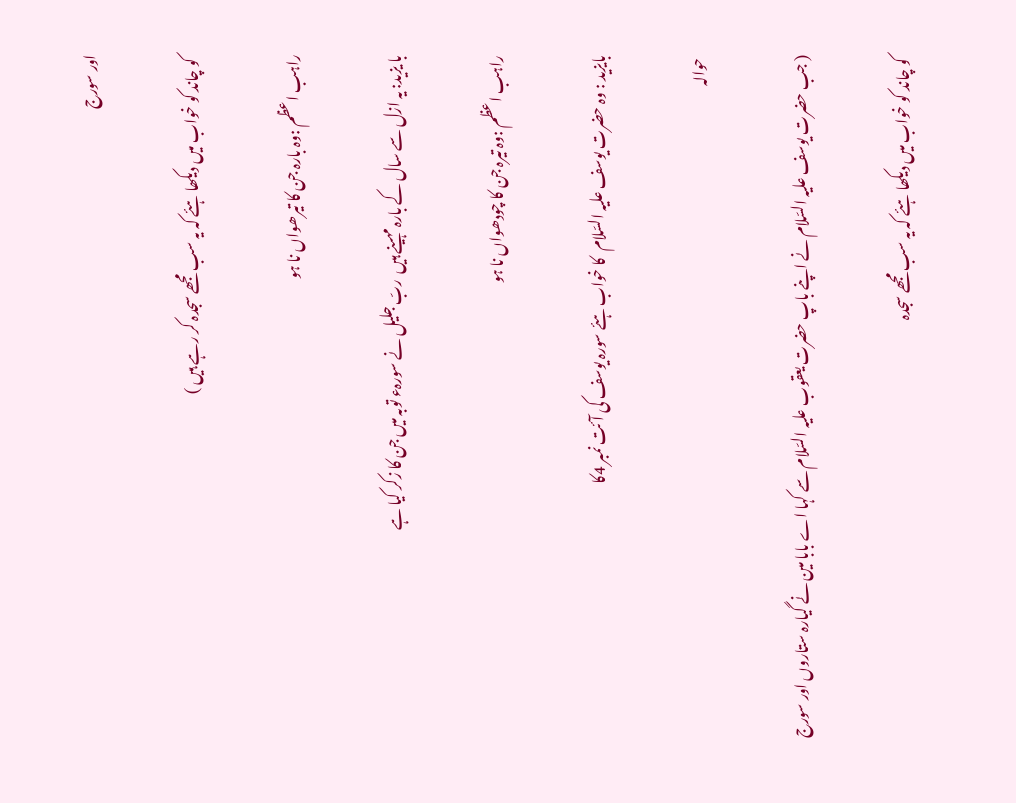اور سورج

 کو چاند کو خواب میں دیکھا ہئے کہ یہ سب مجھے سجدہ کر رہے ہیں )

راہب اعظم :وہ بارہ جن کا تیرھواں نا ہو

با یزید: یہ ازل سے سال کے بارہ مہینے ہیں  ربّ جلیل نے سورہء توبہ میں جن کا زکر کیا ہے

راہب اعظم :وہ تیرہ جن کا چودھواں نا ہو

بایزید : وہ حضرت یوسف علیہ السّلام  کا خواب ہئے سورہ یوسف کی آئت نمبر 4کا

 حوالہ

( جب حضرت یوسف علیہ السّلام نے اپنے باپ حضرت یعقوب علیہ السّلام سے کہا اے بابا مین نے گیارہ ستاروں اور سورج

 کو چاند کو خواب میں دیکھا ہئے کہ یہ سب مجھے سجدہ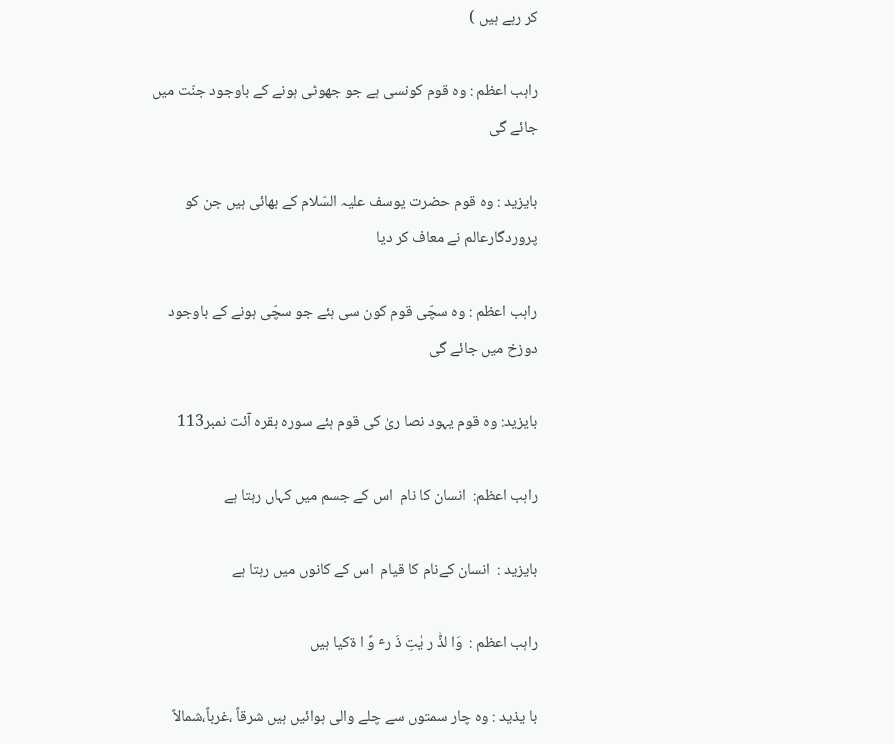کر رہے ہیں )

راہب اعظم : وہ قوم کونسی ہے جو جھوٹی ہونے کے باوجود جنّت میں جائے گی

بایزید : وہ قوم حضرت یوسف علیہ السّلام کے بھائی ہیں جن کو پروردگارعالم نے معاف کر دیا

راہب اعظم : وہ سچّی قوم کون سی ہئے جو سچّی ہونے کے باوجود دوزخ میں جائے گی

بایزید: وہ قوم یہود نصا ریٰ کی قوم ہئے سورہ بقرہ آئت نمبر113

راہب اعظم:  انسان کا نام  اس کے جسم میں کہاں رہتا ہے

بایزید :  انسان کےنام کا قیام  اس کے کانوں میں رہتا ہے

راہب اعظم :  وَا لذّٰ ر یٰتِ ذَ رٴ وً ا ۃکیا ہیں

با یذید : وہ چار سمتوں سے چلے والی ہوائیں ہیں شرقاً ،غرباً،شمالاً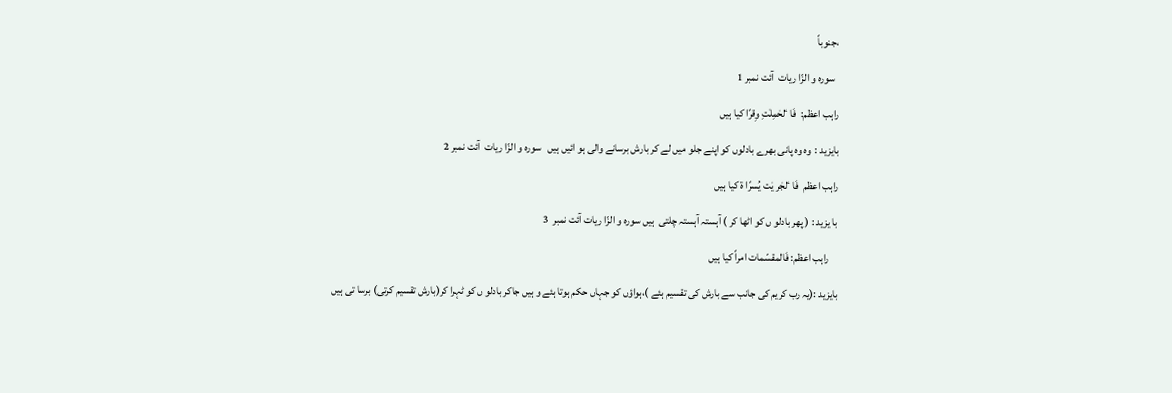،جنوباً

  سورہ و الزّا ریات  آئت نمبر 1

راہب اعظم:  فَا ٴلحٰمِلٰتِ وِقرًا کیا ہیں

بایزید :  وہ وہ پانی بھرے بادلوں کو اپنے جلو میں لے کر بارش برسانے والی ہو ائیں ہیں   سورہ و الزّا ریات  آئت نمبر 2

راہب اعظم  فَا ٴلجٰر یٰت یُسرًا ۃ کیا ہیں

با یزید : ( پھر بادلو ں کو اٹھا کر ) آہستہ آہستہ چلتی  ہیں سورہ و الزّا ریات آئت نمبر  3

    راہب اعظم: فَالمقسّمات امراً کیا ہیں

بایزید :(یہ رب کریم کی جانب سے بارش کی تقسیم ہئے )،ہواؤں کو جہاں حکم ہوتا ہئے و ہیں جاکر بادلو ں کو ٹہرا کر(بارش تقسیم کرتی) برسا تی ہیں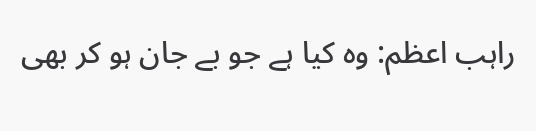راہب اعظم: وہ کیا ہے جو بے جان ہو کر بھی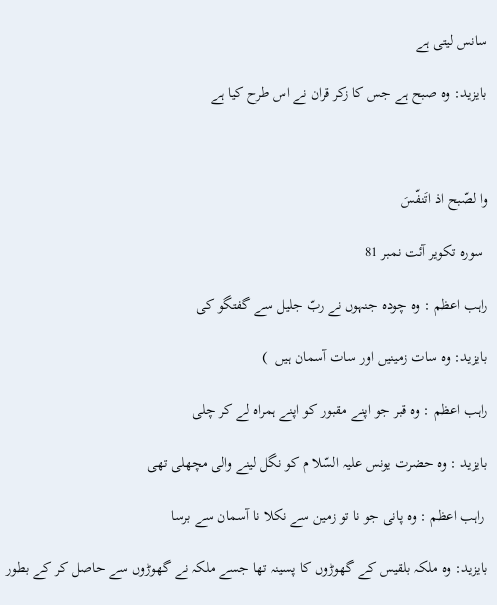سانس لیتی ہے

بایزید: وہ صبح ہے جس کا زکر قران نے اس طرح کیا ہے



وا لصّبح اذ اتَنفّسَ

 سورہ تکویر آئت نمبر 81

راہب اعظم : وہ چودہ جنہوں نے ربّ جلیل سے گفتگو کی

بایزید: وہ سات زمینیں اور سات آسمان ہیں  )

راہب اعظم : وہ قبر جو اپنے مقبور کو اپنے ہمراہ لے کر چلی

بایزید : وہ حضرت یونس علیہ السّلا م کو نگل لینے والی مچھلی تھی

 راہب اعظم : وہ پانی جو نا تو زمین سے نکلا نا آسمان سے برسا

بایزید: وہ ملکہ بلقیس کے گھوڑوں کا پسینہ تھا جسے ملکہ نے گھوڑوں سے حاصل کر کے بطور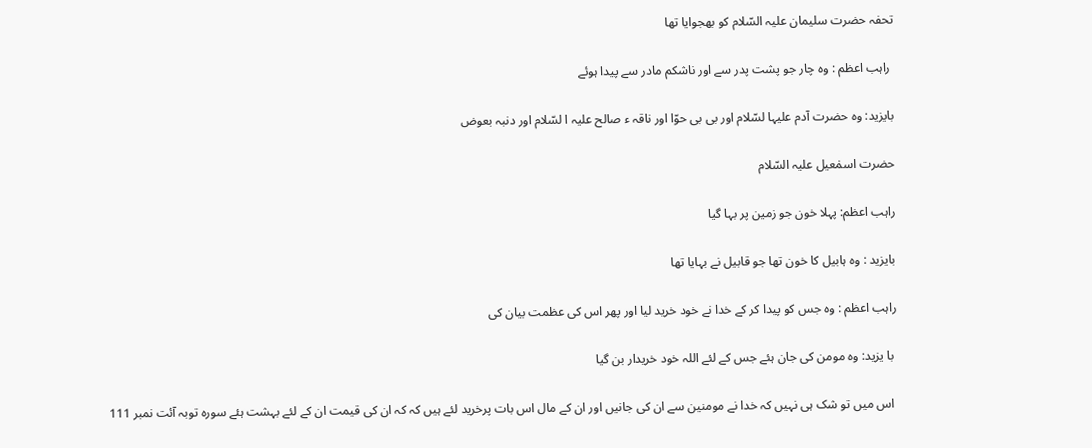تحفہ حضرت سلیمان علیہ السّلام کو بھجوایا تھا

 راہب اعظم : وہ چار جو پشت پدر سے اور ناشکم مادر سے پیدا ہوئے

بایزید: وہ حضرت آدم علیہا لسّلام اور بی بی حوّا اور ناقہ ء صالح علیہ ا لسّلام اور دنبہ بعوض

حضرت اسمٰعیل علیہ السّلام

راہب اعظم: پہلا خون جو زمین پر بہا گیا

بایزید : وہ ہابیل کا خون تھا جو قابیل نے بہایا تھا

راہب اعظم : وہ جس کو پیدا کر کے خدا نے خود خرید لیا اور پھر اس کی عظمت بیان کی

 با یزید: وہ مومن کی جان ہئے جس کے لئے اللہ خود خریدار بن گیا

 اس میں تو شک ہی نہیں کہ خدا نے مومنین سے ان کی جانیں اور ان کے مال اس بات پرخرید لئے ہیں کہ کہ ان کی قیمت ان کے لئے بہشت ہئے سورہ توبہ آئت نمبر 111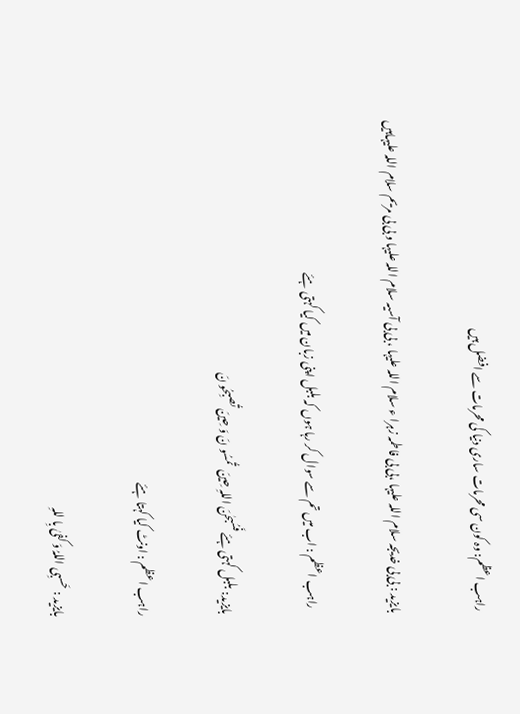راہب اعظم: وہ کون سی محرمات ساری دنیا کی محرمات سے افضل ہیں

بایزید : بی بی خدیجہ سلام اللہ علیہا ،بی بی فاطمہ زہرا ء سلام اللہ علیہا ، بی بی آسیہ سلام اللہ علیہا و بی بی مریم سلام اللہ علیہاہیں

  راہب اعظم : اب میں تم سے سوال کر رہا ہوں کہ بلبل اپنی زبان میں کیا کہتی ہئے

بایزید: بلبل کہتی ہئے فَسُبحٰنَ اللہِ حِینَ  تُمسُو نَ وَ حِینَ تُصبِحُو نَ

راہب اعظم : اونٹ کیا کہتا ہئے

بایزید : حَسبِی اللہُ وَ کفیٰ بِا للہِ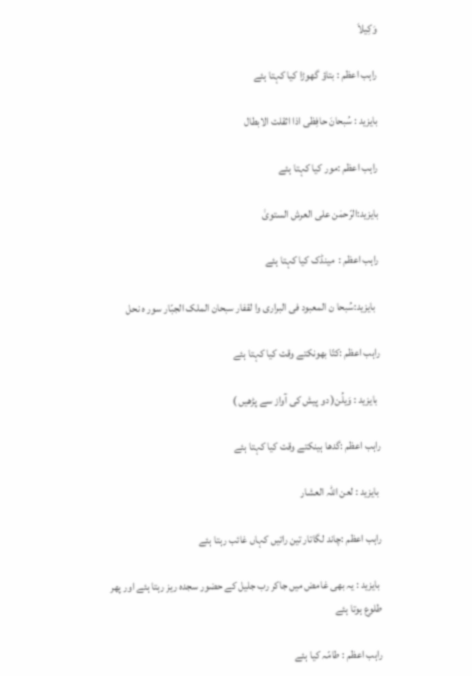وَکِیلاَ

راہب اعظم : بتاؤ گھوڑا کیا کہتا ہئے

بایزید : سُبحانَ حافِظی اذا اثقلت الابطال

راہب اعظم :مور کیا کہتا ہئے

بایزید:الرّحمٰن علی العرش الستویٰ

راہب اعظم :  مینڈک کیا کہتا ہئے

  بایزید:سُبحا ن المعبود فی البراری وا لقفار سبحان الملک الجبّار سور ہ نحل

راہب اعظم :کتّا بھونکتے وقت کیا کہتا ہئے

 بایزید : وَیلُن( دو پیش کی آواز سے پڑھیں )

راہب اعظم :گدھا ہینکتے وقت کیا کہتا ہئے

 بایزید : لعن اللہ العشار

راہب اعظم :چاند لگاتار تین راتیں کہاں غائب رہتا ہئے

 بایزید : یہ بھی غامض میں جاکر رب جلیل کے حضور سجدہ ریز رہتا ہئے اور پھر طلوع ہوتا ہئے

راہب اعظم : طامّہ کیا ہئے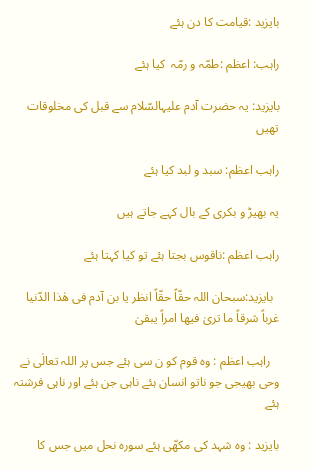بایزید :قیامت کا دن ہئے

راہب: اعظم :طمّہ و رمّہ  کیا ہئے

بایزید: یہ حضرت آدم علیہالسّلام سے قبل کی مخلوقات تھیں

راہب اعظم: سبد و لبد کیا ہئے

یہ بھیڑ و بکری کے بال کہے جاتے ہیں

راہب اعظم :ناقوس بجتا ہئے تو کیا کہتا ہئے

  بایزید:سبحان اللہ حقّاً حقّاً انظر یا بن آدم فی ھٰذا الدّنیا غرباً شرقاً ما تریٰ فیھا امراً یبقیٰ

   راہب اعظم : وہ قوم کو ن سی ہئے جس پر اللہ تعالٰی نے وحی بھیجی جو ناتو انسان ہئے ناہی جن ہئے اور ناہی فرشتہ ہئے

بایزید : وہ شہد کی مکھّی ہئے سورہ نحل میں جس کا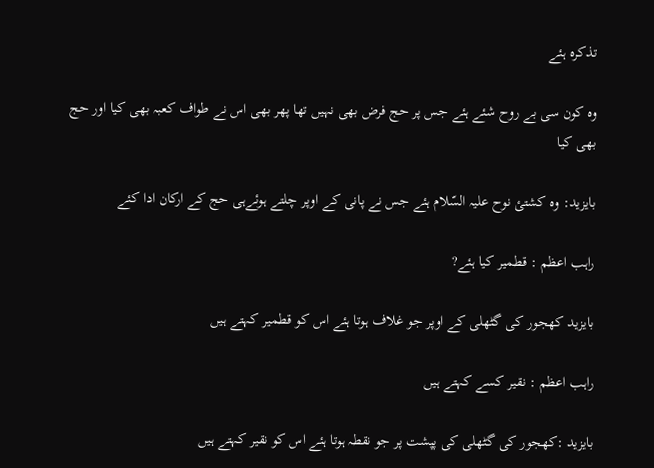تذکرہ ہئے

وہ کون سی بے روح شئے ہئے جس پر حج فرض بھی نہیں تھا پھر بھی اس نے طواف کعبہ بھی کیا اور حج بھی کیا

بایزید: وہ کشتئ نوح علیہ السّلام ہئے جس نے پانی کے اوپر چلتے ہوئےہی حج کے ارکان ادا کئے

راہب اعظم : قطمیر کیا ہئے?

بایزید کھجور کی گٹھلی کے اوپر جو غلاف ہوتا ہئے اس کو قطمیر کہتے ہیں

راہب اعظم : نقیر کسے کہتے ہیں

بایزید :کھجور کی گٹھلی کی پپشت پر جو نقطہ ہوتا ہئے اس کو نقیر کہتے ہیں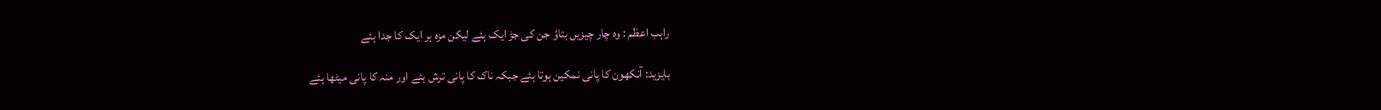راہب اعظم : وہ چار چیزیں بتاؤ جن کی جڑ ایک ہئے لیکن مزہ ہر ایک کا جدا ہئے

بایزید: آنکھون کا پانی نمکین ہوتا ہئے جبکہ ناک کا پانی ترش ہئے اور منہ کا پانی میٹھا ہئے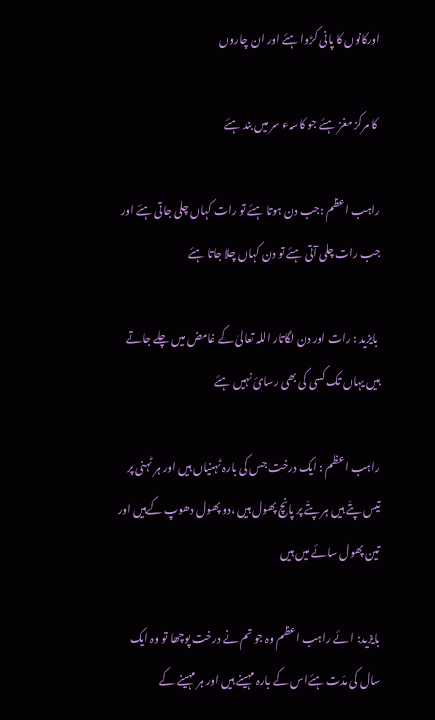اورکانوں کا پانی کڑوا ہئے اور ان چاروں

 کا مرکز مغز ہئے جو کاسہء سر میں بند ہئے

راہب اعظم :جب دن ہوتا ہئے تو رات کہاں چلی جاتی ہئے اور جب رات چلی آتی ہئے تو دن کہاں چلا جاتا ہئے

 بایزید : رات اور دن لگاتار اللہ تعالیٰ کے غامض میں چلے جاتے ہیں یہاں تک کسی کی بھی رسائ نہیں ہئے

راہب اعظم : ایک درخت جس کی بارہ ٹہنیاں ہیں اور ہر ٹہنی پر تیس پتّے ہیں ہر پتّے پر پانچ پھول ہیں ،دو پھول دھوپ کےہیں اور تین پھول سائے میں ہیں

بایزید: ا ئے راہب اعظم وہ جو تم نے درخت پوچھا تو وہ ایک سال کی مدّت ہئےاس کے بارہ مہینے ہیں اور ہر مہینے کے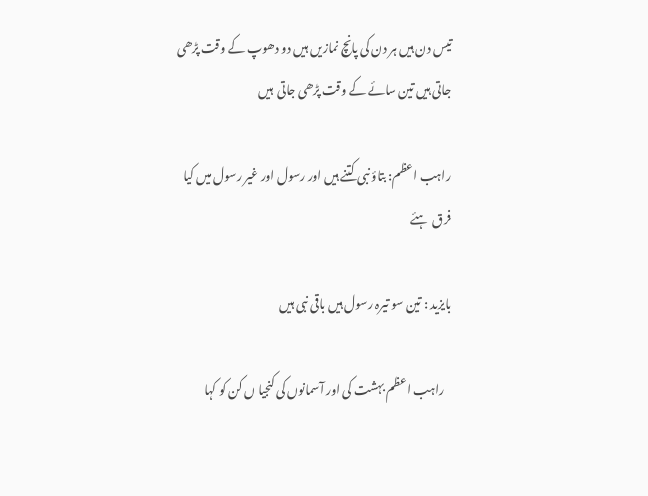تیس دن ہیں ہر دن کی پانچ نمازیں ہیں دو دھوپ کے وقت پڑھی جاتی ہیں تین سائے کے وقت پڑھی جاتی  ہیں

راہب اعظم: بتاؤ نبی کتنے ہیں اور رسول اور غیر رسول میں کیا فرق  ہئے

بایزید : تین سو تیرہ رسول ہیں باقی نبی ہیں

   راہب اعظم بہشت کی اور آسمانوں کی کنجیا ں کن کو کہا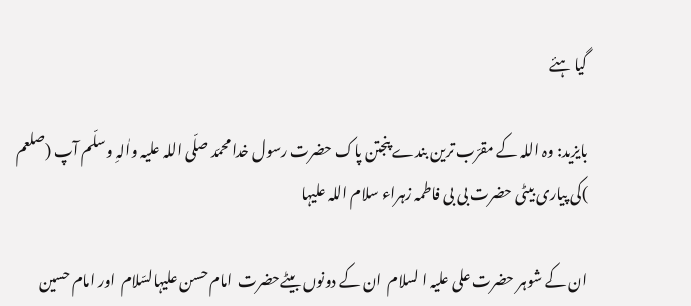گیا ہئے

بایزید: وہ اللہ کے مقرّب ترین بندے پنجتن پاک حضرت رسول خدا محمّد صلّی اللہ علیہ واٰلہِ وسلّم آپ (صلعم )کی پیاری بیٹی حضرت بی بی فاطمہ زہراء سلام اللہ علیہا

ان کے شوہر حضرت علی علیہ ا لسلام  ان کے دونوں بیٹےحضرت  امام حسن علیہالسّلام  اور امام حسین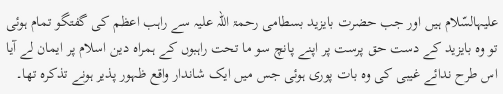علیہالسّلام ہیں اور جب حضرت بایزید بسطامی رحمۃ اللہ علیہ سے راہب اعظم کی گفتگو تمام ہوئی تو وہ بایزید کے دست حق پرست پر اپنے پانچ سو ما تحت راہبوں کے ہمراہ دین اسلام پر ایمان لے آیا اس طرح ندائے غیبی کی وہ بات پوری ہوئی جس میں ایک شاندار واقع ظہور پذیر ہونے تذکرہ تھا۔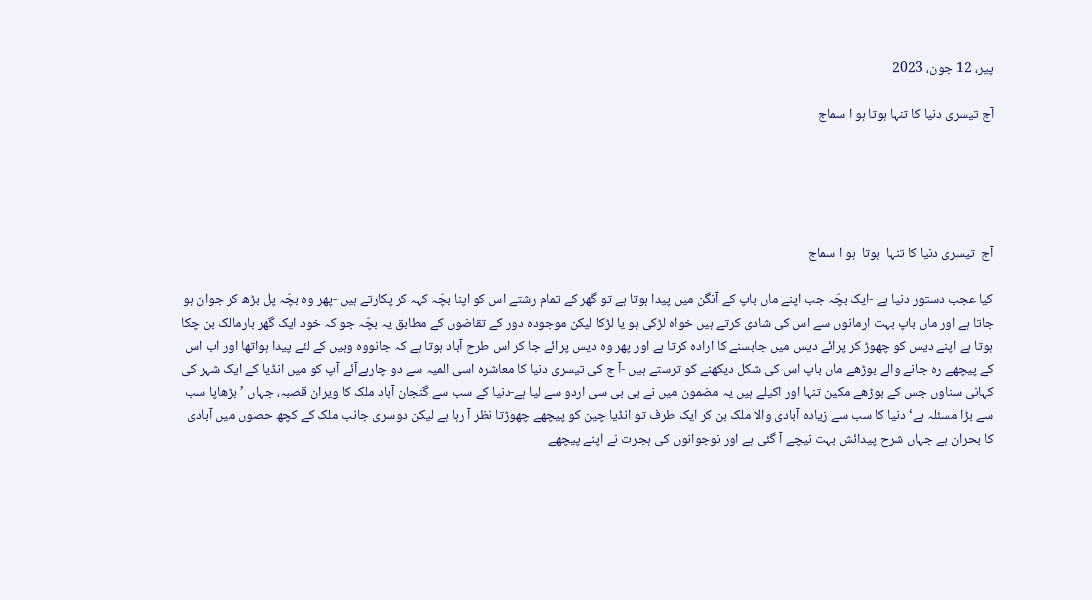پیر، 12 جون، 2023

آج تیسری دنیا کا تنہا ہوتا ہو ا سماج





آج  تیسری دنیا کا تنہا  ہوتا  ہو ا سماج

کیا عجب دستور دنیا ہے -ایک بچّہ جب اپنے ماں باپ کے آنگن میں پیدا ہوتا ہے تو گھر کے تمام رشتے اس کو اپنا بچّہ کہہ کر پکارتے ہیں -پھر وہ بچّہ پل بڑھ کر جوان ہو جاتا ہے اور ماں باپ بہت ارمانوں سے اس کی شادی کرتے ہیں خواہ لڑکی ہو یا لڑکا لیکن موجودہ دور کے تقاضوں کے مطابق یہ بچّہ جو کہ خود ایک گھر بارمالک بن چکا ہوتا ہے اپنے دیس کو چھوڑ کر پرائے دیس میں جابسنے کا ارادہ کرتا ہے اور پھر وہ دیس پرائے جا کر اس طرح آباد ہوتا ہے کہ جانووہ وہیں کے لئے پیدا ہواتھا اور اب اس کے پیچھے رہ جانے والے بوڑھے ماں باپ اس کی شکل دیکھنے کو ترستے ہیں -آ ج کی تیسری دنیا کا معاشرہ اسی المیہ سے دو چارہےآئے آپ کو میں انڈیا کے ایک شہر کی کہانی سناوں جس کے بوڑھے مکین تنہا اور اکیلے ہیں یہ مضمون میں نے بی بی سی اردو سے لیا ہے-دنیا کے سب سے گنجان آباد ملک کا ویران قصبہ، جہاں ’بڑھاپا سب سے بڑا مسئلہ ہے‘دنیا کا سب سے زیادہ آبادی والا ملک بن کر ایک طرف تو انڈیا چین کو پیچھے چھوڑتا نظر آ رہا ہے لیکن دوسری جانب ملک کے کچھ حصوں میں آبادی کا بحران ہے جہاں شرح پیدائش بہت نیچے آ گئی ہے اور نوجوانوں کی ہجرت نے اپنے پیچھے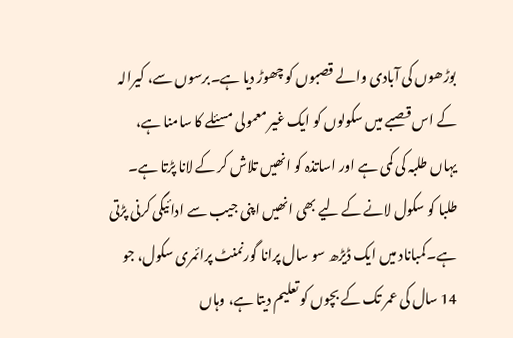بوڑھوں کی آبادی والے قصبوں کو چھوڑ دیا ہے۔برسوں سے، کیرالہ کے اس قصبے میں سکولوں کو ایک غیر معمولی مسئلے کا سامنا ہے، یہاں طلبہ کی کمی ہے اور اساتذہ کو انھیں تلاش کر کے لانا پڑتا ہے۔ طلبا کو سکول لانے کے لیے بھی انھیں اپنی جیب سے ادائیگی کرنی پڑتی ہے۔کمباناد میں ایک ڈیڑھ سو سال پرانا گورنمنٹ پرائمری سکول، جو 14 سال کی عمر تک کے بچوں کو تعلیم دیتا ہے، وہاں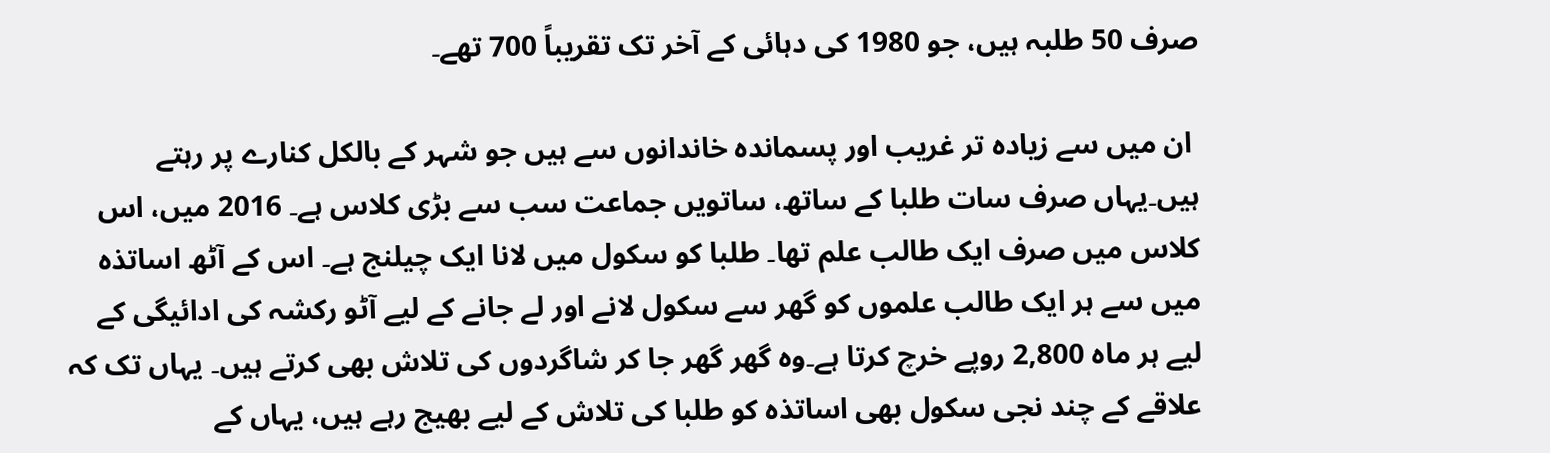صرف 50 طلبہ ہیں، جو 1980 کی دہائی کے آخر تک تقریباً 700 تھے۔

 ان میں سے زیادہ تر غریب اور پسماندہ خاندانوں سے ہیں جو شہر کے بالکل کنارے پر رہتے ہیں۔یہاں صرف سات طلبا کے ساتھ، ساتویں جماعت سب سے بڑی کلاس ہے۔ 2016 میں، اس کلاس میں صرف ایک طالب علم تھا۔ طلبا کو سکول میں لانا ایک چیلنج ہے۔ اس کے آٹھ اساتذہ میں سے ہر ایک طالب علموں کو گھر سے سکول لانے اور لے جانے کے لیے آٹو رکشہ کی ادائیگی کے لیے ہر ماہ 2,800 روپے خرچ کرتا ہے۔وہ گھر گھر جا کر شاگردوں کی تلاش بھی کرتے ہیں۔ یہاں تک کہ علاقے کے چند نجی سکول بھی اساتذہ کو طلبا کی تلاش کے لیے بھیج رہے ہیں، یہاں کے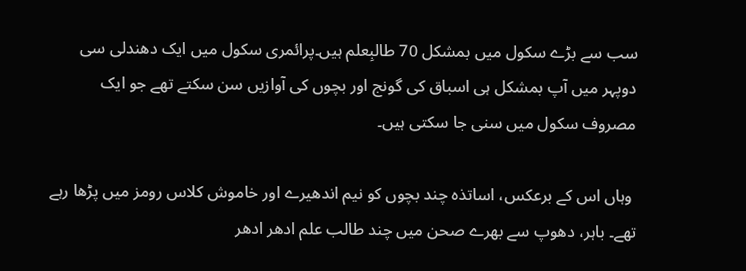سب سے بڑے سکول میں بمشکل 70 طالبِعلم ہیں۔پرائمری سکول میں ایک دھندلی سی دوپہر میں آپ بمشکل ہی اسباق کی گونج اور بچوں کی آوازیں سن سکتے تھے جو ایک مصروف سکول میں سنی جا سکتی ہیں۔

 وہاں اس کے برعکس، اساتذہ چند بچوں کو نیم اندھیرے اور خاموش کلاس رومز میں پڑھا رہے تھے۔ باہر، دھوپ سے بھرے صحن میں چند طالب علم ادھر ادھر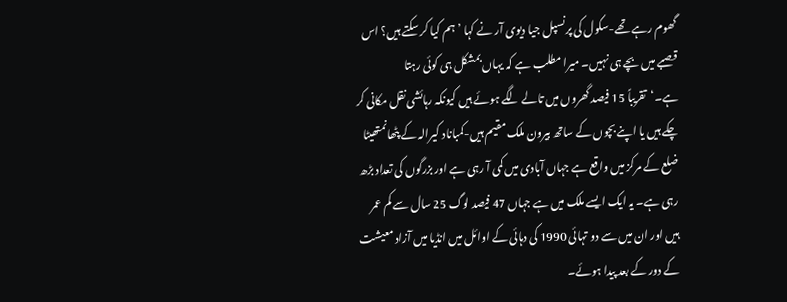گھوم رہے تھے-سکول کی پرنسپل جیا دیوی آر نے کہا ’ہم کیا کر سکتے ہیں؟ اس قصبے میں بچے ہی نہیں۔ میرا مطلب ہے کہ یہاں بمشکل ہی کوئی رہتا ہے۔‘تقریباً 15 فیصد گھروں میں تالے لگے ہوئے ہیں کیونکہ رہائشی نقل مکانی کر چکے ہیں یا اپنے بچوں کے ساتھ بیرون ملک مقیم ہیں-کمباناد کیرالہ کے پٹھانمتھیٹا ضلع کے مرکز میں واقع ہے جہاں آبادی میں کمی آ رہی ہے اور بزرگوں کی تعداد بڑھ رہی ہے۔ یہ ایک ایسے ملک میں ہے جہاں 47 فیصد لوگ 25 سال سے کم عمر ہیں اور ان میں سے دو تہائی 1990 کی دہائی کے اوائل میں انڈیا میں آزاد معیشت کے دور کے بعد پیدا ہوئے۔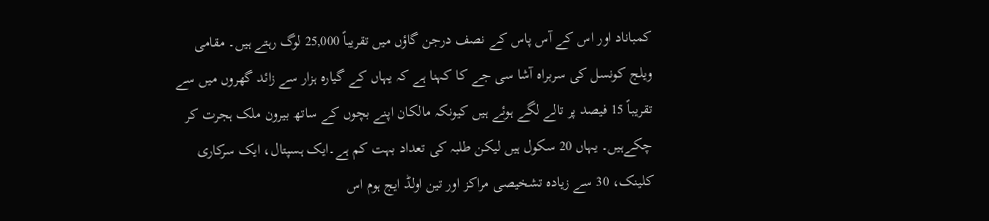کمباناد اور اس کے آس پاس کے نصف درجن گاؤں میں تقریباً 25,000 لوگ رہتے ہیں۔ مقامی ویلج کونسل کی سربراہ آشا سی جے کا کہنا ہے کہ یہاں کے گیارہ ہزار سے زائد گھروں میں سے تقریباً 15 فیصد پر تالے لگے ہوئے ہیں کیونکہ مالکان اپنے بچوں کے ساتھ بیرون ملک ہجرت کر چکےہیں۔ یہاں 20 سکول ہیں لیکن طلبہ کی تعداد بہت کم ہے۔ایک ہسپتال، ایک سرکاری کلینک، 30 سے زیادہ تشخیصی مراکز اور تین اولڈ ایج ہوم اس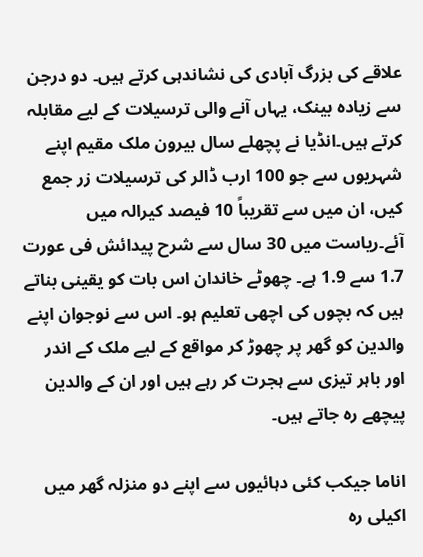علاقے کی بزرگ آبادی کی نشاندہی کرتے ہیں۔ دو درجن سے زیادہ بینک، یہاں آنے والی ترسیلات کے لیے مقابلہ کرتے ہیں۔انڈیا نے پچھلے سال بیرون ملک مقیم اپنے شہریوں سے جو 100 ارب ڈالر کی ترسیلات زر جمع کیں، ان میں سے تقریباً 10 فیصد کیرالہ میں آئے۔ریاست میں 30 سال سے شرح پیدائش فی عورت 1.7 سے 1.9 ہے۔ چھوٹے خاندان اس بات کو یقینی بناتے ہیں کہ بچوں کی اچھی تعلیم ہو۔ اس سے نوجوان اپنے والدین کو گھر پر چھوڑ کر مواقع کے لیے ملک کے اندر اور باہر تیزی سے ہجرت کر رہے ہیں اور ان کے والدین پیچھے رہ جاتے ہیں۔

اناما جیکب کئی دہائیوں سے اپنے دو منزلہ گھر میں اکیلی رہ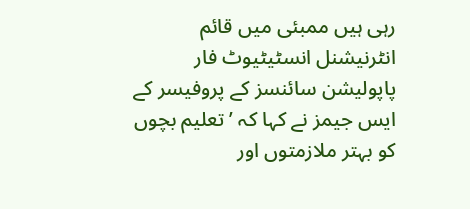رہی ہیں ممبئی میں قائم انٹرنیشنل انسٹیٹیوٹ فار پاپولیشن سائنسز کے پروفیسر کے ایس جیمز نے کہا کہ ’تعلیم بچوں کو بہتر ملازمتوں اور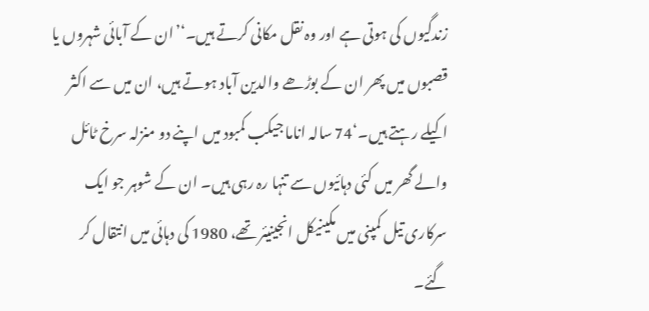زندگیوں کی ہوتی ہے اور وہ نقل مکانی کرتے ہیں۔‘’ان کے آبائی شہروں یا قصبوں میں پھر ان کے بوڑھے والدین آباد ہوتے ہیں، ان میں سے اکثر اکیلے رہتے ہیں۔‘74 سالہ اناما جیکب کمبود میں اپنے دو منزلہ سرخ ٹائل والے گھر میں کئی دہائیوں سے تنہا رہ رہی ہیں۔ ان کے شوہر جو ایک سرکاری تیل کمپنی میں مکینیکل انجینیئر تھے، 1980 کی دہائی میں انتقال کر گئے۔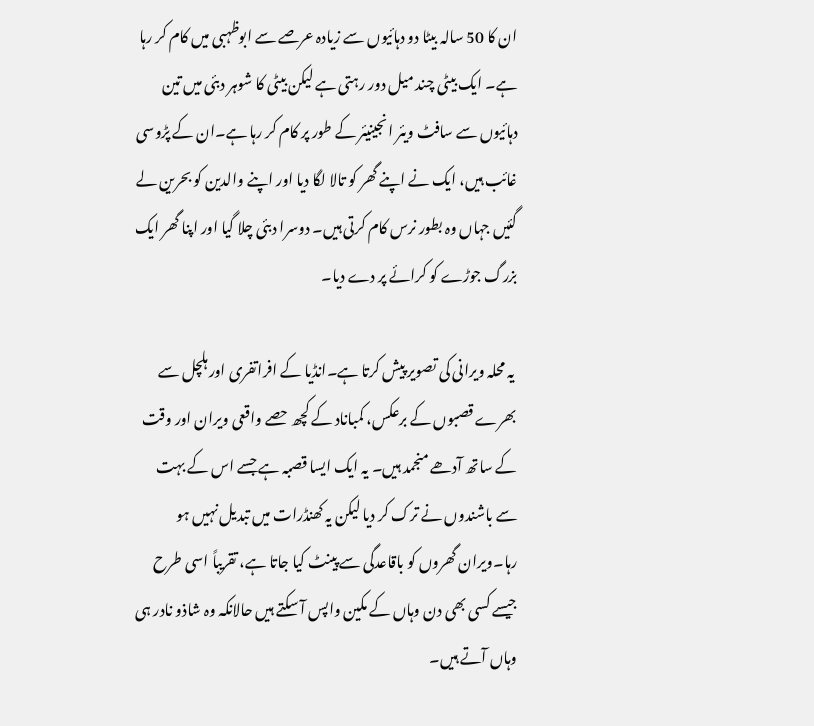ان کا 50 سالہ بیٹا دو دہائیوں سے زیادہ عرصے سے ابوظہبی میں کام کر رہا ہے۔ ایک بیٹی چند میل دور رہتی ہے لیکن بیٹی کا شوہر دبئی میں تین دہائیوں سے سافٹ ویئر انجینیئر کے طور پر کام کر رہا ہے۔ان کے پڑوسی غائب ہیں، ایک نے اپنے گھر کو تالا لگا دیا اور اپنے والدین کو بحرین لے گئیں جہاں وہ بطور نرس کام کرتی ہیں۔ دوسرا دبئی چلا گیا اور اپنا گھر ایک بزرگ جوڑے کو کرائے پر دے دیا۔

 یہ محلہ ویرانی کی تصویر پیش کرتا ہے۔انڈیا کے افراتفری اور ہلچل سے بھرے قصبوں کے برعکس، کمباناد کے کچھ حصے واقعی ویران اور وقت کے ساتھ آدھے منجمد ہیں۔ یہ ایک ایسا قصبہ ہے جسے اس کے بہت سے باشندوں نے ترک کر دیا لیکن یہ کھنڈرات میں تبدیل نہیں ہو رہا۔ویران گھروں کو باقاعدگی سے پینٹ کیا جاتا ہے، تقریباً اسی طرح جیسے کسی بھی دن وہاں کے مکین واپس آ سکتے ہیں حالانکہ وہ شاذو نادر ہی وہاں آتے ہیں۔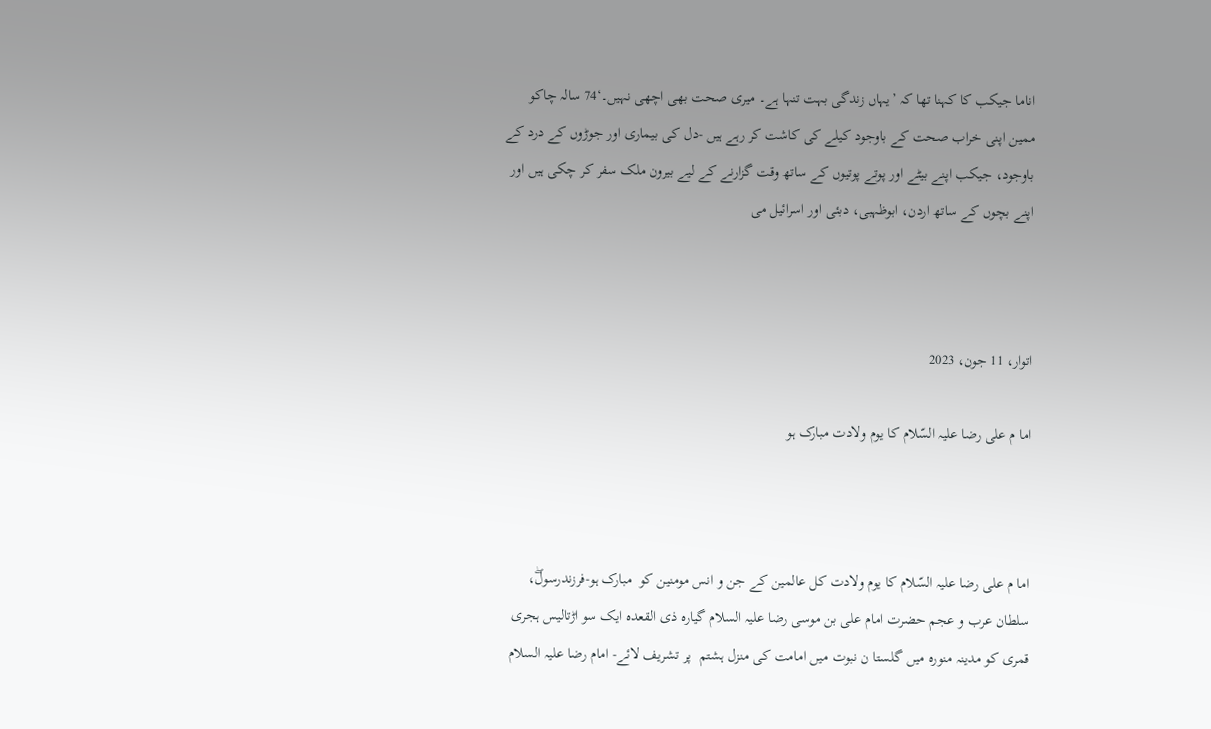اناما جیکب کا کہنا تھا کہ ’یہاں زندگی بہت تنہا ہے۔ میری صحت بھی اچھی نہیں۔‘74 سالہ چاکو ممین اپنی خراب صحت کے باوجود کیلے کی کاشت کر رہے ہیں -دل کی بیماری اور جوڑوں کے درد کے باوجود، جیکب اپنے بیٹے اور پوتے پوتیوں کے ساتھ وقت گزارنے کے لیے بیرون ملک سفر کر چکی ہیں اور اپنے بچوں کے ساتھ اردن، ابوظہبی، دبئی اور اسرائیل می



اتوار، 11 جون، 2023

اما م علی رضا علیہ السّلام کا یوم ولادت مبارک ہو



اما م علی رضا علیہ السّلام کا یوم ولادت کل عالمین کے جن و انس مومنین کو  مبارک ہو-فرزندرسولۖ، سلطان عرب و عجم حضرت امام علی بن موسی رضا علیہ السلام گیارہ ذی القعدہ ایک سو اڑتالیس ہجری قمری کو مدینہ منورہ میں گلستا ن نبوت میں امامت کی منزل ہشتم  پر تشریف لائے- امام رضا علیہ السلام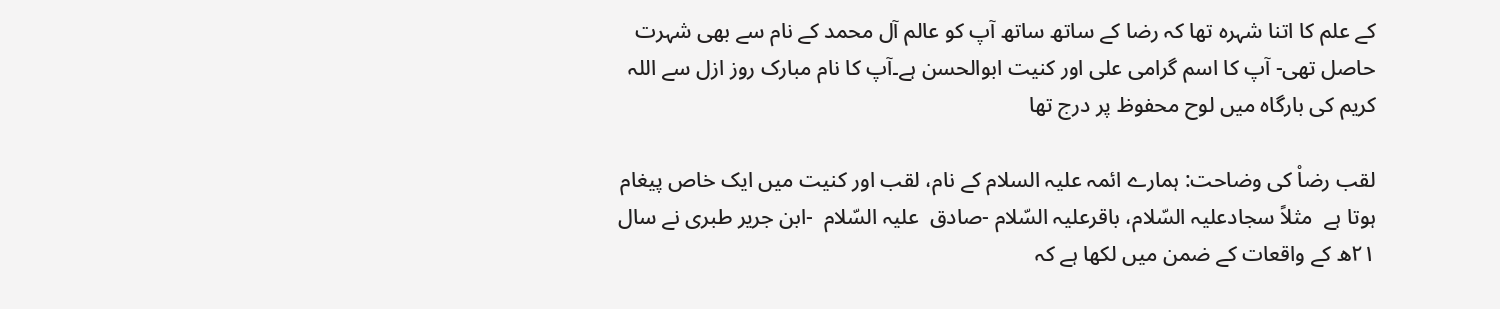کے علم کا اتنا شہرہ تھا کہ رضا کے ساتھ ساتھ آپ کو عالم آل محمد کے نام سے بھی شہرت حاصل تھی- آپ کا اسم گرامی علی اور کنیت ابوالحسن ہے۔آپ کا نام مبارک روز ازل سے اللہ کریم کی بارگاہ میں لوح محفوظ پر درج تھا

لقب رضاْ کی وضاحت: ہمارے ائمہ علیہ السلام کے نام، لقب اور کنیت میں ایک خاص پیغام ہوتا ہے  مثلاً سجادعلیہ السّلام، باقرعلیہ السّلام -صادق  علیہ السّلام  -ابن جریر طبری نے سال ٢١ھ کے واقعات کے ضمن میں لکھا ہے کہ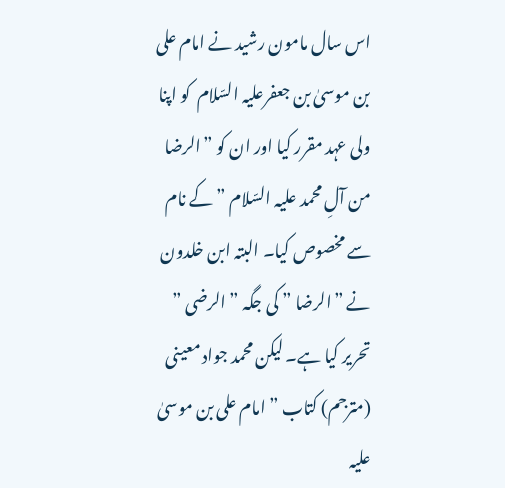اس سال مامون رشید نے امام علی بن موسیٰ بن جعفرعلیہ السّلام  کو اپنا ولی عہد مقرر کیا اور ان کو ”الرضا من آلِ محمد علیہ السّلام ” کے نام سے مخصوص کیا۔ البتہ ابن خلدون نے ”الرضا ” کی جگہ ”الرضی ” تحریر کیا ہے۔ لیکن محمد جواد معینی (مترجم) کتاب ” امام علی بن موسیٰ علیہ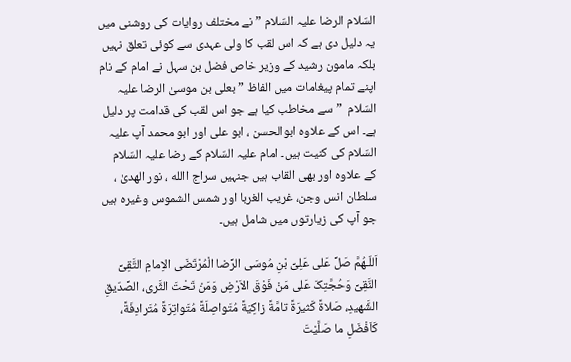السّلام الرضا علیہ السّلام ” نے مختلف روایات کی روشنی میں یہ دلیل دی ہے کہ اس لقب کا ولی عہدی سے کوئی تعلق نہیں بلکہ مامون رشید کے وزیر خاص فضل بن سہل نے امام کے نام اپنے تمام پیغامات میں الفاظ ” بعلی بن موسیٰ الرضا علیہ السّلام  ” سے مخاطب کیا ہے جو اس لقب کی قدامت پر دلیل ہے۔ اس کے علاوہ ابوالحسن ، ابو علی اور ابو محمد آپ علیہ السّلام کی کنیت ہیں۔ امام علیہ السّلام کے رضا علیہ السّلام  کے علاوہ اور بھی القاب ہیں جنہیں سراج االله ، نور الھدیٰ ، سلطان انس وجن، غریب الغربا اور شمس الشموس وغیرہ ہیں جو آپ کی زیارتوں میں شامل ہیں۔

اَللّـهُمَّ صَلِّ عَلى عَلِیِّ بْنِ مُوسَى الرِّضا الْمُرْتَضَى الاِمامِ التَّقِیِّ النَّقِیِّ وَحُجَّتِکَ عَلى مَنْ فَوْقَ الاَرْضِ وَمَنْ تَحْتَ الثَّرى، الصِّدّیقِ الشَّهیدِ، صَلاةً کَثیرَةً تامَّةً زاکِیَةً مُتَواصِلَةً مُتَواتِرَةً مُتَرادِفَةً، کَاَفْضَلِ ما صَلَّیْتَ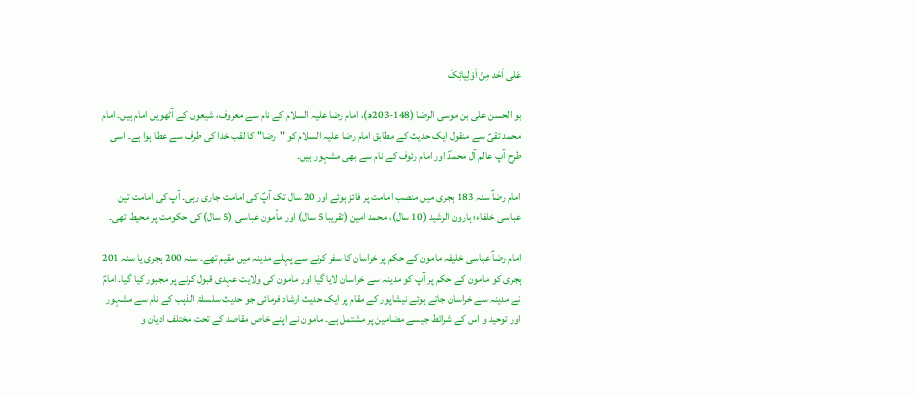عَلى اَحَد مِنْ اَوْلِیائِکَ

بو الحسن علی بن موسی الرضا (148-203ھ)، امام رضا علیہ السلام کے نام سے معروف، شیعوں کے آٹھویں امام ہیں۔ امام محمد تقیؑ سے منقول ایک حدیث کے مطابق امام رضا علیہ السلام کو "رضا" کا لقب خدا کی طرف سے عطا ہوا ہے۔ اسی طرح آپ عالم آل محمدؐ اور امام رئوف کے نام سے بھی مشہور ہیں۔

امام رضاؑ سنہ 183 ہجری میں منصب امامت پر فائز ہوئے اور 20 سال تک آپؑ کی امامت جاری رہی۔ آپ کی امامت تین عباسی خلفاء؛ ہارون الرشید (10 سال)، محمد امین (تقریبا 5 سال) اور مأمون عباسی (5 سال) کی حکومت پر محیط تھی۔

امام رضاؑ عباسی خلیفہ مامون کے حکم پر خراسان کا سفر کرنے سے پہلے مدینہ میں مقیم تھے۔ سنہ 200 ہجری یا سنہ 201 ہجری کو مامون کے حکم پر آپ کو مدینہ سے خراسان لایا گیا اور مامون کی ولایت عہدی قبول کرنے پر مجبور کیا گیا۔ امامؑ نے مدینہ سے خراسان جاتے ہوئے نیشاپور کے مقام پر ایک حدیث ارشاد فرمائی جو حدیث سلسلۃ الذہب کے نام سے مشہور اور توحید و اس کے شرائط جیسے مضامین پر مشتمل ہے۔ مامون نے اپنے خاص مقاصد کے تحت مختلف ادیان و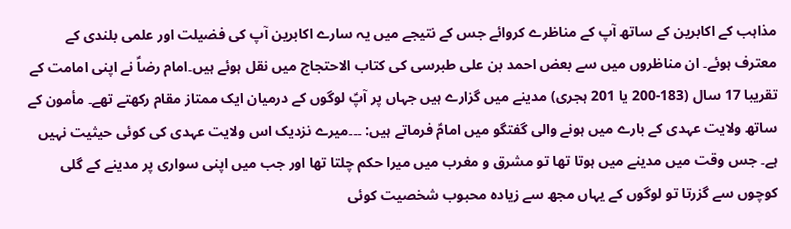مذاہب کے اکابرین کے ساتھ آپ کے مناظرے کروائے جس کے نتیجے میں یہ سارے اکابرین آپ کی فضیلت اور علمی بلندی کے معترف ہوئے۔ ان مناظروں میں سے بعض احمد بن علی طبرسی کی کتاب الاحتجاج میں نقل ہوئے ہیں۔امام رضاؑ نے اپنی امامت کے تقریبا 17 سال (183-200 یا 201 ہجری) مدینے میں گزارے ہیں جہاں پر آپؑ لوگوں کے درمیان ایک ممتاز مقام رکھتے تھے۔ مأمون کے ساتھ ولایت عہدی کے بارے میں ہونے والی گفتگو میں امامؑ فرماتے ہیں: ۔۔۔میرے نزدیک اس ولایت عہدی کی کوئی حیثیت نہیں ہے۔ جس وقت میں مدینے میں ہوتا تھا تو مشرق و مغرب میں میرا حکم چلتا تھا اور جب میں اپنی سواری پر مدینے کے گلی کوچوں سے گزرتا تو لوگوں کے یہاں مجھ سے زیاده محبوب شخصیت کوئی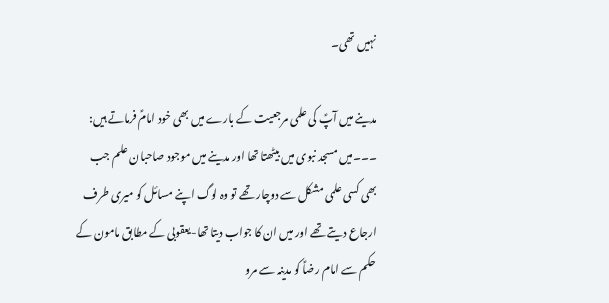نہیں تھی۔

مدینے میں آپؑ کی علمی مرجعیت کے بارے میں بھی خود امامؑ فرماتے ہیں: ۔۔۔میں مسجد نبوی میں بیٹھتا تھا اور مدینے میں موجود صاحبان علم جب بھی کسی علمی مشکل سے دوچار تھے تو وہ لوگ اپنے مسائل کو میری طرف ارجاع دیتے تھے اور میں ان کا جواب دیتا تھا-یعقوبی کے مطابق مامون کے حکم سے امام رضاؑ کو مدینہ سے مرو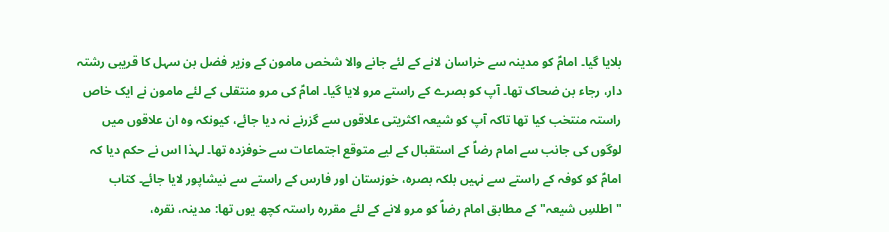بلایا گیا۔ امامؑ کو مدینہ سے خراسان لانے کے لئے جانے والا شخص مامون کے وزیر فضل بن سہل کا قریبی رشتہ دار، رجاء بن ضحاک تھا۔ آپ کو بصرے کے راستے مرو لایا گیا۔ امامؑ کی مرو منتقلی کے لئے مامون نے ایک خاص راستہ منتخب کیا تھا تاکہ آپ کو شیعہ اکثریتی علاقوں سے گزرنے نہ دیا جائے، کیونکہ وہ ان علاقوں میں لوگوں کی جانب سے امام رضاؑ کے استقبال کے لیے متوقع اجتماعات سے خوفزدہ تھا۔ لہذا اس نے حکم دیا کہ امامؑ کو کوفہ کے راستے سے نہیں بلکہ بصرہ، خوزستان اور فارس کے راستے سے نیشاپور لایا جائے۔ کتاب "اطلسِ شیعہ" کے مطابق امام رضاؑ کو مرو لانے کے لئے مقررہ راستہ کچھ یوں تھا: مدینہ، نقرہ،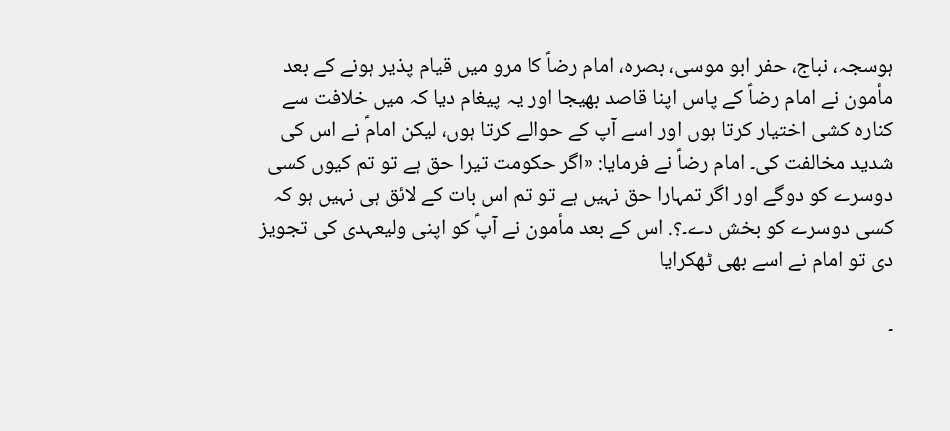ہوسجہ، نباج، حفر ابو موسی، بصرہ، امام رضاؑ کا مرو میں قیام پذیر ہونے کے بعد مأمون نے امام رضاؑ کے پاس اپنا قاصد بھیجا اور یہ پیغام دیا کہ میں خلافت سے کنارہ کشی اختیار کرتا ہوں اور اسے آپ کے حوالے کرتا ہوں، لیکن امامؑ نے اس کی شدید مخالفت کی۔ امام رضاؑ نے فرمایا: «اگر حکومت تیرا حق ہے تو تم کیوں کسی دوسرے کو دوگے اور اگر تمہارا حق نہیں ہے تو تم اس بات کے لائق ہی نہیں ہو کہ کسی دوسرے کو بخش دے۔؟. اس کے بعد مأمون نے آپؑ کو اپنی ولیعہدی کی تجویز دی تو امام نے اسے بھی ٹھکرایا

۔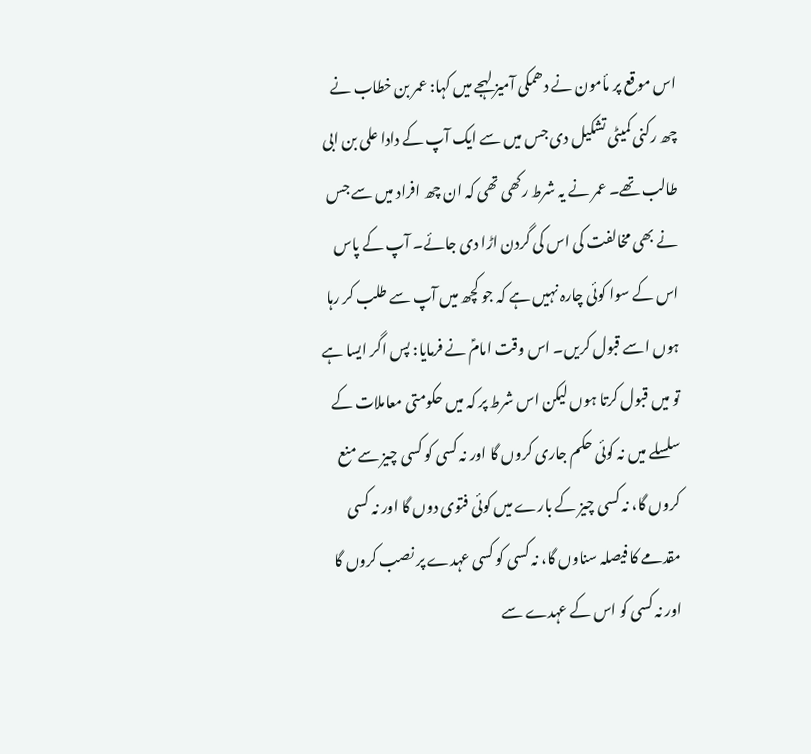اس موقع پر مأمون نے دھمکی آمیز لہجے میں کہا: عمر بن خطاب نے چھ رکنی کمیٹی تشکیل دی جس میں سے ایک آپ کے دادا علی بن ابی طالب تھے۔ عمر نے یہ شرط رکھی تھی کہ ان چھ افراد میں سے جس نے بھی مخالفت کی اس کی گردن اڑا دی جائے۔ آپ کے پاس اس کے سوا کوئی چارہ نہیں ہے کہ جو کچھ میں آپ سے طلب کر رہا ہوں اسے قبول کریں۔ اس وقت امامؑ نے فرمایا: پس اگر ایسا ہے تو میں قبول کرتا ہوں لیکن اس شرط پر کہ میں حکومتی معاملات کے سلسلے میں نہ کوئی حکم جاری کروں گا اور نہ کسی کو کسی چیز سے منع کروں گا، نہ کسی چیز کے بارے میں کوئی فتوی دوں گا اور نہ کسی مقدمے کا فیصلہ سناوں گا، نہ کسی کو کسی عہدے پر نصب کروں گا اور نہ کسی کو اس کے عہدے سے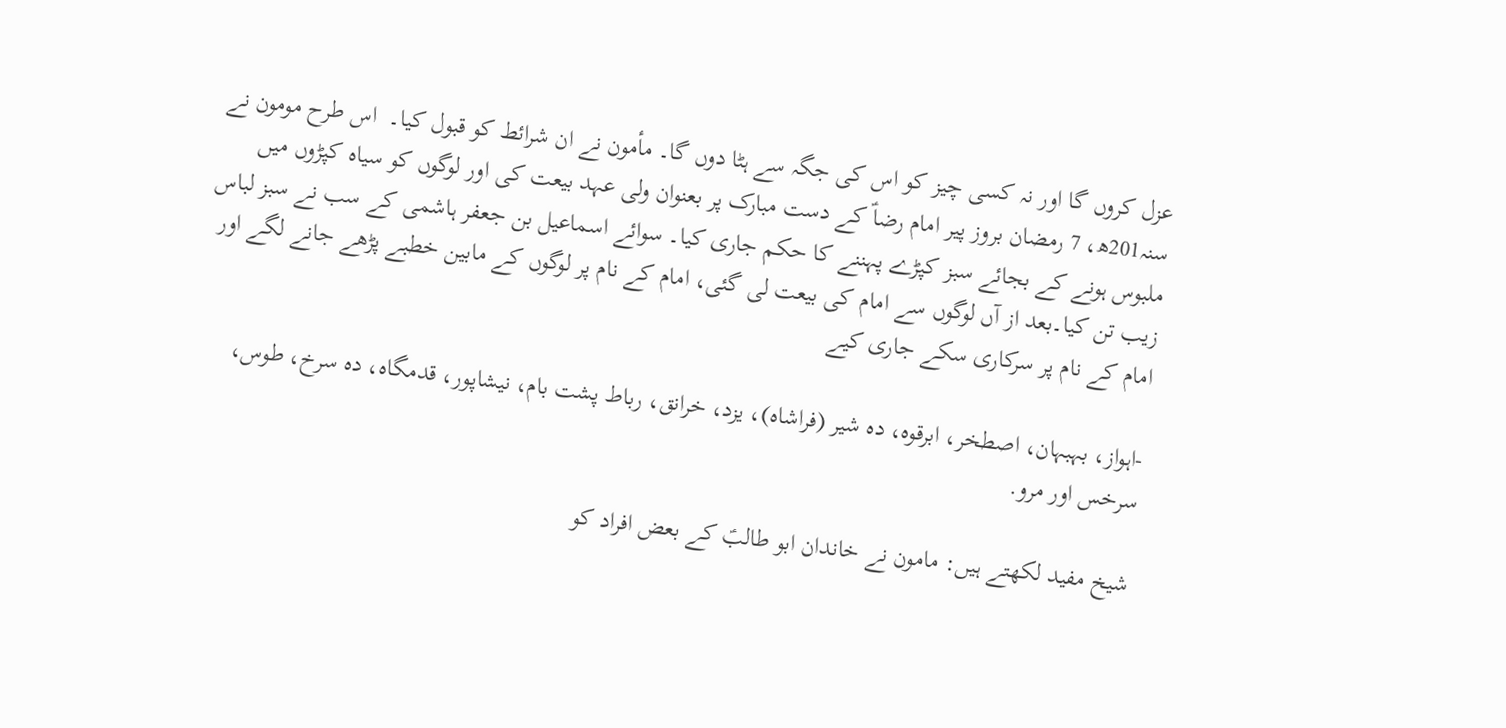عزل کروں گا اور نہ کسی چیز کو اس کی جگہ سے ہٹا دوں گا۔ مأمون نے ان شرائط کو قبول کیا۔  اس طرح مومون نے سنہ201ھ، 7 رمضان بروز پیر امام رضاؑ کے دست مبارک پر بعنوان ولی عہد بیعت کی اور لوگوں کو سیاہ کپڑوں میں ملبوس ہونے کے بجائے سبز کپڑے پہننے کا حکم جاری کیا۔ سوائے اسماعیل بن جعفر ہاشمی کے سب نے سبز لباس زیب تن کیا۔بعد از آں لوگوں سے امام کی بیعت لی گئی، امام کے نام پر لوگوں کے مابین خطبے پڑھے جانے لگے اور امام کے نام پر سرکاری سکے جاری کیے

-اہواز، بہبہان، اصطخر، ابرقوہ، دہ شیر (فراشاہ)، یزد، خرانق، رباط پشت بام، نیشاپور، قدمگاہ، دہ سرخ، طوس، سرخس اور مرو.

شیخ مفید لکھتے ہیں: مامون نے خاندان ابو طالبؑ کے بعض افراد کو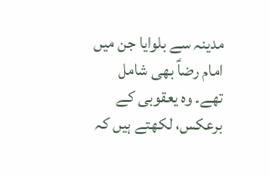مدینہ سے بلوایا جن میں امام رضاؑ بھی شامل تھے۔ وہ یعقوبی کے برعکس، لکھتے ہیں کہ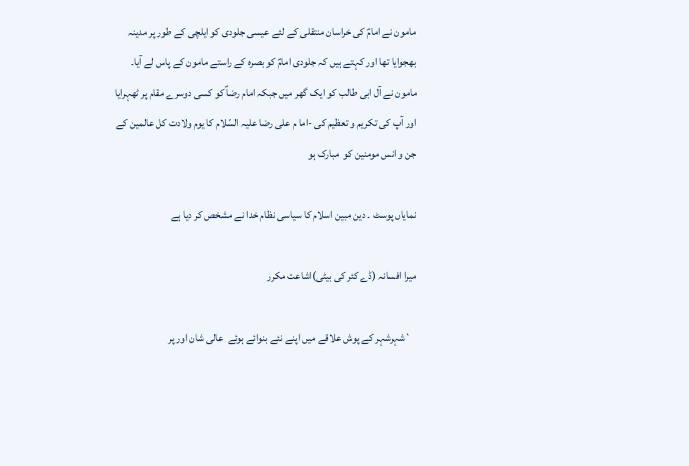مامون نے امامؑ کی خراسان منتقلی کے لئے عیسی جلودی کو ایلچی کے طور پر مدینہ بھجوایا تھا اور کہتے ہیں کہ جلودی امامؑ کو بصرہ کے راستے مامون کے پاس لے آیا۔ مامون نے آل ابی طالب کو ایک گھر میں جبکہ امام رضاؑ کو کسی دوسرے مقام پر ٹھہرایا اور آپ کی تکریم و تعظیم کی -اما م علی رضا علیہ السّلام کا یوم ولادت کل عالمین کے جن و انس مومنین کو  مبارک ہو

نمایاں پوسٹ ۔ دین مبین اسلام کا سیاسی نظام خدا نے مشخص کر دیا ہے

میرا افسانہ (ڈے کئر کی بیٹی)اشاعت مکرر

  `شہرشہر کے پوش علاقے میں اپنے نئے بنوائے ہوئے  عالی شان اور پر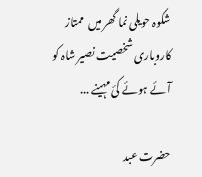شکوہ حویلی نما گھر میں  ممتاز کاروباری شخصیت نصیر شاہ کو آئے ہوئے کئ مہینے ...

حضرت عبد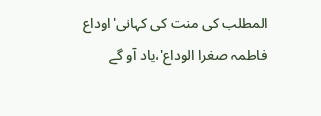المطلب کی منت کی کہانی'اوداع فاطمہ صغرا الوداع'،یاد آو گے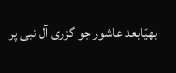بھیّابعد عاشور جو گزری آل نبی پر